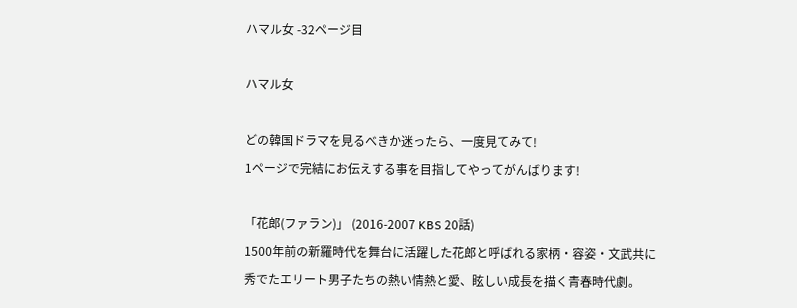ハマル女 -32ページ目

ハマル女

どの韓国ドラマを見るべきか迷ったら、一度見てみて!
1ページで完結にお伝えする事を目指してやってがんばります!

「花郎(ファラン)」 (2016-2007 KBS 20話)
1500年前の新羅時代を舞台に活躍した花郎と呼ばれる家柄・容姿・文武共に
秀でたエリート男子たちの熱い情熱と愛、眩しい成長を描く青春時代劇。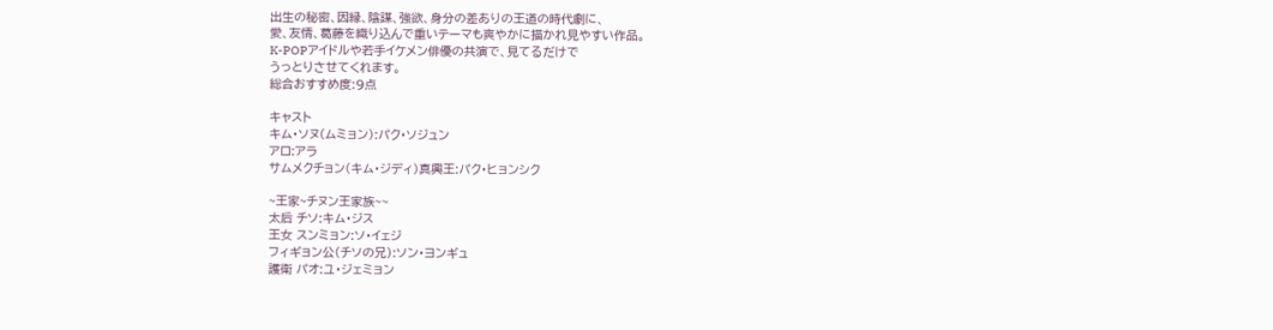出生の秘密、因縁、陰謀、強欲、身分の差ありの王道の時代劇に、
愛、友情、葛藤を織り込んで重いテーマも爽やかに描かれ見やすい作品。
K-POPアイドルや若手イケメン俳優の共演で、見てるだけで
うっとりさせてくれます。
総合おすすめ度:9点

キャスト
キム・ソヌ(ムミョン):パク・ソジュン
アロ:アラ
サムメクチョン(キム・ジディ)真興王:パク・ヒョンシク

~王家~チヌン王家族~~
太后 チソ:キム・ジス
王女 スンミョン:ソ・イェジ
フィギョン公(チソの兄):ソン・ヨンギュ
護衛 パオ:ユ・ジェミョン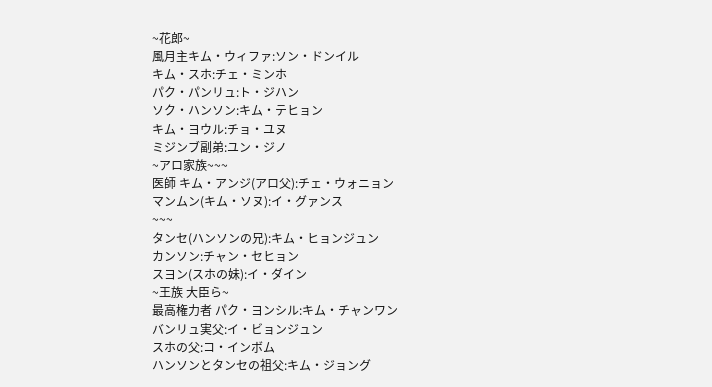~花郎~
風月主キム・ウィファ:ソン・ドンイル
キム・スホ:チェ・ミンホ
パク・パンリュ:ト・ジハン
ソク・ハンソン:キム・テヒョン
キム・ヨウル:チョ・ユヌ
ミジンブ副弟:ユン・ジノ
~アロ家族~~~
医師 キム・アンジ(アロ父):チェ・ウォニョン
マンムン(キム・ソヌ):イ・グァンス
~~~
タンセ(ハンソンの兄):キム・ヒョンジュン
カンソン:チャン・セヒョン
スヨン(スホの妹):イ・ダイン
~王族 大臣ら~
最高権力者 パク・ヨンシル:キム・チャンワン
バンリュ実父:イ・ビョンジュン
スホの父:コ・インボム
ハンソンとタンセの祖父:キム・ジョング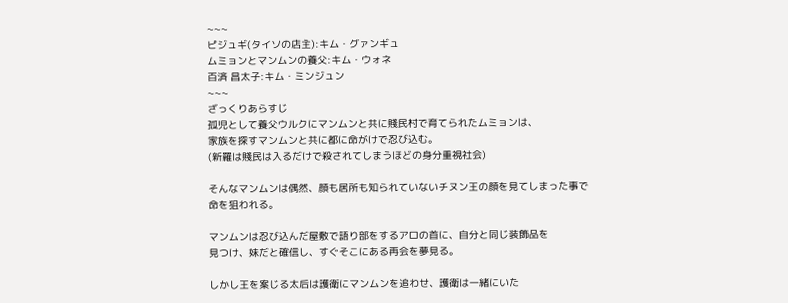~~~
ピジュギ(タイソの店主):キム・グァンギュ
ムミョンとマンムンの養父:キム・ウォネ
百済 昌太子:キム・ミンジュン
~~~
ざっくりあらすじ
孤児として養父ウルクにマンムンと共に賤民村で育てられたムミョンは、
家族を探すマンムンと共に都に命がけで忍び込む。
(新羅は賤民は入るだけで殺されてしまうほどの身分重視社会)

そんなマンムンは偶然、顔も居所も知られていないチヌン王の顔を見てしまった事で
命を狙われる。

マンムンは忍び込んだ屋敷で語り部をするアロの首に、自分と同じ装飾品を
見つけ、妹だと確信し、すぐそこにある再会を夢見る。

しかし王を案じる太后は護衛にマンムンを追わせ、護衛は一緒にいた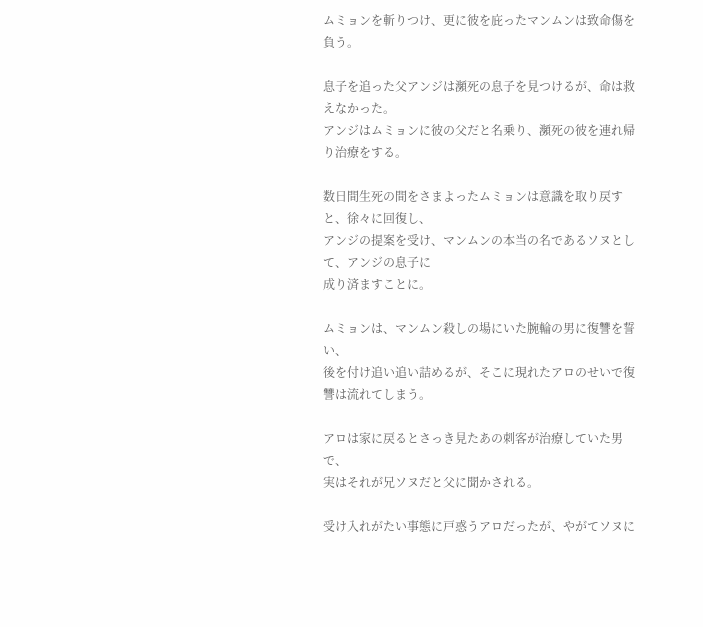ムミョンを斬りつけ、更に彼を庇ったマンムンは致命傷を負う。

息子を追った父アンジは瀕死の息子を見つけるが、命は救えなかった。
アンジはムミョンに彼の父だと名乗り、瀕死の彼を連れ帰り治療をする。

数日間生死の間をさまよったムミョンは意識を取り戻すと、徐々に回復し、
アンジの提案を受け、マンムンの本当の名であるソヌとして、アンジの息子に
成り済ますことに。

ムミョンは、マンムン殺しの場にいた腕輪の男に復讐を誓い、
後を付け追い追い詰めるが、そこに現れたアロのせいで復讐は流れてしまう。

アロは家に戻るとさっき見たあの刺客が治療していた男で、
実はそれが兄ソヌだと父に聞かされる。

受け入れがたい事態に戸惑うアロだったが、やがてソヌに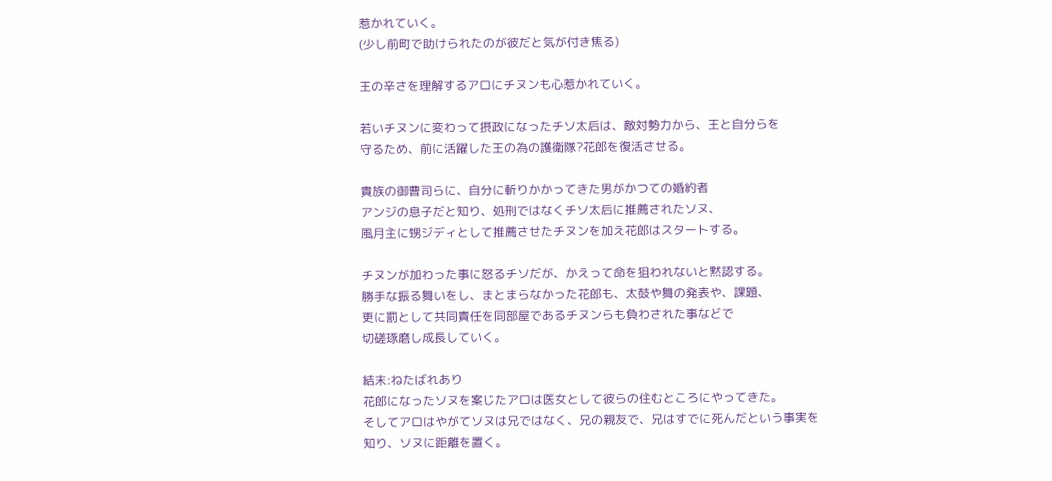惹かれていく。
(少し前町で助けられたのが彼だと気が付き焦る)

王の辛さを理解するアロにチヌンも心惹かれていく。

若いチヌンに変わって摂政になったチソ太后は、敵対勢力から、王と自分らを
守るため、前に活躍した王の為の護衛隊?花郎を復活させる。

貴族の御曹司らに、自分に斬りかかってきた男がかつての婚約者
アンジの息子だと知り、処刑ではなくチソ太后に推薦されたソヌ、
風月主に甥ジディとして推薦させたチヌンを加え花郎はスタートする。

チヌンが加わった事に怒るチソだが、かえって命を狙われないと黙認する。
勝手な振る舞いをし、まとまらなかった花郎も、太鼓や舞の発表や、課題、
更に罰として共同責任を同部屋であるチヌンらも負わされた事などで
切磋琢磨し成長していく。

結末:ねたばれあり
花郎になったソヌを案じたアロは医女として彼らの住むところにやってきた。
そしてアロはやがてソヌは兄ではなく、兄の親友で、兄はすでに死んだという事実を
知り、ソヌに距離を置く。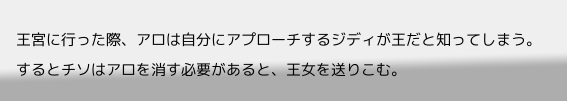王宮に行った際、アロは自分にアプローチするジディが王だと知ってしまう。
するとチソはアロを消す必要があると、王女を送りこむ。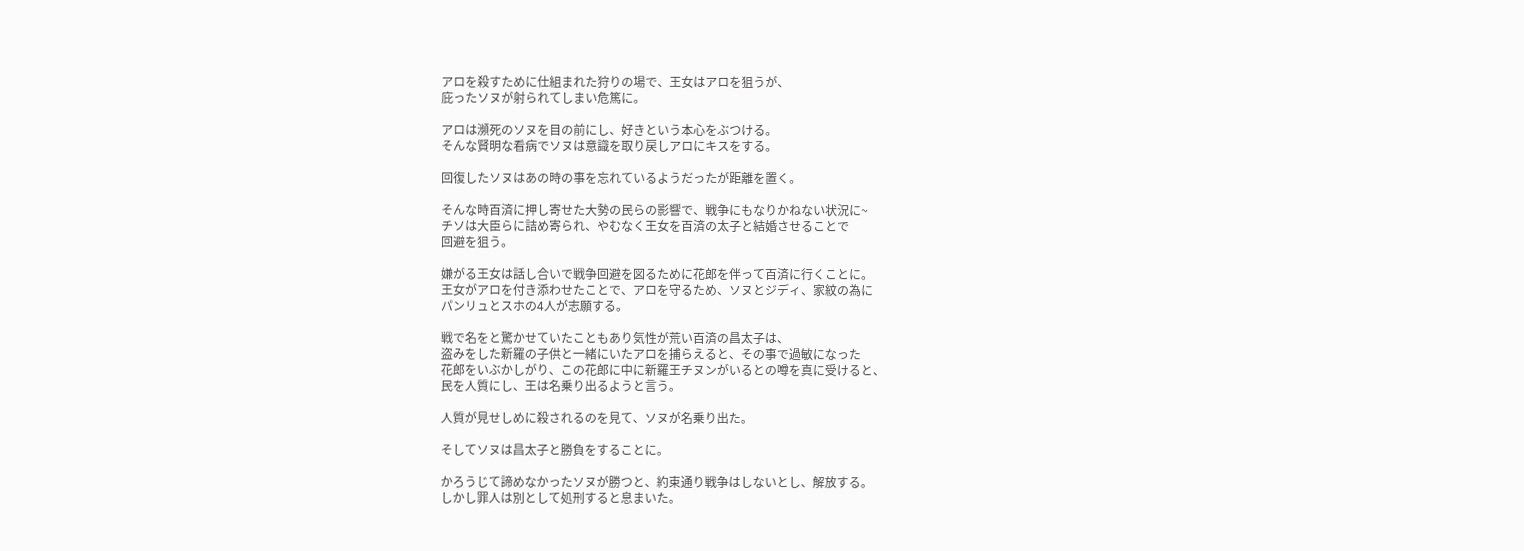アロを殺すために仕組まれた狩りの場で、王女はアロを狙うが、
庇ったソヌが射られてしまい危篤に。

アロは瀕死のソヌを目の前にし、好きという本心をぶつける。
そんな賢明な看病でソヌは意識を取り戻しアロにキスをする。

回復したソヌはあの時の事を忘れているようだったが距離を置く。

そんな時百済に押し寄せた大勢の民らの影響で、戦争にもなりかねない状況に~
チソは大臣らに詰め寄られ、やむなく王女を百済の太子と結婚させることで
回避を狙う。

嫌がる王女は話し合いで戦争回避を図るために花郎を伴って百済に行くことに。
王女がアロを付き添わせたことで、アロを守るため、ソヌとジディ、家紋の為に
パンリュとスホの4人が志願する。

戦で名をと驚かせていたこともあり気性が荒い百済の昌太子は、
盗みをした新羅の子供と一緒にいたアロを捕らえると、その事で過敏になった
花郎をいぶかしがり、この花郎に中に新羅王チヌンがいるとの噂を真に受けると、
民を人質にし、王は名乗り出るようと言う。

人質が見せしめに殺されるのを見て、ソヌが名乗り出た。

そしてソヌは昌太子と勝負をすることに。

かろうじて諦めなかったソヌが勝つと、約束通り戦争はしないとし、解放する。
しかし罪人は別として処刑すると息まいた。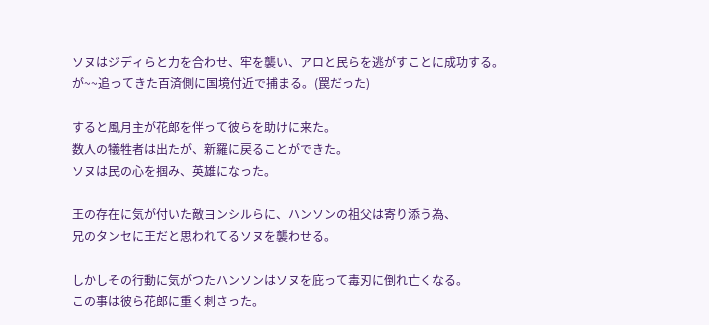ソヌはジディらと力を合わせ、牢を襲い、アロと民らを逃がすことに成功する。
が~~追ってきた百済側に国境付近で捕まる。(罠だった)

すると風月主が花郎を伴って彼らを助けに来た。
数人の犠牲者は出たが、新羅に戻ることができた。
ソヌは民の心を掴み、英雄になった。

王の存在に気が付いた敵ヨンシルらに、ハンソンの祖父は寄り添う為、
兄のタンセに王だと思われてるソヌを襲わせる。

しかしその行動に気がつたハンソンはソヌを庇って毒刃に倒れ亡くなる。
この事は彼ら花郎に重く刺さった。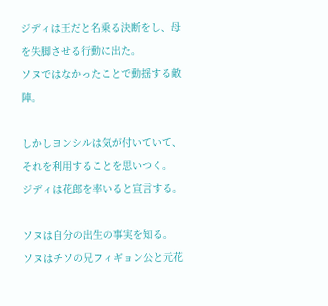ジディは王だと名乗る決断をし、母を失脚させる行動に出た。
ソヌではなかったことで動揺する敵陣。

しかしヨンシルは気が付いていて、それを利用することを思いつく。
ジディは花郎を率いると宣言する。

ソヌは自分の出生の事実を知る。
ソヌはチソの兄フィギョン公と元花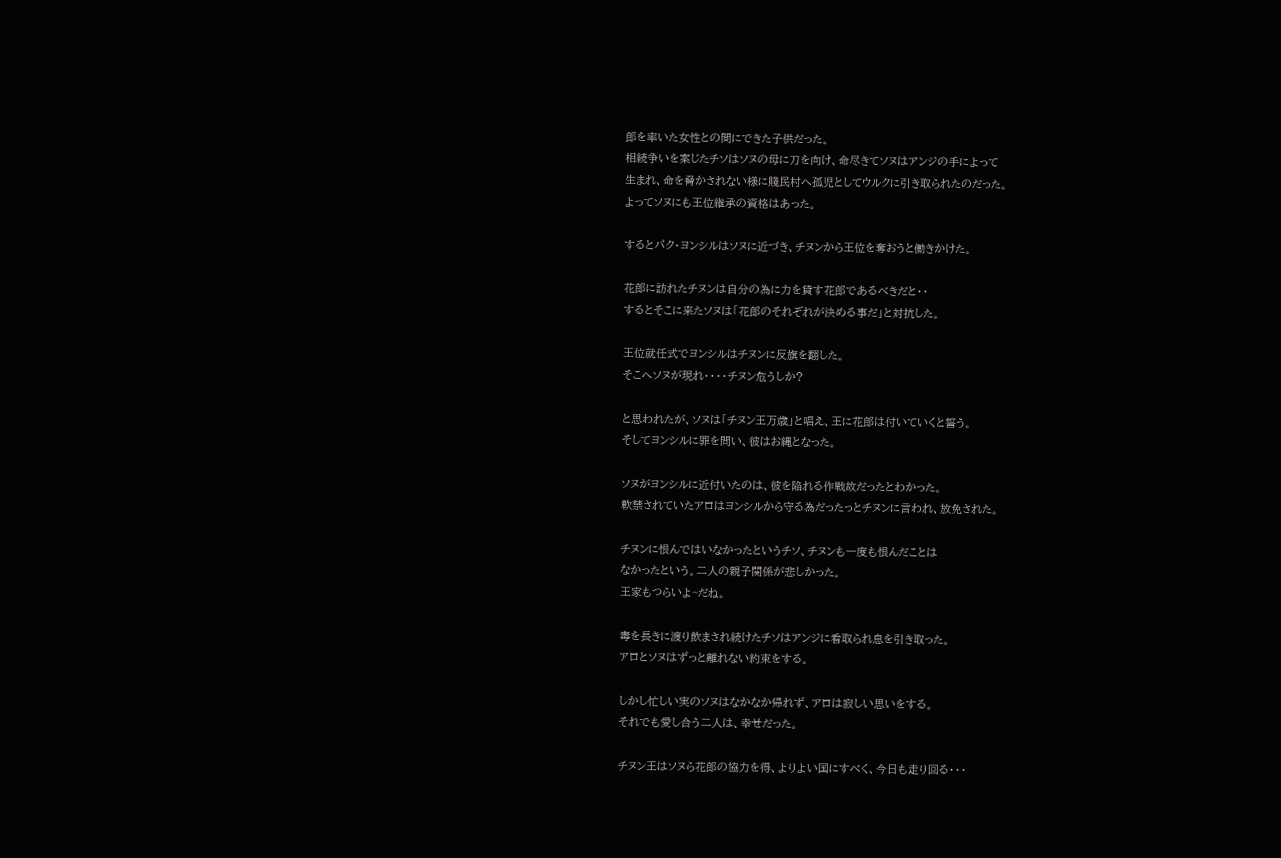郎を率いた女性との間にできた子供だった。
相続争いを案じたチソはソヌの母に刀を向け、命尽きてソヌはアンジの手によって
生まれ、命を脅かされない様に賤民村へ孤児としてウルクに引き取られたのだった。
よってソヌにも王位継承の資格はあった。

するとパク・ヨンシルはソヌに近づき、チヌンから王位を奪おうと働きかけた。

花郎に訪れたチヌンは自分の為に力を貸す花郎であるべきだと・・
するとそこに来たソヌは「花郎のそれぞれが決める事だ」と対抗した。

王位就任式でヨンシルはチヌンに反旗を翻した。
そこへソヌが現れ・・・・チヌン危うしか?

と思われたが、ソヌは「チヌン王万歳」と唱え、王に花郎は付いていくと誓う。
そしてヨンシルに罪を問い、彼はお縄となった。

ソヌがヨンシルに近付いたのは、彼を陥れる作戦故だったとわかった。
軟禁されていたアロはヨンシルから守る為だったっとチヌンに言われ、放免された。

チヌンに恨んではいなかったというチソ、チヌンも一度も恨んだことは
なかったという。二人の親子関係が悲しかった。
王家もつらいよ~だね。

毒を長きに渡り飲まされ続けたチソはアンジに看取られ息を引き取った。
アロとソヌはずっと離れない約束をする。

しかし忙しい実のソヌはなかなか帰れず、アロは寂しい思いをする。
それでも愛し合う二人は、幸せだった。

チヌン王はソヌら花郎の協力を得、よりよい国にすべく、今日も走り回る・・・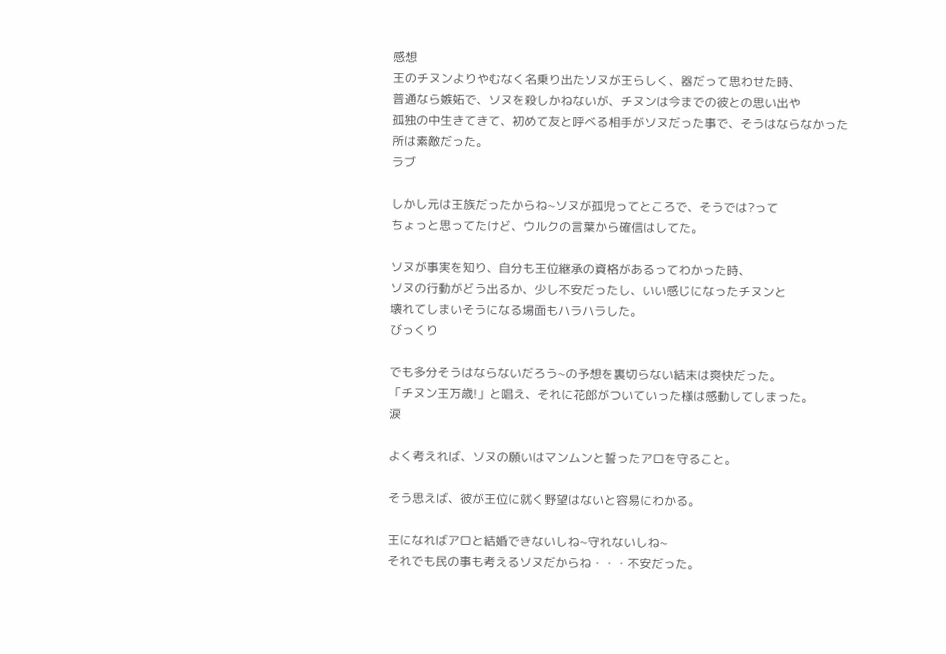感想
王のチヌンよりやむなく名乗り出たソヌが王らしく、器だって思わせた時、
普通なら嫉妬で、ソヌを殺しかねないが、チヌンは今までの彼との思い出や
孤独の中生きてきて、初めて友と呼べる相手がソヌだった事で、そうはならなかった
所は素敵だった。
ラブ

しかし元は王族だったからね~ソヌが孤児ってところで、そうでは?って
ちょっと思ってたけど、ウルクの言葉から確信はしてた。

ソヌが事実を知り、自分も王位継承の資格があるってわかった時、
ソヌの行動がどう出るか、少し不安だったし、いい感じになったチヌンと
壊れてしまいそうになる場面もハラハラした。
びっくり

でも多分そうはならないだろう~の予想を裏切らない結末は爽快だった。
「チヌン王万歳!」と唱え、それに花郎がついていった様は感動してしまった。
涙

よく考えれば、ソヌの願いはマンムンと誓ったアロを守ること。

そう思えば、彼が王位に就く野望はないと容易にわかる。

王になればアロと結婚できないしね~守れないしね~
それでも民の事も考えるソヌだからね・・・不安だった。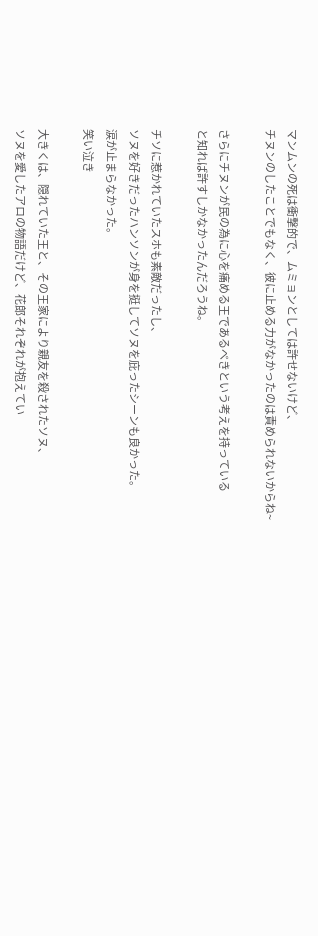マンムンの死は衝撃的で、ムミョンとしては許せないけど、
チヌンのしたことでもなく、彼に止める力がなかったのは責められないからね~

さらにチヌンが民の為に心を痛める王であるべきという考えを持っている
と知れば許すしかなかったんだろうね。

チソに惹かれていたスホも素敵だったし、
ソヌを好きだったハンソンが身を挺してソヌを庇ったシーンも良かった。
涙が止まらなかった。
笑い泣き

大きくは、隠れていた王と、その王家により親友を殺されたソヌ、
ソヌを愛したアロの物語だけど、花郎それぞれが抱えてい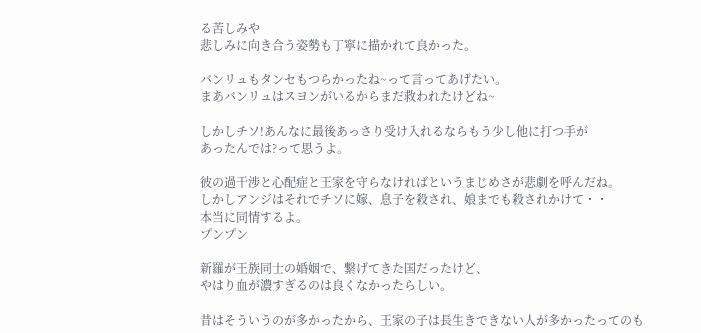る苦しみや
悲しみに向き合う姿勢も丁寧に描かれて良かった。

バンリュもタンセもつらかったね~って言ってあげたい。
まあバンリュはスヨンがいるからまだ救われたけどね~

しかしチソ!あんなに最後あっさり受け入れるならもう少し他に打つ手が
あったんでは?って思うよ。

彼の過干渉と心配症と王家を守らなければというまじめさが悲劇を呼んだね。
しかしアンジはそれでチソに嫁、息子を殺され、娘までも殺されかけて・・
本当に同情するよ。
プンプン

新羅が王族同士の婚姻で、繋げてきた国だったけど、
やはり血が濃すぎるのは良くなかったらしい。

昔はそういうのが多かったから、王家の子は長生きできない人が多かったってのも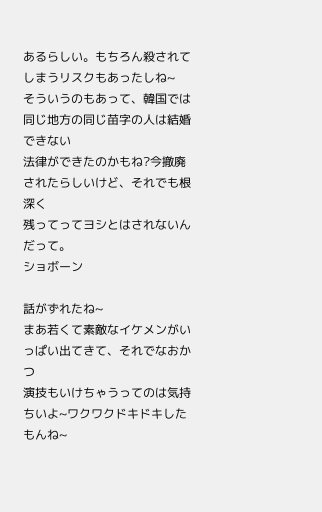あるらしい。もちろん殺されてしまうリスクもあったしね~
そういうのもあって、韓国では同じ地方の同じ苗字の人は結婚できない
法律ができたのかもね?今撤廃されたらしいけど、それでも根深く
残ってってヨシとはされないんだって。
ショボーン

話がずれたね~
まあ若くて素敵なイケメンがいっぱい出てきて、それでなおかつ
演技もいけちゃうってのは気持ちいよ~ワクワクドキドキしたもんね~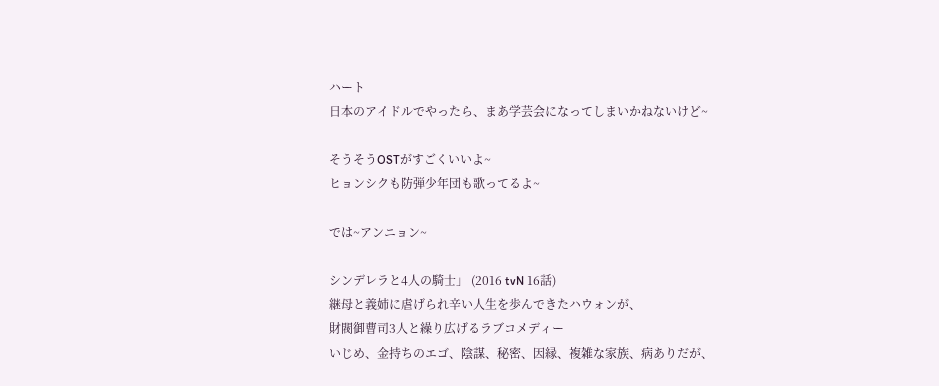ハート
日本のアイドルでやったら、まあ学芸会になってしまいかねないけど~

そうそうOSTがすごくいいよ~
ヒョンシクも防弾少年団も歌ってるよ~

では~アンニョン~

シンデレラと4人の騎士」 (2016 tvN 16話)
継母と義姉に虐げられ辛い人生を歩んできたハウォンが、
財閥御曹司3人と繰り広げるラブコメディー
いじめ、金持ちのエゴ、陰謀、秘密、因縁、複雑な家族、病ありだが、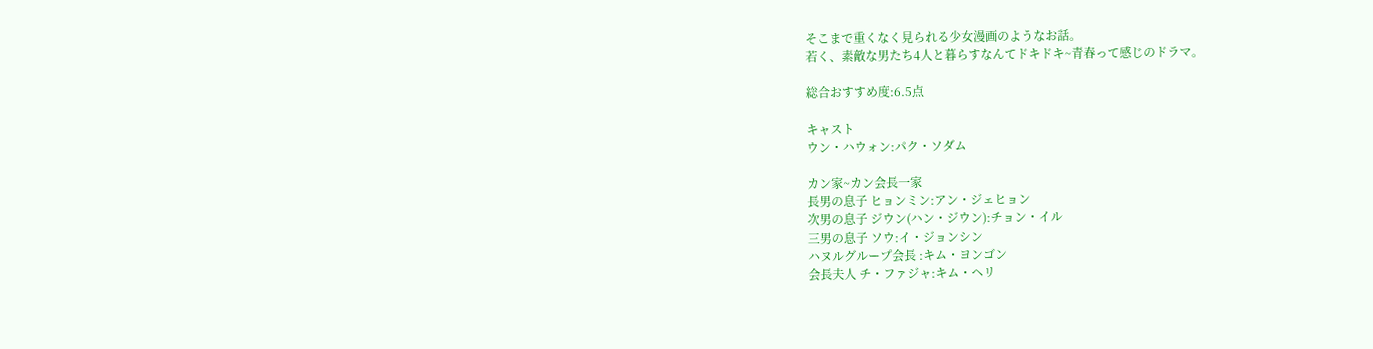そこまで重くなく見られる少女漫画のようなお話。
若く、素敵な男たち4人と暮らすなんてドキドキ~青春って感じのドラマ。

総合おすすめ度:6.5点

キャスト
ウン・ハウォン:パク・ソダム

カン家~カン会長一家
長男の息子 ヒョンミン:アン・ジェヒョン
次男の息子 ジウン(ハン・ジウン):チョン・イル
三男の息子 ソウ:イ・ジョンシン
ハヌルグループ会長 :キム・ヨンゴン
会長夫人 チ・ファジャ:キム・ヘリ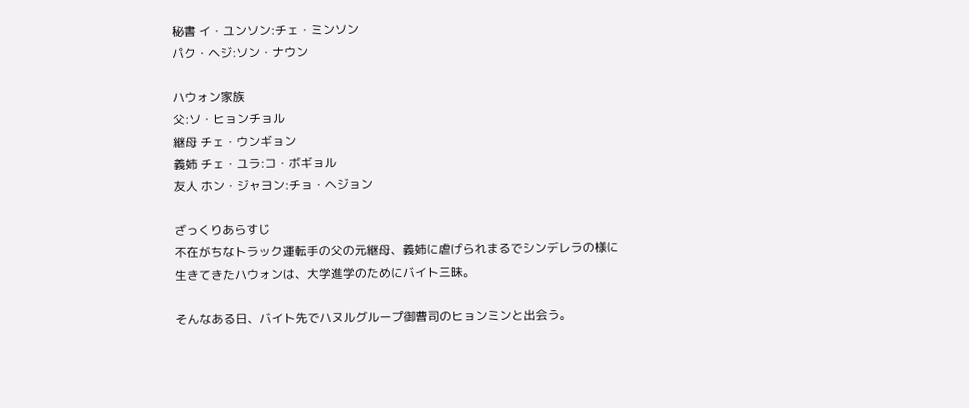秘書 イ・ユンソン:チェ・ミンソン
パク・ヘジ:ソン・ナウン

ハウォン家族
父:ソ・ヒョンチョル
継母 チェ・ウンギョン
義姉 チェ・ユラ:コ・ボギョル
友人 ホン・ジャヨン:チョ・ヘジョン

ざっくりあらすじ
不在がちなトラック運転手の父の元継母、義姉に虐げられまるでシンデレラの様に
生きてきたハウォンは、大学進学のためにバイト三昧。

そんなある日、バイト先でハヌルグループ御曹司のヒョンミンと出会う。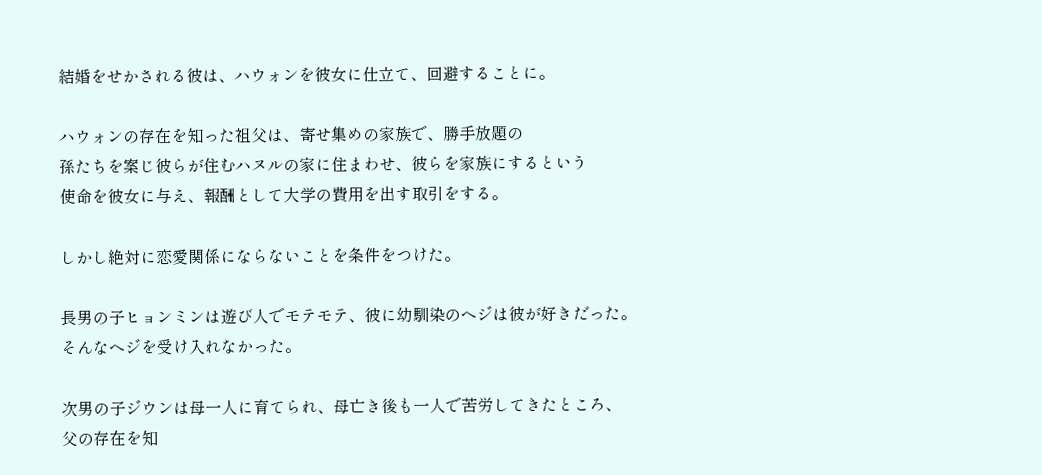結婚をせかされる彼は、ハウォンを彼女に仕立て、回避することに。

ハウォンの存在を知った祖父は、寄せ集めの家族で、勝手放題の
孫たちを案じ彼らが住むハヌルの家に住まわせ、彼らを家族にするという
使命を彼女に与え、報酬として大学の費用を出す取引をする。

しかし絶対に恋愛関係にならないことを条件をつけた。

長男の子ヒョンミンは遊び人でモテモテ、彼に幼馴染のヘジは彼が好きだった。
そんなヘジを受け入れなかった。

次男の子ジウンは母一人に育てられ、母亡き後も一人で苦労してきたところ、
父の存在を知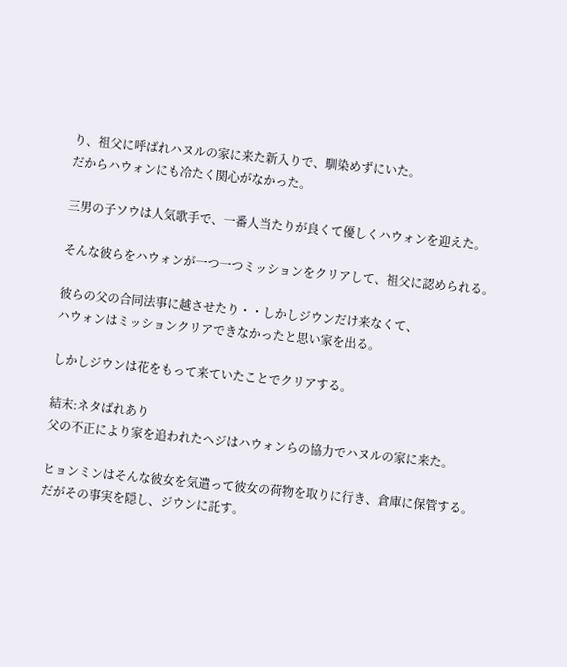り、祖父に呼ばれハヌルの家に来た新入りで、馴染めずにいた。
だからハウォンにも冷たく関心がなかった。

三男の子ソウは人気歌手で、一番人当たりが良くて優しくハウォンを迎えた。

そんな彼らをハウォンが一つ一つミッションをクリアして、祖父に認められる。

彼らの父の合同法事に越させたり・・しかしジウンだけ来なくて、
ハウォンはミッションクリアできなかったと思い家を出る。

しかしジウンは花をもって来ていたことでクリアする。

結末:ネタばれあり
父の不正により家を追われたヘジはハウォンらの協力でハヌルの家に来た。

ヒョンミンはそんな彼女を気遣って彼女の荷物を取りに行き、倉庫に保管する。
だがその事実を隠し、ジウンに託す。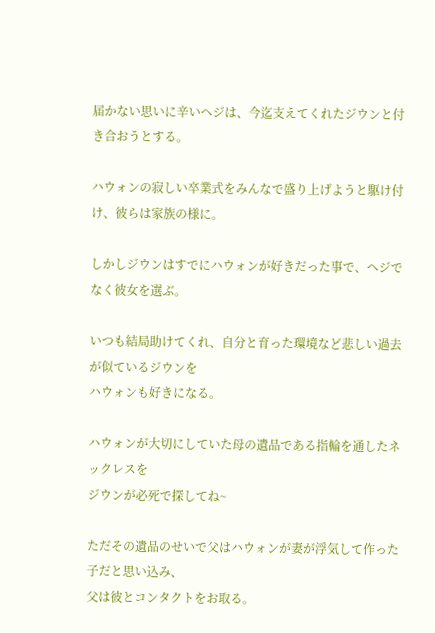届かない思いに辛いヘジは、今迄支えてくれたジウンと付き合おうとする。

ハウォンの寂しい卒業式をみんなで盛り上げようと駆け付け、彼らは家族の様に。

しかしジウンはすでにハウォンが好きだった事で、ヘジでなく彼女を選ぶ。

いつも結局助けてくれ、自分と育った環境など悲しい過去が似ているジウンを
ハウォンも好きになる。

ハウォンが大切にしていた母の遺品である指輪を通したネックレスを
ジウンが必死で探してね~

ただその遺品のせいで父はハウォンが妻が浮気して作った子だと思い込み、
父は彼とコンタクトをお取る。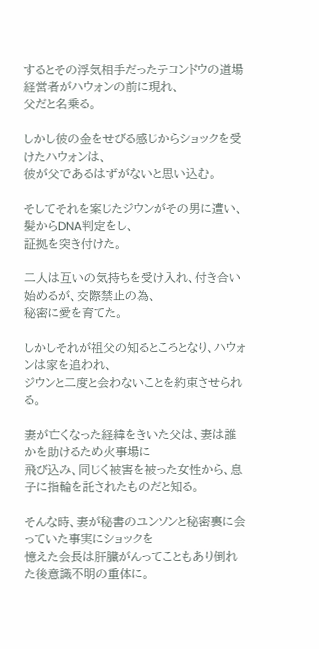するとその浮気相手だったテコンドウの道場経営者がハウォンの前に現れ、
父だと名乗る。

しかし彼の金をせびる感じからショックを受けたハウォンは、
彼が父であるはずがないと思い込む。

そしてそれを案じたジウンがその男に遭い、髪からDNA判定をし、
証拠を突き付けた。

二人は互いの気持ちを受け入れ、付き合い始めるが、交際禁止の為、
秘密に愛を育てた。

しかしそれが祖父の知るところとなり、ハウォンは家を追われ、
ジウンと二度と会わないことを約束させられる。

妻が亡くなった経緯をきいた父は、妻は誰かを助けるため火事場に
飛び込み、同じく被害を被った女性から、息子に指輪を託されたものだと知る。

そんな時、妻が秘書のユンソンと秘密裏に会っていた事実にショックを
憶えた会長は肝臓がんってこともあり倒れた後意識不明の重体に。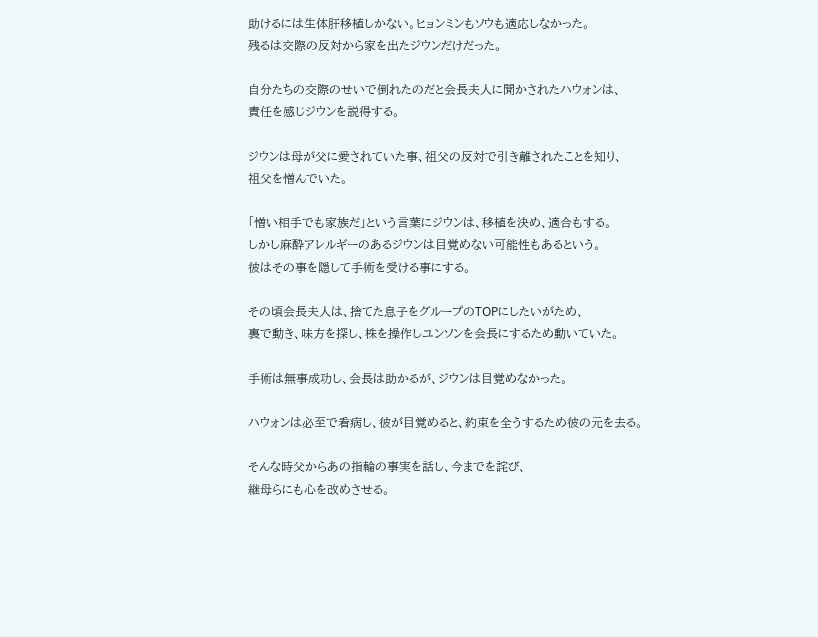助けるには生体肝移植しかない。ヒョンミンもソウも適応しなかった。
残るは交際の反対から家を出たジウンだけだった。

自分たちの交際のせいで倒れたのだと会長夫人に聞かされたハウォンは、
責任を感じジウンを説得する。

ジウンは母が父に愛されていた事、祖父の反対で引き離されたことを知り、
祖父を憎んでいた。

「憎い相手でも家族だ」という言葉にジウンは、移植を決め、適合もする。
しかし麻酔アレルギーのあるジウンは目覚めない可能性もあるという。
彼はその事を隠して手術を受ける事にする。

その頃会長夫人は、捨てた息子をグループのTOPにしたいがため、
裏で動き、味方を探し、株を操作しユンソンを会長にするため動いていた。

手術は無事成功し、会長は助かるが、ジウンは目覚めなかった。

ハウォンは必至で看病し、彼が目覚めると、約束を全うするため彼の元を去る。

そんな時父からあの指輪の事実を話し、今までを詫び、
継母らにも心を改めさせる。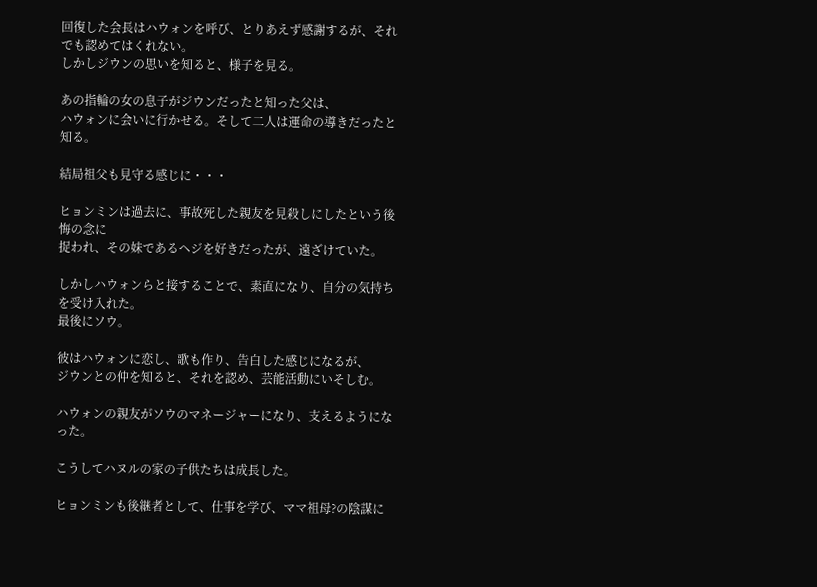回復した会長はハウォンを呼び、とりあえず感謝するが、それでも認めてはくれない。
しかしジウンの思いを知ると、様子を見る。

あの指輪の女の息子がジウンだったと知った父は、
ハウォンに会いに行かせる。そして二人は運命の導きだったと知る。

結局祖父も見守る感じに・・・

ヒョンミンは過去に、事故死した親友を見殺しにしたという後悔の念に
捉われ、その妹であるヘジを好きだったが、遠ざけていた。

しかしハウォンらと接することで、素直になり、自分の気持ちを受け入れた。
最後にソウ。

彼はハウォンに恋し、歌も作り、告白した感じになるが、
ジウンとの仲を知ると、それを認め、芸能活動にいそしむ。

ハウォンの親友がソウのマネージャーになり、支えるようになった。

こうしてハヌルの家の子供たちは成長した。

ヒョンミンも後継者として、仕事を学び、ママ祖母?の陰謀に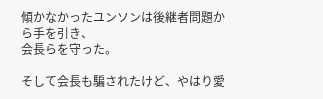傾かなかったユンソンは後継者問題から手を引き、
会長らを守った。

そして会長も騙されたけど、やはり愛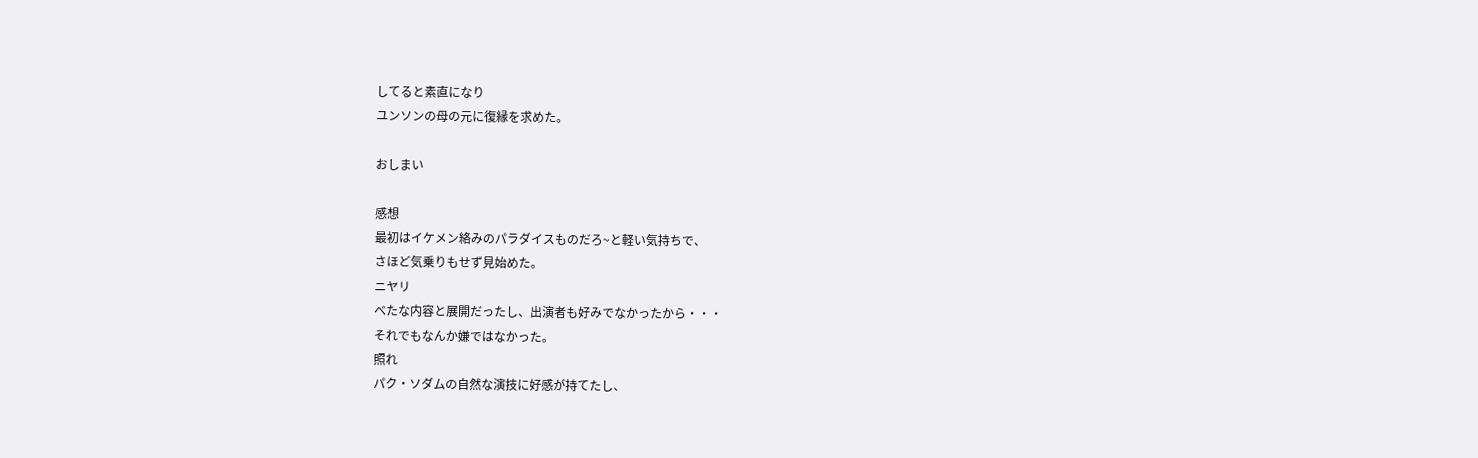してると素直になり
ユンソンの母の元に復縁を求めた。

おしまい

感想
最初はイケメン絡みのパラダイスものだろ~と軽い気持ちで、
さほど気乗りもせず見始めた。
ニヤリ
べたな内容と展開だったし、出演者も好みでなかったから・・・
それでもなんか嫌ではなかった。
照れ
パク・ソダムの自然な演技に好感が持てたし、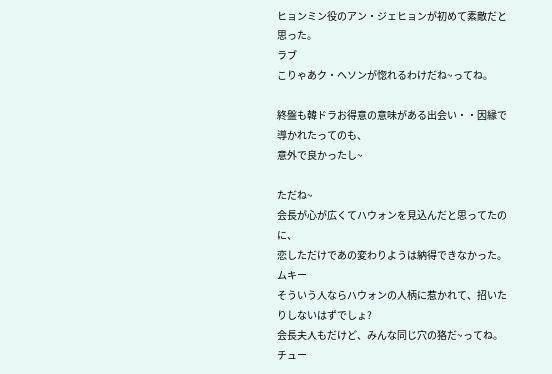ヒョンミン役のアン・ジェヒョンが初めて素敵だと思った。
ラブ
こりゃあク・ヘソンが惚れるわけだね~ってね。

終盤も韓ドラお得意の意味がある出会い・・因縁で導かれたってのも、
意外で良かったし~

ただね~
会長が心が広くてハウォンを見込んだと思ってたのに、
恋しただけであの変わりようは納得できなかった。
ムキー
そういう人ならハウォンの人柄に惹かれて、招いたりしないはずでしょ?
会長夫人もだけど、みんな同じ穴の狢だ~ってね。チュー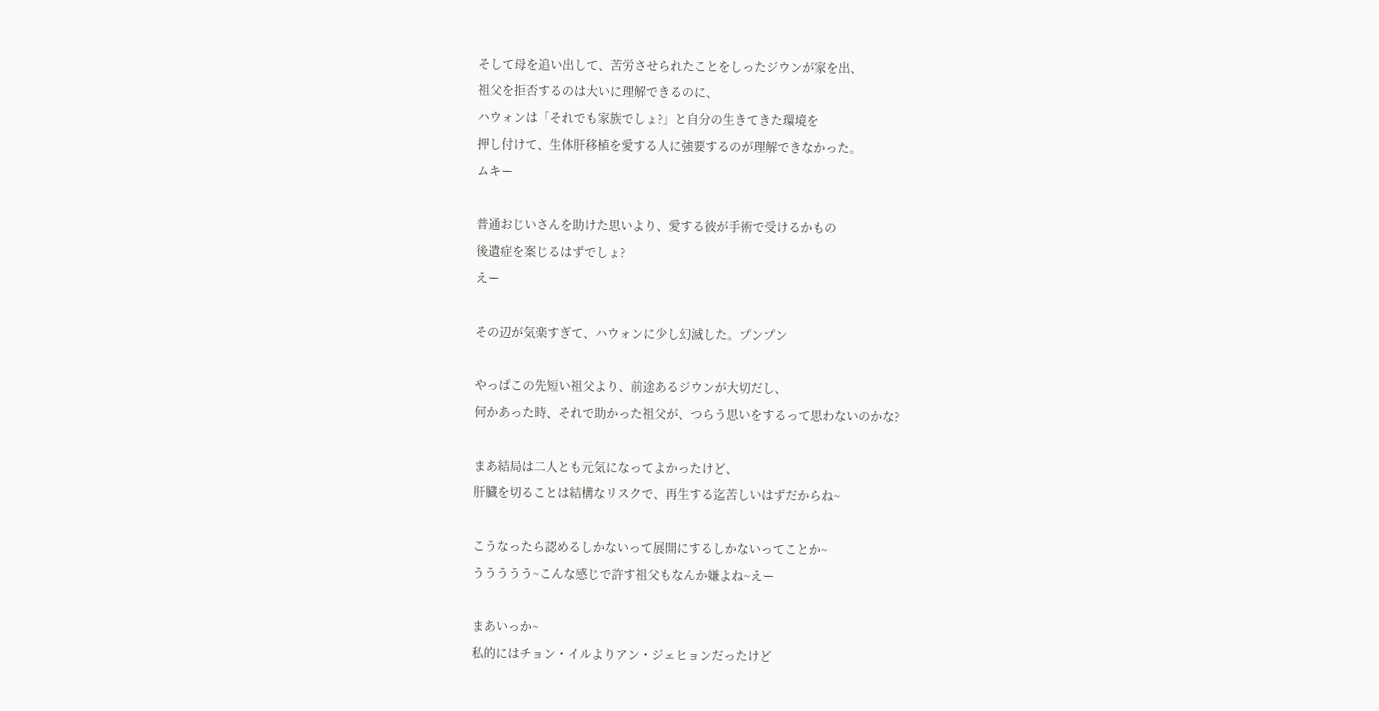そして母を追い出して、苦労させられたことをしったジウンが家を出、
祖父を拒否するのは大いに理解できるのに、
ハウォンは「それでも家族でしょ?」と自分の生きてきた環境を
押し付けて、生体肝移植を愛する人に強要するのが理解できなかった。
ムキー

普通おじいさんを助けた思いより、愛する彼が手術で受けるかもの
後遺症を案じるはずでしょ?
えー

その辺が気楽すぎて、ハウォンに少し幻滅した。プンプン

やっぱこの先短い祖父より、前途あるジウンが大切だし、
何かあった時、それで助かった祖父が、つらう思いをするって思わないのかな?

まあ結局は二人とも元気になってよかったけど、
肝臓を切ることは結構なリスクで、再生する迄苦しいはずだからね~

こうなったら認めるしかないって展開にするしかないってことか~
ううううう~こんな感じで許す祖父もなんか嫌よね~えー

まあいっか~
私的にはチョン・イルよりアン・ジェヒョンだったけど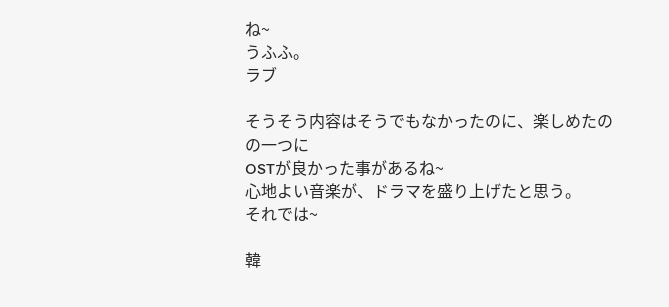ね~
うふふ。
ラブ

そうそう内容はそうでもなかったのに、楽しめたのの一つに
OSTが良かった事があるね~
心地よい音楽が、ドラマを盛り上げたと思う。
それでは~

韓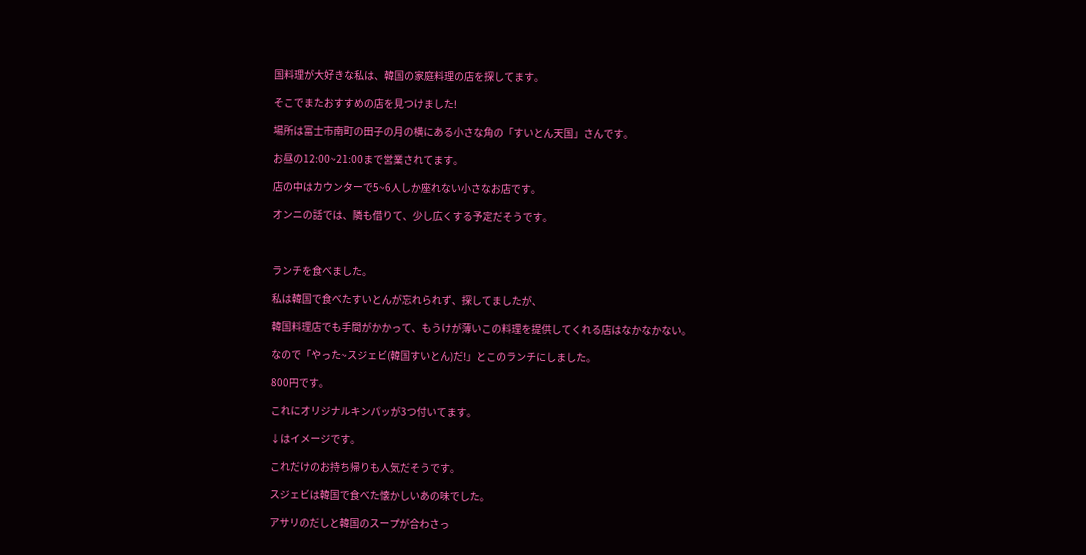国料理が大好きな私は、韓国の家庭料理の店を探してます。

そこでまたおすすめの店を見つけました!

場所は富士市南町の田子の月の横にある小さな角の「すいとん天国」さんです。

お昼の12:00~21:00まで営業されてます。

店の中はカウンターで5~6人しか座れない小さなお店です。

オンニの話では、隣も借りて、少し広くする予定だそうです。



ランチを食べました。

私は韓国で食べたすいとんが忘れられず、探してましたが、

韓国料理店でも手間がかかって、もうけが薄いこの料理を提供してくれる店はなかなかない。

なので「やった~スジェビ(韓国すいとん)だ!」とこのランチにしました。

800円です。

これにオリジナルキンパッが3つ付いてます。

↓はイメージです。

これだけのお持ち帰りも人気だそうです。

スジェビは韓国で食べた懐かしいあの味でした。

アサリのだしと韓国のスープが合わさっ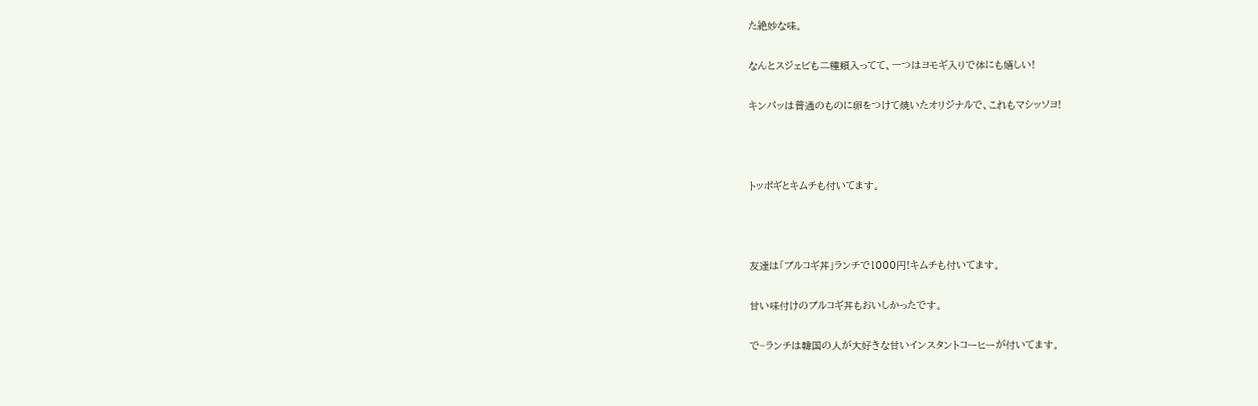た絶妙な味。

なんとスジェビも二種類入ってて、一つはヨモギ入りで体にも嬉しい!

キンパッは普通のものに卵をつけて焼いたオリジナルで、これもマシッソヨ!



トッポギとキムチも付いてます。



友達は「プルコギ丼」ランチで1000円!キムチも付いてます。

甘い味付けのプルコギ丼もおいしかったです。

で~ランチは韓国の人が大好きな甘いインスタントコーヒーが付いてます。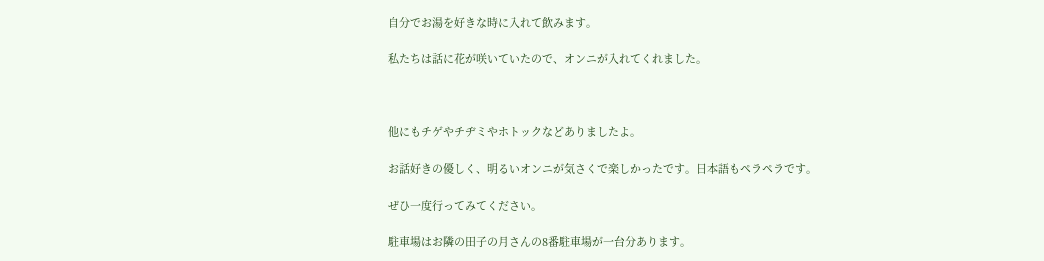自分でお湯を好きな時に入れて飲みます。

私たちは話に花が咲いていたので、オンニが入れてくれました。



他にもチゲやチヂミやホトックなどありましたよ。

お話好きの優しく、明るいオンニが気さくで楽しかったです。日本語もペラペラです。

ぜひ一度行ってみてください。

駐車場はお隣の田子の月さんの8番駐車場が一台分あります。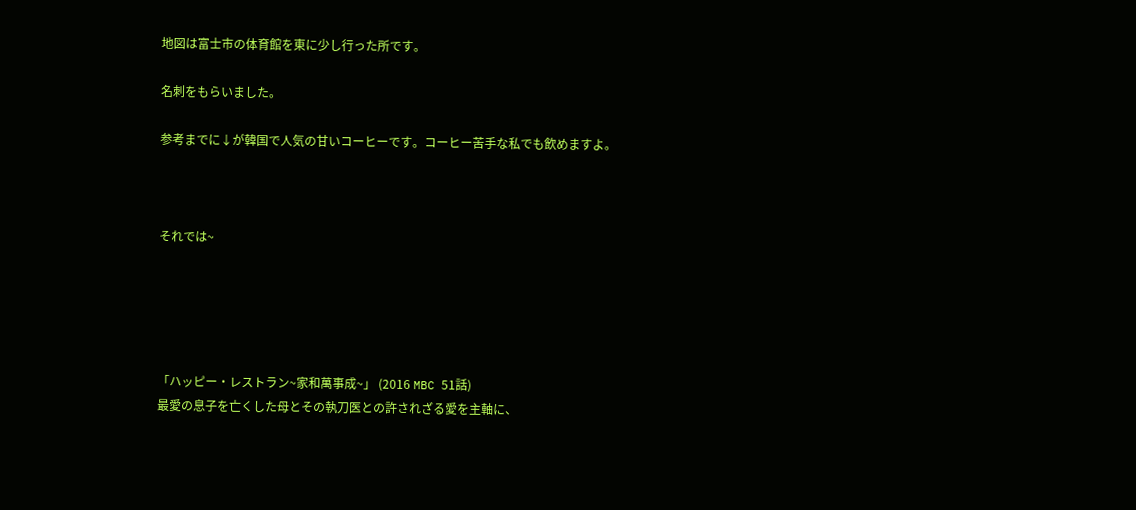地図は富士市の体育館を東に少し行った所です。

名刺をもらいました。

参考までに↓が韓国で人気の甘いコーヒーです。コーヒー苦手な私でも飲めますよ。



それでは~





「ハッピー・レストラン~家和萬事成~」 (2016 MBC 51話)
最愛の息子を亡くした母とその執刀医との許されざる愛を主軸に、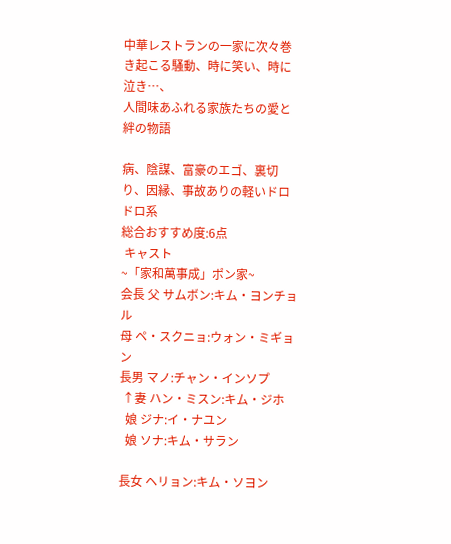中華レストランの一家に次々巻き起こる騒動、時に笑い、時に泣き…、
人間味あふれる家族たちの愛と絆の物語

病、陰謀、富豪のエゴ、裏切り、因縁、事故ありの軽いドロドロ系
総合おすすめ度:6点
 キャスト
~「家和萬事成」ポン家~
会長 父 サムボン:キム・ヨンチョル
母 ペ・スクニョ:ウォン・ミギョン
長男 マノ:チャン・インソプ
 ↑妻 ハン・ミスン:キム・ジホ
  娘 ジナ:イ・ナユン
  娘 ソナ:キム・サラン

長女 ヘリョン:キム・ソヨン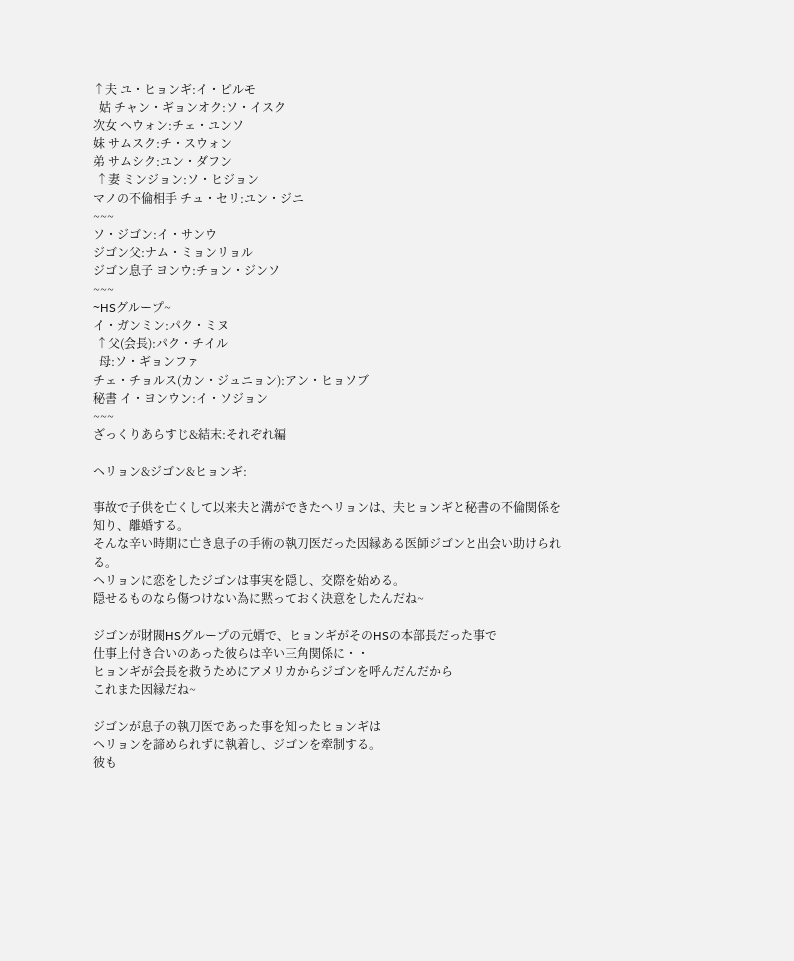↑夫 ユ・ヒョンギ:イ・ピルモ
  姑 チャン・ギョンオク:ソ・イスク
次女 ヘウォン:チェ・ユンソ
妹 サムスク:チ・スウォン
弟 サムシク:ユン・ダフン
 ↑妻 ミンジョン:ソ・ヒジョン
マノの不倫相手 チュ・セリ:ユン・ジニ
~~~
ソ・ジゴン:イ・サンウ
ジゴン父:ナム・ミョンリョル
ジゴン息子 ヨンウ:チョン・ジンソ
~~~
~HSグループ~
イ・ガンミン:パク・ミヌ
 ↑父(会長):パク・チイル
  母:ソ・ギョンファ
チェ・チョルス(カン・ジュニョン):アン・ヒョソブ
秘書 イ・ヨンウン:イ・ソジョン
~~~
ざっくりあらすじ&結末:それぞれ編

ヘリョン&ジゴン&ヒョンギ:

事故で子供を亡くして以来夫と溝ができたヘリョンは、夫ヒョンギと秘書の不倫関係を知り、離婚する。
そんな辛い時期に亡き息子の手術の執刀医だった因縁ある医師ジゴンと出会い助けられる。
ヘリョンに恋をしたジゴンは事実を隠し、交際を始める。
隠せるものなら傷つけない為に黙っておく決意をしたんだね~

ジゴンが財閥HSグループの元婿で、ヒョンギがそのHSの本部長だった事で
仕事上付き合いのあった彼らは辛い三角関係に・・
ヒョンギが会長を救うためにアメリカからジゴンを呼んだんだから
これまた因縁だね~

ジゴンが息子の執刀医であった事を知ったヒョンギは
ヘリョンを諦められずに執着し、ジゴンを牽制する。
彼も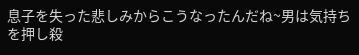息子を失った悲しみからこうなったんだね~男は気持ちを押し殺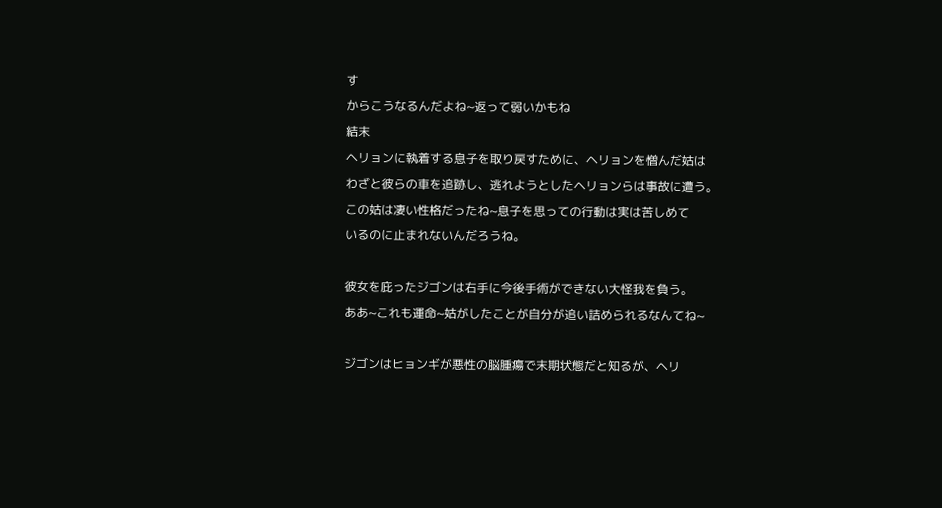す
からこうなるんだよね~返って弱いかもね
結末
ヘリョンに執着する息子を取り戻すために、ヘリョンを憎んだ姑は
わざと彼らの車を追跡し、逃れようとしたヘリョンらは事故に遭う。
この姑は凄い性格だったね~息子を思っての行動は実は苦しめて
いるのに止まれないんだろうね。

彼女を庇ったジゴンは右手に今後手術ができない大怪我を負う。
ああ~これも運命~姑がしたことが自分が追い詰められるなんてね~

ジゴンはヒョンギが悪性の脳腫瘍で末期状態だと知るが、ヘリ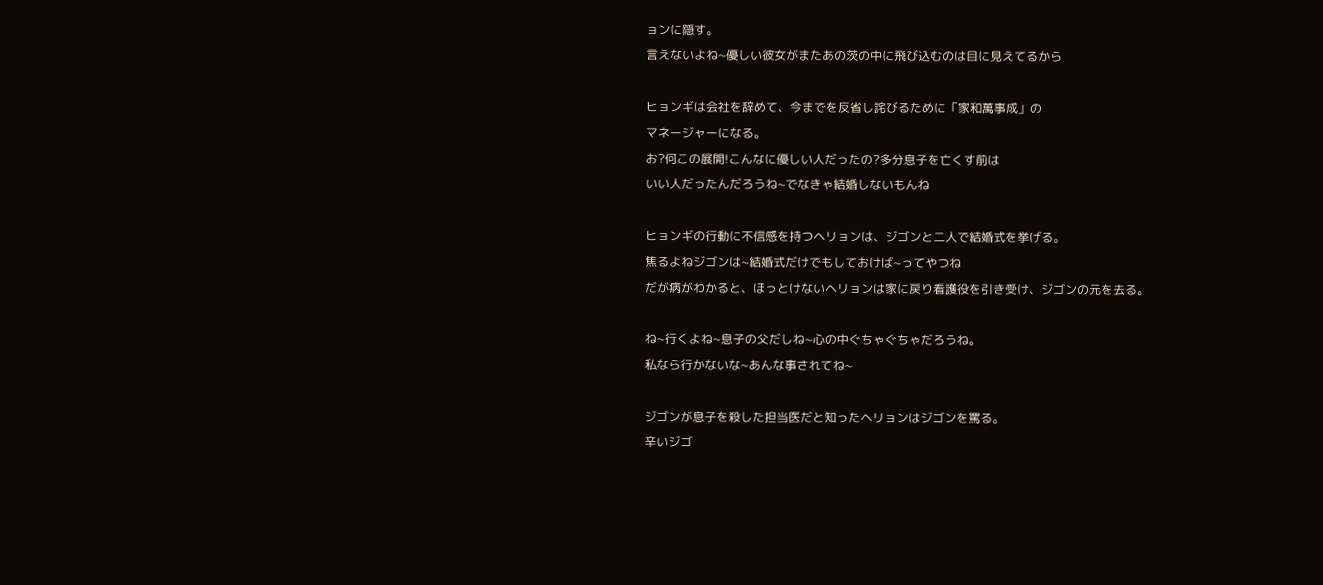ョンに隠す。
言えないよね~優しい彼女がまたあの茨の中に飛び込むのは目に見えてるから

ヒョンギは会社を辞めて、今までを反省し詫びるために「家和萬事成」の
マネージャーになる。
お?何この展開!こんなに優しい人だったの?多分息子を亡くす前は
いい人だったんだろうね~でなきゃ結婚しないもんね

ヒョンギの行動に不信感を持つヘリョンは、ジゴンと二人で結婚式を挙げる。
焦るよねジゴンは~結婚式だけでもしておけば~ってやつね
だが病がわかると、ほっとけないヘリョンは家に戻り看護役を引き受け、ジゴンの元を去る。

ね~行くよね~息子の父だしね~心の中ぐちゃぐちゃだろうね。
私なら行かないな~あんな事されてね~

ジゴンが息子を殺した担当医だと知ったヘリョンはジゴンを罵る。
辛いジゴ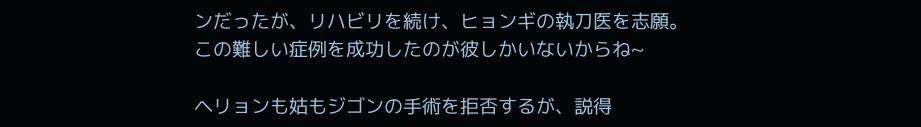ンだったが、リハビリを続け、ヒョンギの執刀医を志願。
この難しい症例を成功したのが彼しかいないからね~

ヘリョンも姑もジゴンの手術を拒否するが、説得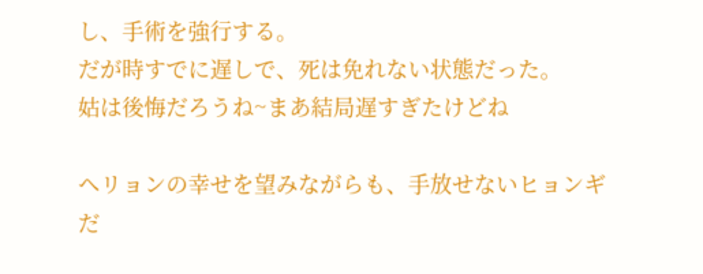し、手術を強行する。
だが時すでに遅しで、死は免れない状態だった。
姑は後悔だろうね~まあ結局遅すぎたけどね

ヘリョンの幸せを望みながらも、手放せないヒョンギだ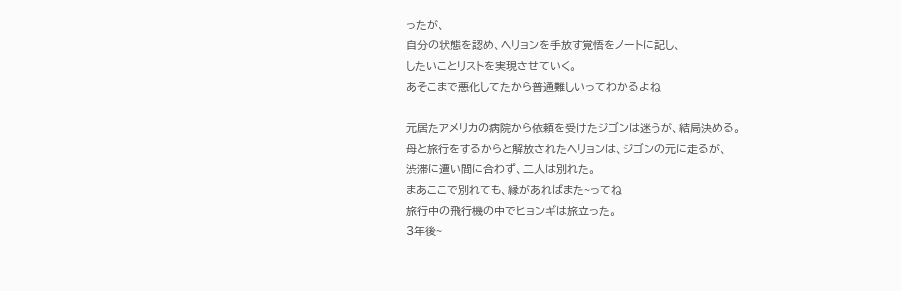ったが、
自分の状態を認め、ヘリョンを手放す覚悟をノートに記し、
したいことリストを実現させていく。
あそこまで悪化してたから普通難しいってわかるよね

元居たアメリカの病院から依頼を受けたジゴンは迷うが、結局決める。
母と旅行をするからと解放されたヘリョンは、ジゴンの元に走るが、
渋滞に遭い間に合わず、二人は別れた。
まあここで別れても、縁があればまた~ってね
旅行中の飛行機の中でヒョンギは旅立った。
3年後~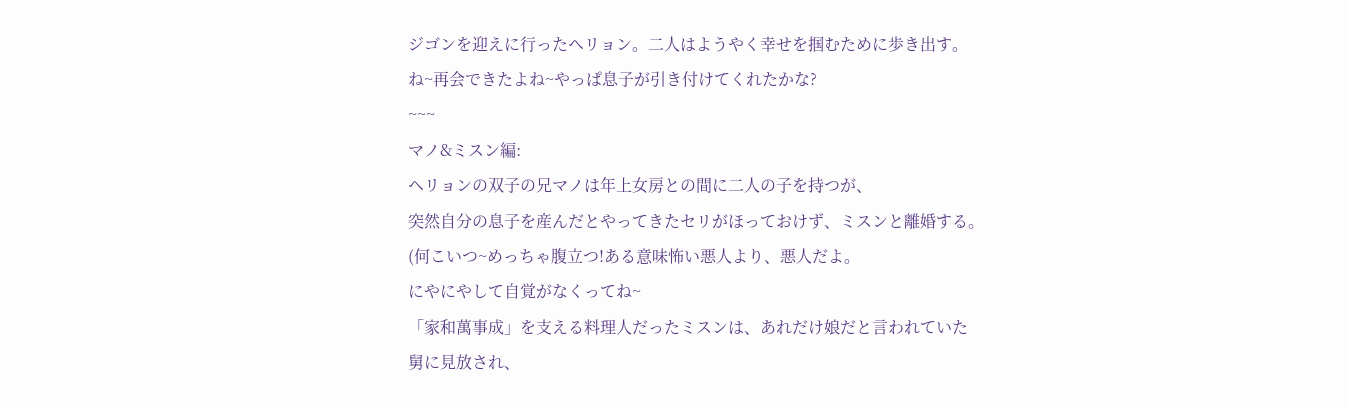ジゴンを迎えに行ったヘリョン。二人はようやく幸せを掴むために歩き出す。
ね~再会できたよね~やっぱ息子が引き付けてくれたかな?
~~~
マノ&ミスン編:
ヘリョンの双子の兄マノは年上女房との間に二人の子を持つが、
突然自分の息子を産んだとやってきたセリがほっておけず、ミスンと離婚する。
(何こいつ~めっちゃ腹立つ!ある意味怖い悪人より、悪人だよ。
にやにやして自覚がなくってね~
「家和萬事成」を支える料理人だったミスンは、あれだけ娘だと言われていた
舅に見放され、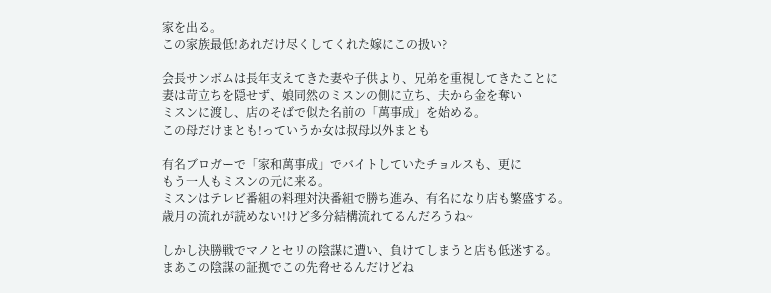家を出る。
この家族最低!あれだけ尽くしてくれた嫁にこの扱い?

会長サンボムは長年支えてきた妻や子供より、兄弟を重視してきたことに
妻は苛立ちを隠せず、娘同然のミスンの側に立ち、夫から金を奪い
ミスンに渡し、店のそばで似た名前の「萬事成」を始める。
この母だけまとも!っていうか女は叔母以外まとも

有名ブロガーで「家和萬事成」でバイトしていたチョルスも、更に
もう一人もミスンの元に来る。
ミスンはテレビ番組の料理対決番組で勝ち進み、有名になり店も繁盛する。
歳月の流れが読めない!けど多分結構流れてるんだろうね~

しかし決勝戦でマノとセリの陰謀に遭い、負けてしまうと店も低迷する。
まあこの陰謀の証拠でこの先脅せるんだけどね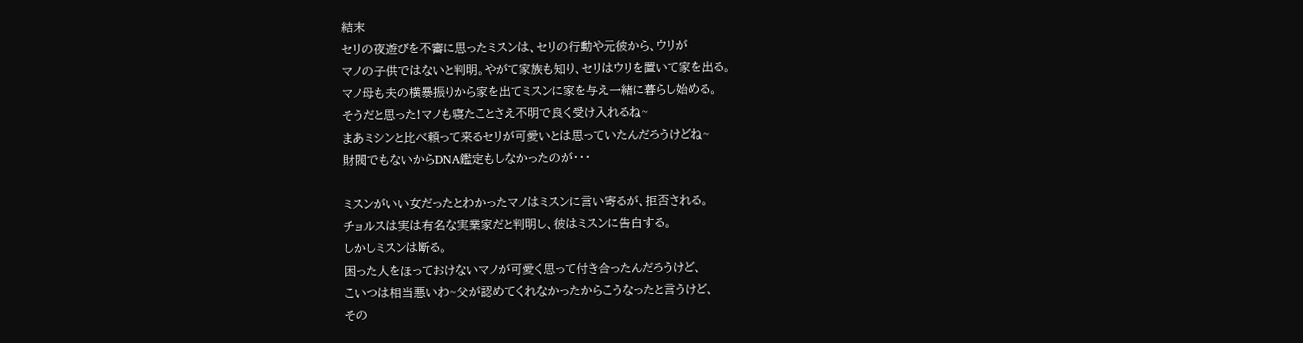結末
セリの夜遊びを不審に思ったミスンは、セリの行動や元彼から、ウリが
マノの子供ではないと判明。やがて家族も知り、セリはウリを置いて家を出る。
マノ母も夫の横暴振りから家を出てミスンに家を与え一緒に暮らし始める。
そうだと思った!マノも寝たことさえ不明で良く受け入れるね~
まあミシンと比べ頼って来るセリが可愛いとは思っていたんだろうけどね~
財閥でもないからDNA鑑定もしなかったのが・・・

ミスンがいい女だったとわかったマノはミスンに言い寄るが、拒否される。
チョルスは実は有名な実業家だと判明し、彼はミスンに告白する。
しかしミスンは断る。
困った人をほっておけないマノが可愛く思って付き合ったんだろうけど、
こいつは相当悪いわ~父が認めてくれなかったからこうなったと言うけど、
その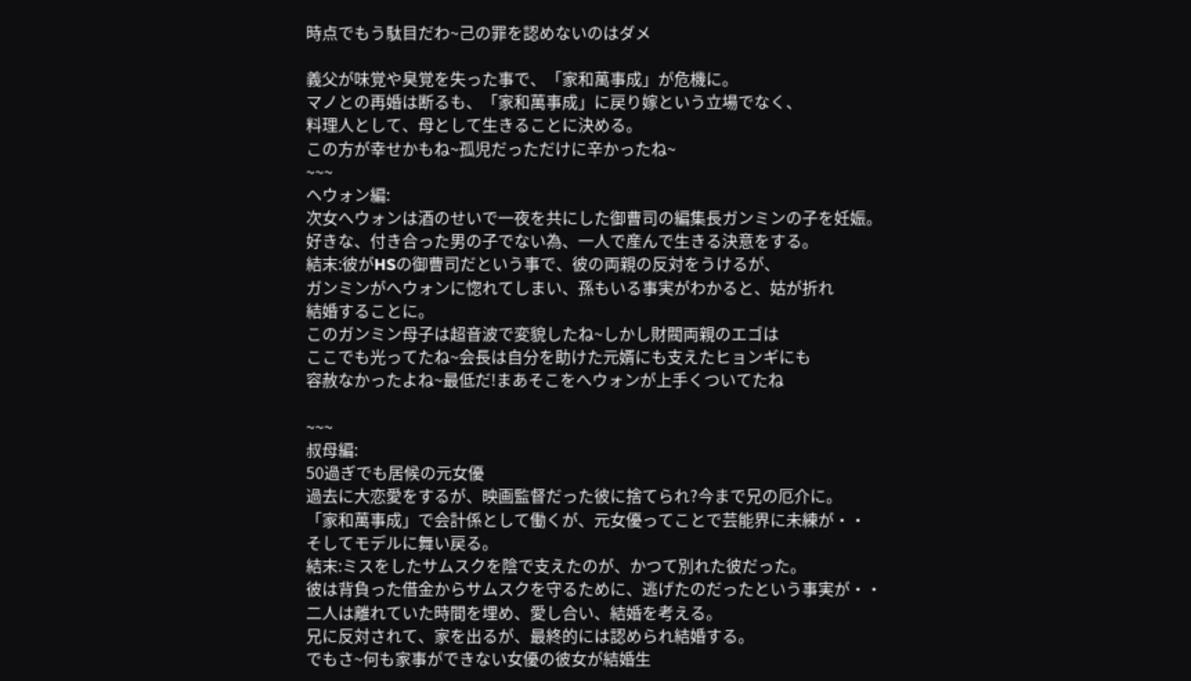時点でもう駄目だわ~己の罪を認めないのはダメ

義父が味覚や臭覚を失った事で、「家和萬事成」が危機に。
マノとの再婚は断るも、「家和萬事成」に戻り嫁という立場でなく、
料理人として、母として生きることに決める。
この方が幸せかもね~孤児だっただけに辛かったね~
~~~
ヘウォン編:
次女へウォンは酒のせいで一夜を共にした御曹司の編集長ガンミンの子を妊娠。
好きな、付き合った男の子でない為、一人で産んで生きる決意をする。
結末:彼がHSの御曹司だという事で、彼の両親の反対をうけるが、
ガンミンがへウォンに惚れてしまい、孫もいる事実がわかると、姑が折れ
結婚することに。
このガンミン母子は超音波で変貌したね~しかし財閥両親のエゴは
ここでも光ってたね~会長は自分を助けた元婿にも支えたヒョンギにも
容赦なかったよね~最低だ!まあそこをへウォンが上手くついてたね

~~~
叔母編:
50過ぎでも居候の元女優
過去に大恋愛をするが、映画監督だった彼に捨てられ?今まで兄の厄介に。
「家和萬事成」で会計係として働くが、元女優ってことで芸能界に未練が・・
そしてモデルに舞い戻る。
結末:ミスをしたサムスクを陰で支えたのが、かつて別れた彼だった。
彼は背負った借金からサムスクを守るために、逃げたのだったという事実が・・
二人は離れていた時間を埋め、愛し合い、結婚を考える。
兄に反対されて、家を出るが、最終的には認められ結婚する。
でもさ~何も家事ができない女優の彼女が結婚生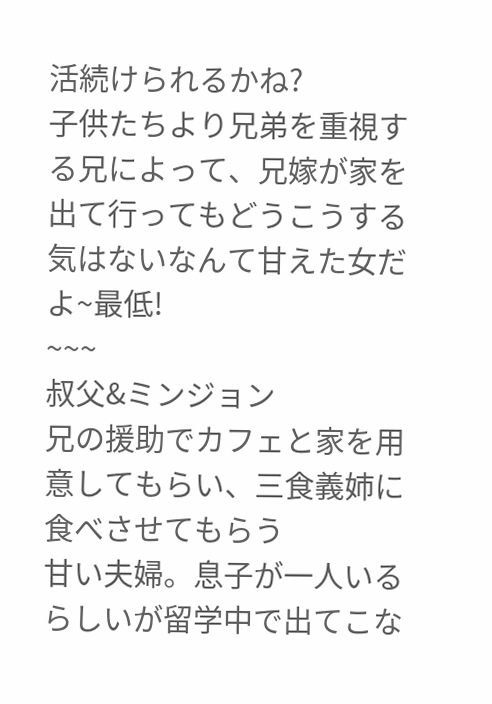活続けられるかね?
子供たちより兄弟を重視する兄によって、兄嫁が家を出て行ってもどうこうする
気はないなんて甘えた女だよ~最低!
~~~
叔父&ミンジョン
兄の援助でカフェと家を用意してもらい、三食義姉に食べさせてもらう
甘い夫婦。息子が一人いるらしいが留学中で出てこな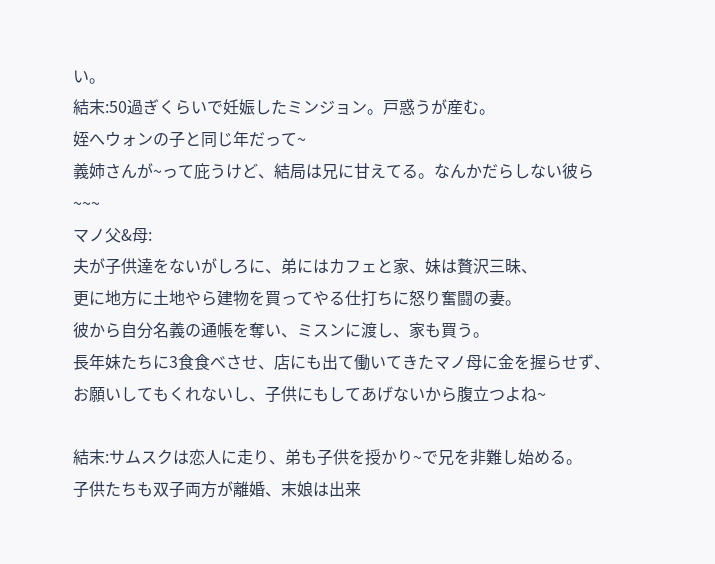い。
結末:50過ぎくらいで妊娠したミンジョン。戸惑うが産む。
姪へウォンの子と同じ年だって~
義姉さんが~って庇うけど、結局は兄に甘えてる。なんかだらしない彼ら
~~~
マノ父&母:
夫が子供達をないがしろに、弟にはカフェと家、妹は贅沢三昧、
更に地方に土地やら建物を買ってやる仕打ちに怒り奮闘の妻。
彼から自分名義の通帳を奪い、ミスンに渡し、家も買う。
長年妹たちに3食食べさせ、店にも出て働いてきたマノ母に金を握らせず、
お願いしてもくれないし、子供にもしてあげないから腹立つよね~

結末:サムスクは恋人に走り、弟も子供を授かり~で兄を非難し始める。
子供たちも双子両方が離婚、末娘は出来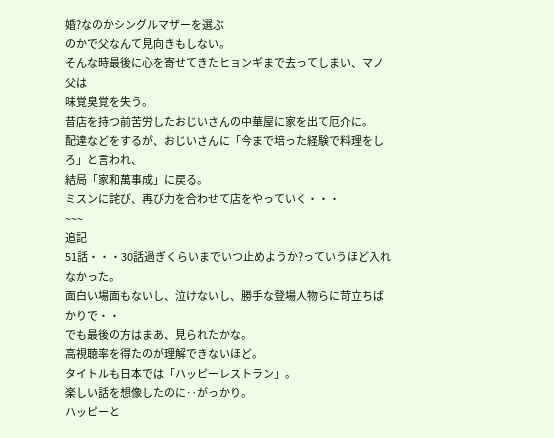婚?なのかシングルマザーを選ぶ
のかで父なんて見向きもしない。
そんな時最後に心を寄せてきたヒョンギまで去ってしまい、マノ父は
味覚臭覚を失う。
昔店を持つ前苦労したおじいさんの中華屋に家を出て厄介に。
配達などをするが、おじいさんに「今まで培った経験で料理をしろ」と言われ、
結局「家和萬事成」に戻る。
ミスンに詫び、再び力を合わせて店をやっていく・・・
~~~
追記
51話・・・30話過ぎくらいまでいつ止めようか?っていうほど入れなかった。
面白い場面もないし、泣けないし、勝手な登場人物らに苛立ちばかりで・・
でも最後の方はまあ、見られたかな。
高視聴率を得たのが理解できないほど。
タイトルも日本では「ハッピーレストラン」。
楽しい話を想像したのに‥がっかり。
ハッピーと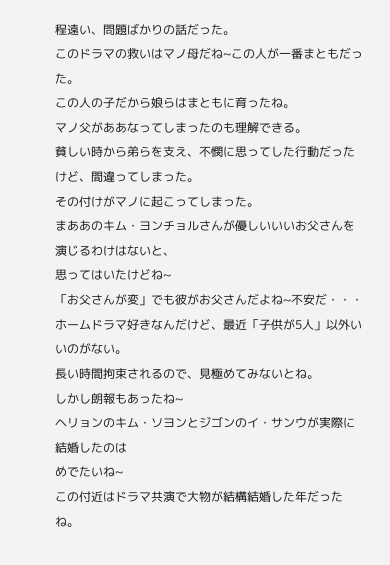程遠い、問題ばかりの話だった。
このドラマの救いはマノ母だね~この人が一番まともだった。
この人の子だから娘らはまともに育ったね。
マノ父がああなってしまったのも理解できる。
貧しい時から弟らを支え、不憫に思ってした行動だったけど、間違ってしまった。
その付けがマノに起こってしまった。
まああのキム・ヨンチョルさんが優しいいいお父さんを演じるわけはないと、
思ってはいたけどね~
「お父さんが変」でも彼がお父さんだよね~不安だ・・・
ホームドラマ好きなんだけど、最近「子供が5人」以外いいのがない。
長い時間拘束されるので、見極めてみないとね。
しかし朗報もあったね~
ヘリョンのキム・ソヨンとジゴンのイ・サンウが実際に結婚したのは
めでたいね~
この付近はドラマ共演で大物が結構結婚した年だったね。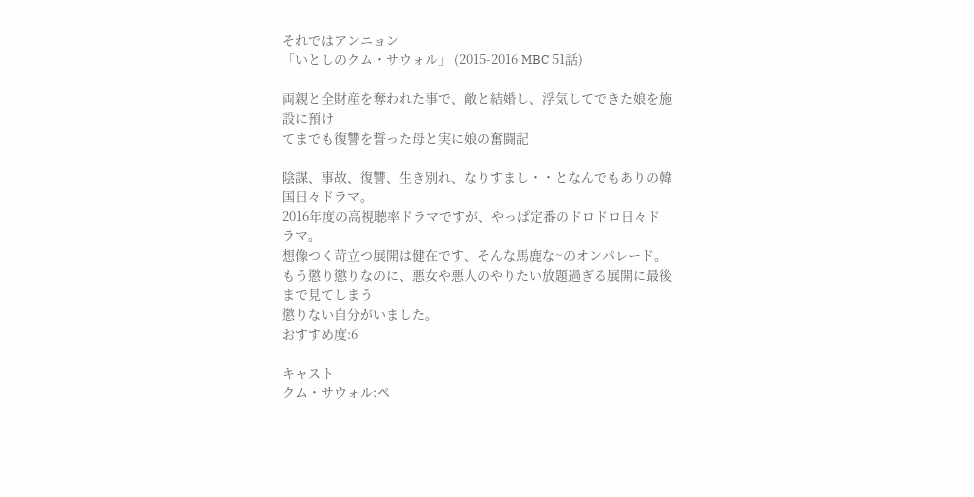それではアンニョン
「いとしのクム・サウォル」 (2015-2016 MBC 51話)

両親と全財産を奪われた事で、敵と結婚し、浮気してできた娘を施設に預け
てまでも復讐を誓った母と実に娘の奮闘記

陰謀、事故、復讐、生き別れ、なりすまし・・となんでもありの韓国日々ドラマ。
2016年度の高視聴率ドラマですが、やっぱ定番のドロドロ日々ドラマ。
想像つく苛立つ展開は健在です、そんな馬鹿な~のオンパレード。
もう懲り懲りなのに、悪女や悪人のやりたい放題過ぎる展開に最後まで見てしまう
懲りない自分がいました。
おすすめ度:6

キャスト
クム・サウォル:ペ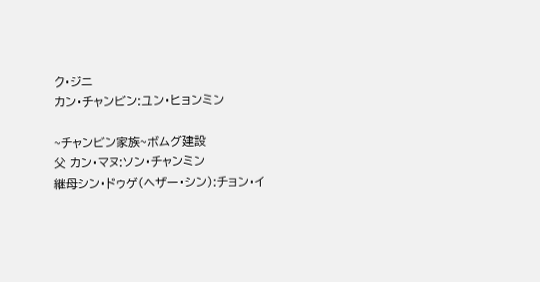ク・ジニ
カン・チャンビン:ユン・ヒョンミン

~チャンビン家族~ボムグ建設
父 カン・マヌ:ソン・チャンミン
継母シン・ドゥゲ(ヘザー・シン):チョン・イ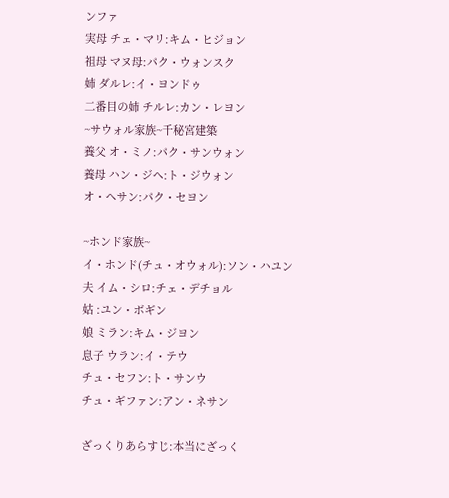ンファ
実母 チェ・マリ:キム・ヒジョン
祖母 マヌ母:パク・ウォンスク
姉 ダルレ:イ・ヨンドゥ
二番目の姉 チルレ:カン・レヨン
~サウォル家族~千秘宮建築
養父 オ・ミノ:パク・サンウォン
養母 ハン・ジヘ:ト・ジウォン
オ・ヘサン:パク・セヨン

~ホンド家族~
イ・ホンド(チュ・オウォル):ソン・ハユン
夫 イム・シロ:チェ・デチョル
姑 :ユン・ボギン
娘 ミラン:キム・ジヨン
息子 ウラン:イ・テウ
チュ・セフン:ト・サンウ
チュ・ギファン:アン・ネサン

ざっくりあらすじ:本当にざっく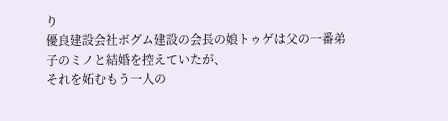り
優良建設会社ボグム建設の会長の娘トゥゲは父の一番弟子のミノと結婚を控えていたが、
それを妬むもう一人の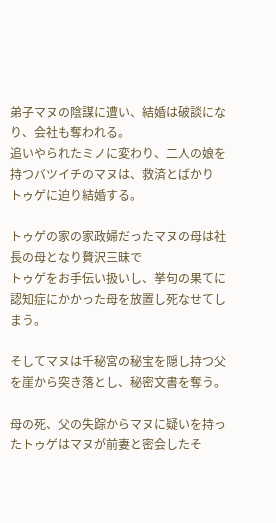弟子マヌの陰謀に遭い、結婚は破談になり、会社も奪われる。
追いやられたミノに変わり、二人の娘を持つバツイチのマヌは、救済とばかり
トゥゲに迫り結婚する。

トゥゲの家の家政婦だったマヌの母は社長の母となり贅沢三昧で
トゥゲをお手伝い扱いし、挙句の果てに認知症にかかった母を放置し死なせてしまう。

そしてマヌは千秘宮の秘宝を隠し持つ父を崖から突き落とし、秘密文書を奪う。

母の死、父の失踪からマヌに疑いを持ったトゥゲはマヌが前妻と密会したそ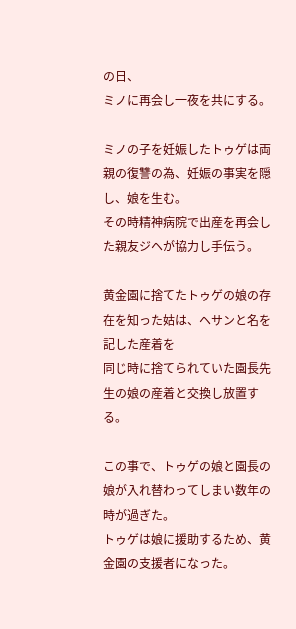の日、
ミノに再会し一夜を共にする。

ミノの子を妊娠したトゥゲは両親の復讐の為、妊娠の事実を隠し、娘を生む。
その時精神病院で出産を再会した親友ジヘが協力し手伝う。

黄金園に捨てたトゥゲの娘の存在を知った姑は、ヘサンと名を記した産着を
同じ時に捨てられていた園長先生の娘の産着と交換し放置する。

この事で、トゥゲの娘と園長の娘が入れ替わってしまい数年の時が過ぎた。
トゥゲは娘に援助するため、黄金園の支援者になった。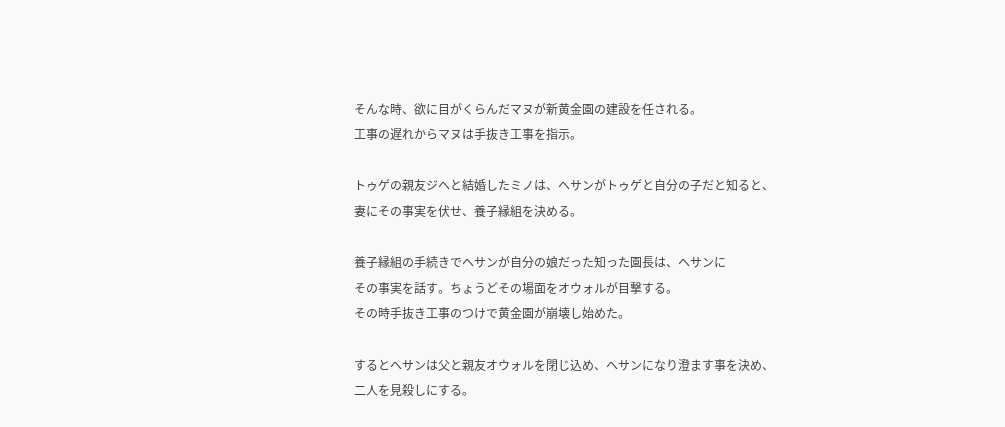そんな時、欲に目がくらんだマヌが新黄金園の建設を任される。
工事の遅れからマヌは手抜き工事を指示。

トゥゲの親友ジヘと結婚したミノは、ヘサンがトゥゲと自分の子だと知ると、
妻にその事実を伏せ、養子縁組を決める。

養子縁組の手続きでヘサンが自分の娘だった知った園長は、ヘサンに
その事実を話す。ちょうどその場面をオウォルが目撃する。
その時手抜き工事のつけで黄金園が崩壊し始めた。

するとヘサンは父と親友オウォルを閉じ込め、ヘサンになり澄ます事を決め、
二人を見殺しにする。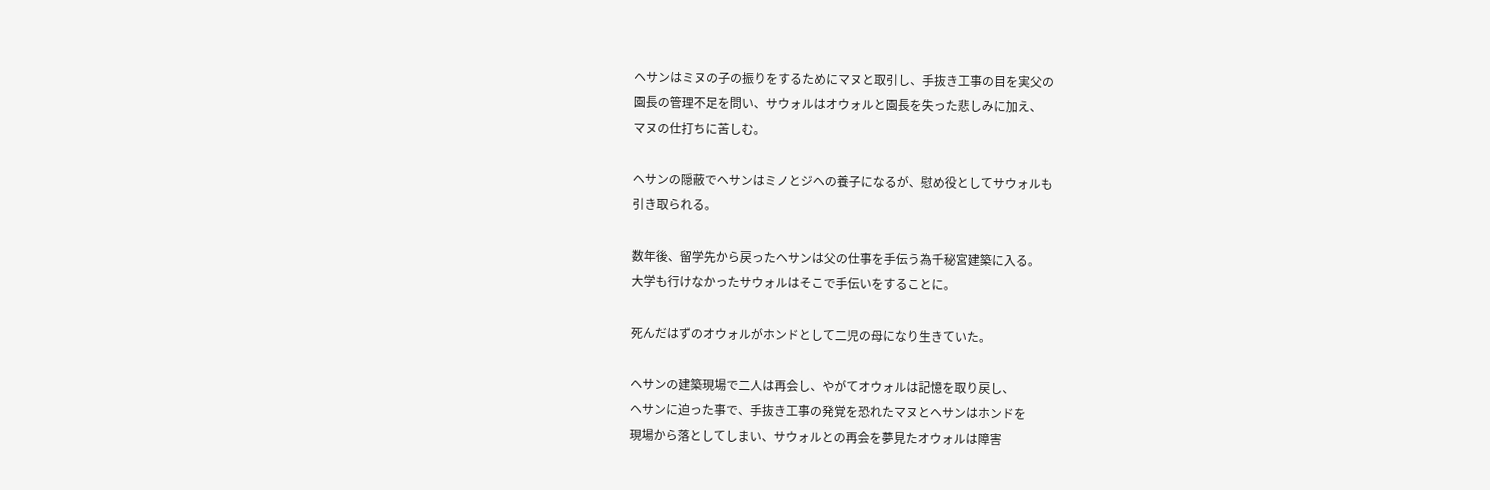ヘサンはミヌの子の振りをするためにマヌと取引し、手抜き工事の目を実父の
園長の管理不足を問い、サウォルはオウォルと園長を失った悲しみに加え、
マヌの仕打ちに苦しむ。

ヘサンの隠蔽でヘサンはミノとジヘの養子になるが、慰め役としてサウォルも
引き取られる。

数年後、留学先から戻ったヘサンは父の仕事を手伝う為千秘宮建築に入る。
大学も行けなかったサウォルはそこで手伝いをすることに。

死んだはずのオウォルがホンドとして二児の母になり生きていた。

ヘサンの建築現場で二人は再会し、やがてオウォルは記憶を取り戻し、
ヘサンに迫った事で、手抜き工事の発覚を恐れたマヌとヘサンはホンドを
現場から落としてしまい、サウォルとの再会を夢見たオウォルは障害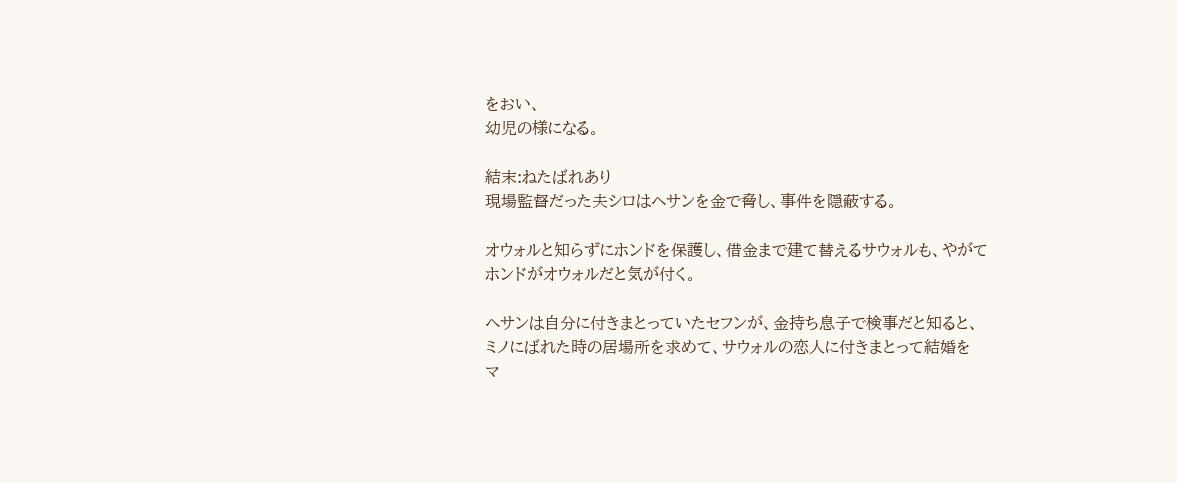をおい、
幼児の様になる。

結末:ねたばれあり
現場監督だった夫シロはヘサンを金で脅し、事件を隠蔽する。

オウォルと知らずにホンドを保護し、借金まで建て替えるサウォルも、やがて
ホンドがオウォルだと気が付く。

ヘサンは自分に付きまとっていたセフンが、金持ち息子で検事だと知ると、
ミノにばれた時の居場所を求めて、サウォルの恋人に付きまとって結婚を
マ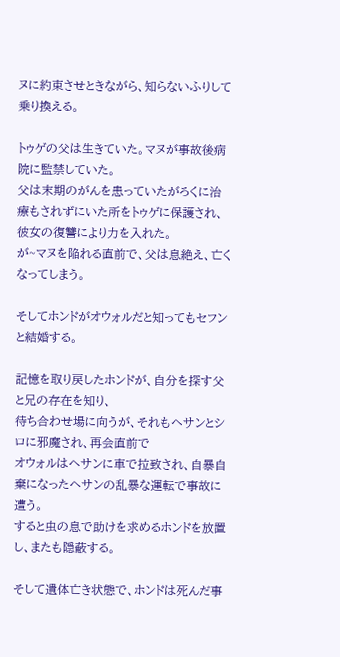ヌに約束させときながら、知らないふりして乗り換える。

トゥゲの父は生きていた。マヌが事故後病院に監禁していた。
父は末期のがんを患っていたがろくに治療もされずにいた所をトゥゲに保護され、
彼女の復讐により力を入れた。
が~マヌを陥れる直前で、父は息絶え、亡くなってしまう。

そしてホンドがオウォルだと知ってもセフンと結婚する。

記憶を取り戻したホンドが、自分を探す父と兄の存在を知り、
待ち合わせ場に向うが、それもヘサンとシロに邪魔され、再会直前で
オウォルはヘサンに車で拉致され、自暴自棄になったヘサンの乱暴な運転で事故に遭う。
すると虫の息で助けを求めるホンドを放置し、またも隠蔽する。

そして遺体亡き状態で、ホンドは死んだ事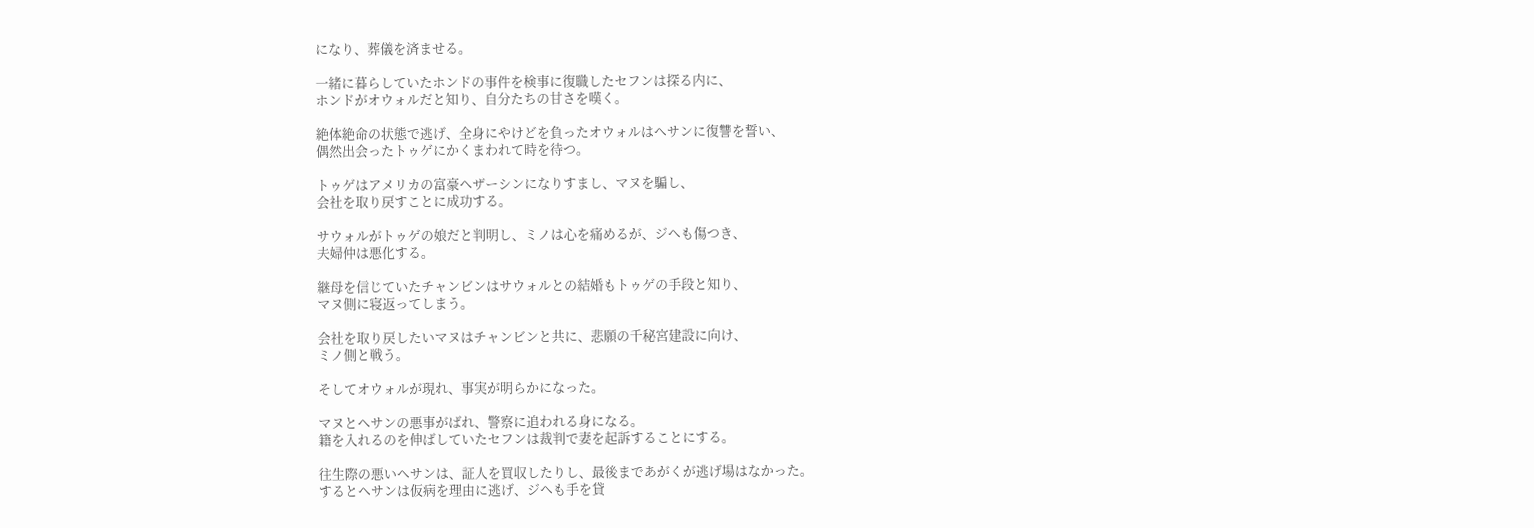になり、葬儀を済ませる。

一緒に暮らしていたホンドの事件を検事に復職したセフンは探る内に、
ホンドがオウォルだと知り、自分たちの甘さを嘆く。

絶体絶命の状態で逃げ、全身にやけどを負ったオウォルはヘサンに復讐を誓い、
偶然出会ったトゥゲにかくまわれて時を待つ。

トゥゲはアメリカの富豪ヘザーシンになりすまし、マヌを騙し、
会社を取り戻すことに成功する。

サウォルがトゥゲの娘だと判明し、ミノは心を痛めるが、ジヘも傷つき、
夫婦仲は悪化する。

継母を信じていたチャンビンはサウォルとの結婚もトゥゲの手段と知り、
マヌ側に寝返ってしまう。

会社を取り戻したいマヌはチャンビンと共に、悲願の千秘宮建設に向け、
ミノ側と戦う。

そしてオウォルが現れ、事実が明らかになった。

マヌとヘサンの悪事がばれ、警察に追われる身になる。
籍を入れるのを伸ばしていたセフンは裁判で妻を起訴することにする。

往生際の悪いヘサンは、証人を買収したりし、最後まであがくが逃げ場はなかった。
するとヘサンは仮病を理由に逃げ、ジヘも手を貸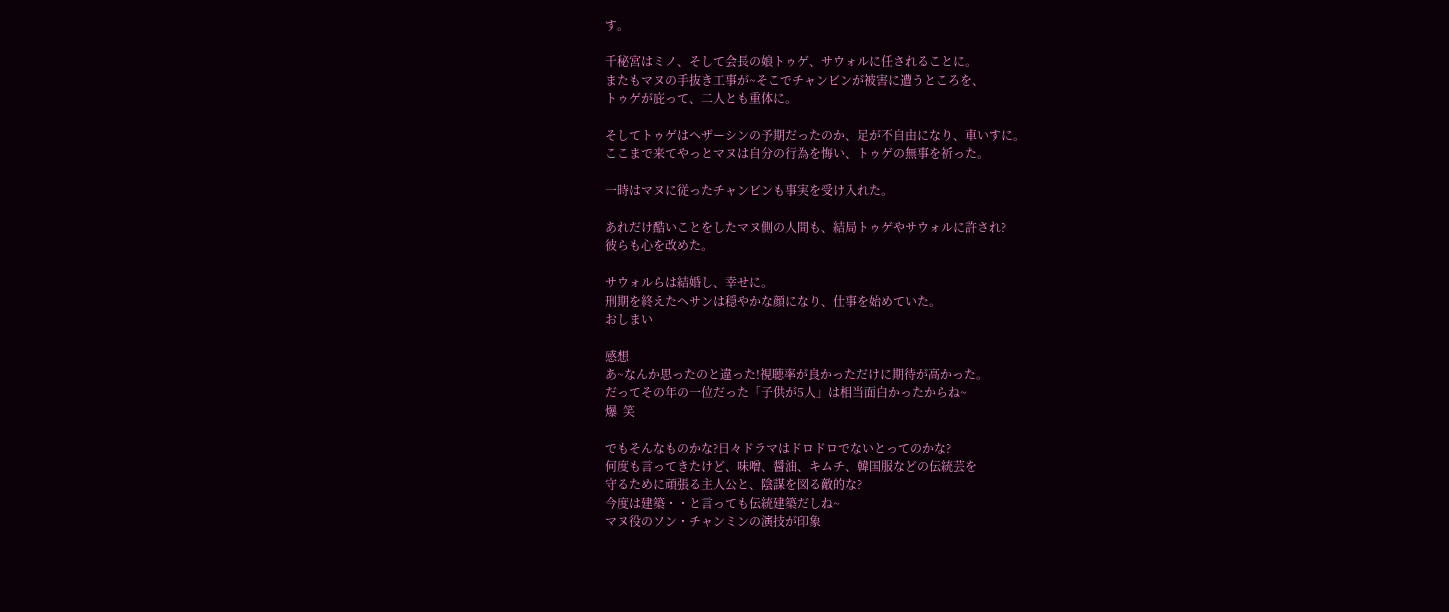す。

千秘宮はミノ、そして会長の娘トゥゲ、サウォルに任されることに。
またもマヌの手抜き工事が~そこでチャンビンが被害に遭うところを、
トゥゲが庇って、二人とも重体に。

そしてトゥゲはヘザーシンの予期だったのか、足が不自由になり、車いすに。
ここまで来てやっとマヌは自分の行為を悔い、トゥゲの無事を祈った。

一時はマヌに従ったチャンビンも事実を受け入れた。

あれだけ酷いことをしたマヌ側の人間も、結局トゥゲやサウォルに許され?
彼らも心を改めた。

サウォルらは結婚し、幸せに。
刑期を終えたヘサンは穏やかな顔になり、仕事を始めていた。
おしまい

感想
あ~なんか思ったのと違った!視聴率が良かっただけに期待が高かった。
だってその年の一位だった「子供が5人」は相当面白かったからね~
爆  笑

でもそんなものかな?日々ドラマはドロドロでないとってのかな?
何度も言ってきたけど、味噌、醤油、キムチ、韓国服などの伝統芸を
守るために頑張る主人公と、陰謀を図る敵的な?
今度は建築・・と言っても伝統建築だしね~
マヌ役のソン・チャンミンの演技が印象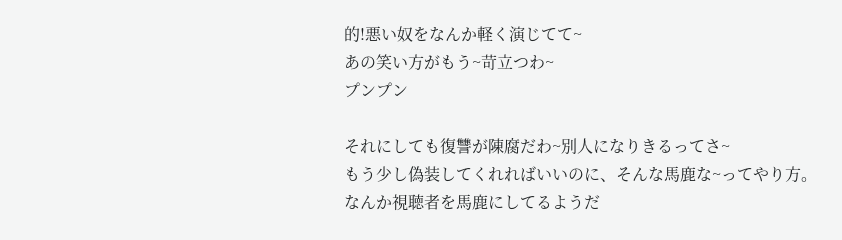的!悪い奴をなんか軽く演じてて~
あの笑い方がもう~苛立つわ~
プンプン

それにしても復讐が陳腐だわ~別人になりきるってさ~
もう少し偽装してくれればいいのに、そんな馬鹿な~ってやり方。
なんか視聴者を馬鹿にしてるようだ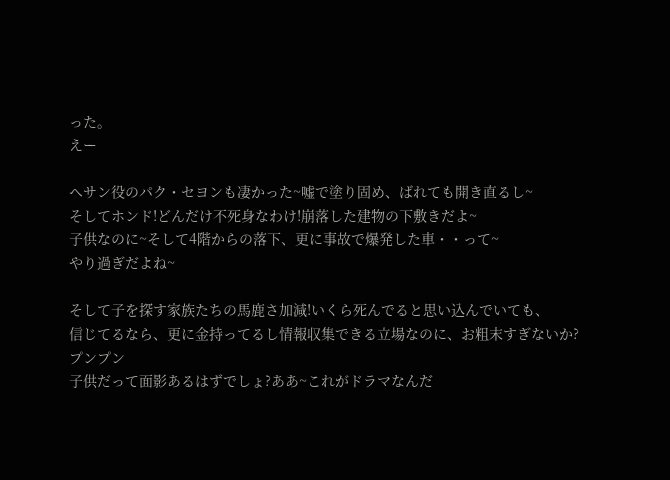った。
えー

ヘサン役のパク・セヨンも凄かった~嘘で塗り固め、ばれても開き直るし~
そしてホンド!どんだけ不死身なわけ!崩落した建物の下敷きだよ~
子供なのに~そして4階からの落下、更に事故で爆発した車・・って~
やり過ぎだよね~

そして子を探す家族たちの馬鹿さ加減!いくら死んでると思い込んでいても、
信じてるなら、更に金持ってるし情報収集できる立場なのに、お粗末すぎないか?
プンプン
子供だって面影あるはずでしょ?ああ~これがドラマなんだ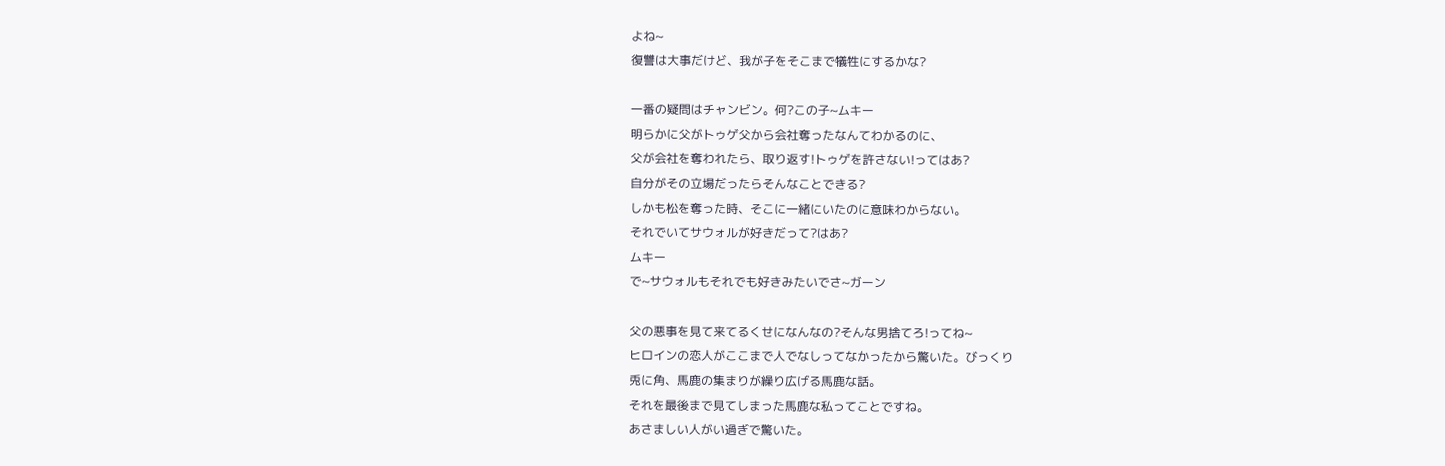よね~
復讐は大事だけど、我が子をそこまで犠牲にするかな?

一番の疑問はチャンビン。何?この子~ムキー
明らかに父がトゥゲ父から会社奪ったなんてわかるのに、
父が会社を奪われたら、取り返す!トゥゲを許さない!ってはあ?
自分がその立場だったらそんなことできる?
しかも松を奪った時、そこに一緒にいたのに意味わからない。
それでいてサウォルが好きだって?はあ?
ムキー
で~サウォルもそれでも好きみたいでさ~ガーン

父の悪事を見て来てるくせになんなの?そんな男捨てろ!ってね~
ヒロインの恋人がここまで人でなしってなかったから驚いた。びっくり
兎に角、馬鹿の集まりが繰り広げる馬鹿な話。
それを最後まで見てしまった馬鹿な私ってことですね。
あさましい人がい過ぎで驚いた。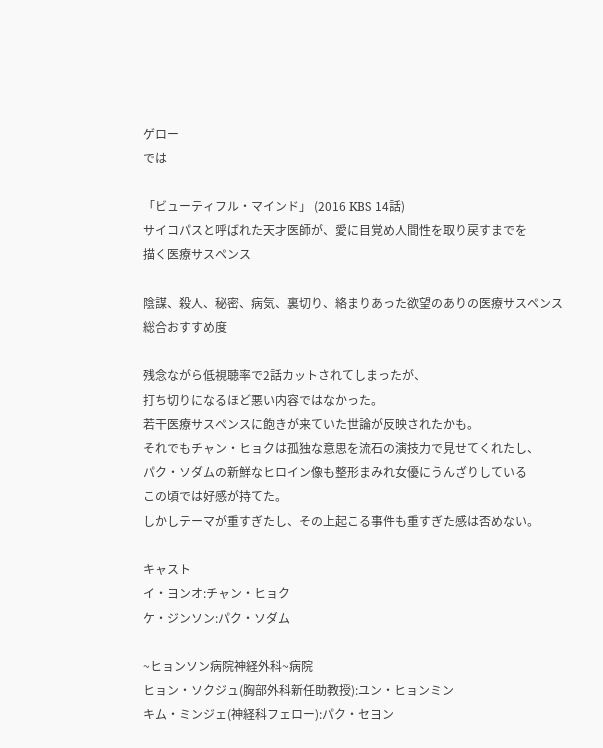ゲロー
では

「ビューティフル・マインド」 (2016 KBS 14話)
サイコパスと呼ばれた天才医師が、愛に目覚め人間性を取り戻すまでを
描く医療サスペンス

陰謀、殺人、秘密、病気、裏切り、絡まりあった欲望のありの医療サスペンス
総合おすすめ度

残念ながら低視聴率で2話カットされてしまったが、
打ち切りになるほど悪い内容ではなかった。
若干医療サスペンスに飽きが来ていた世論が反映されたかも。
それでもチャン・ヒョクは孤独な意思を流石の演技力で見せてくれたし、
パク・ソダムの新鮮なヒロイン像も整形まみれ女優にうんざりしている
この頃では好感が持てた。
しかしテーマが重すぎたし、その上起こる事件も重すぎた感は否めない。

キャスト
イ・ヨンオ:チャン・ヒョク
ケ・ジンソン:パク・ソダム

~ヒョンソン病院神経外科~病院
ヒョン・ソクジュ(胸部外科新任助教授):ユン・ヒョンミン
キム・ミンジェ(神経科フェロー):パク・セヨン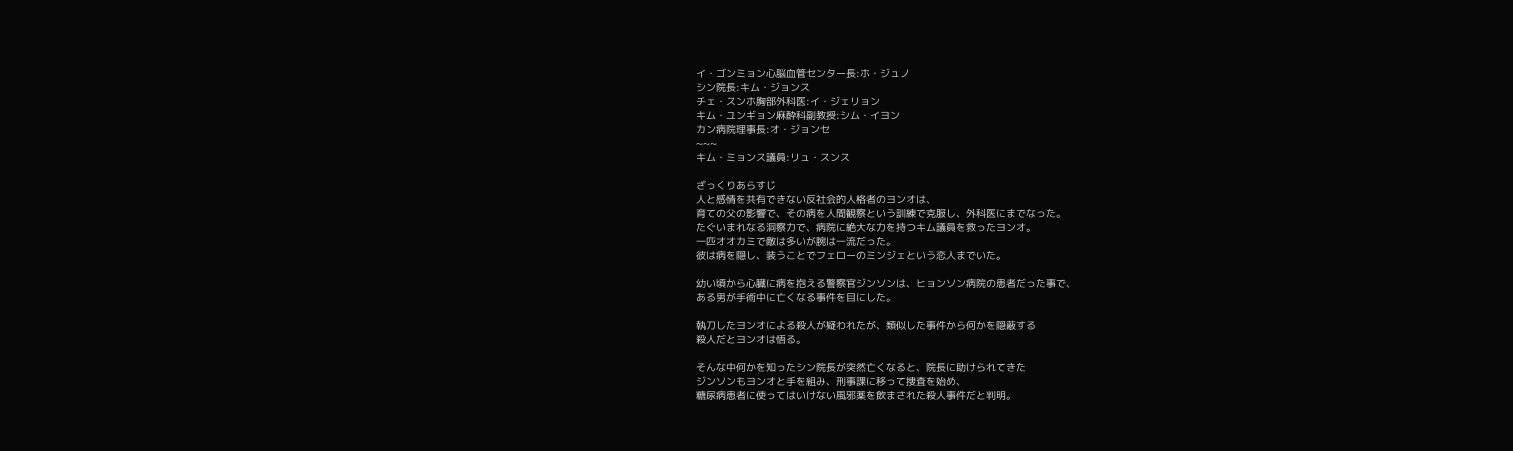イ・ゴンミョン心脳血管センター長:ホ・ジュノ
シン院長:キム・ジョンス
チェ・スンホ胸部外科医:イ・ジェリョン
キム・ユンギョン麻酔科副教授:シム・イヨン
カン病院理事長:オ・ジョンセ
~~~
キム・ミョンス議員:リュ・スンス

ざっくりあらすじ
人と感情を共有できない反社会的人格者のヨンオは、
育ての父の影響で、その病を人間観察という訓練で克服し、外科医にまでなった。
たぐいまれなる洞察力で、病院に絶大な力を持つキム議員を救ったヨンオ。
一匹オオカミで敵は多いが腕は一流だった。
彼は病を隠し、装うことでフェローのミンジェという恋人までいた。

幼い頃から心臓に病を抱える警察官ジンソンは、ヒョンソン病院の患者だった事で、
ある男が手術中に亡くなる事件を目にした。

執刀したヨンオによる殺人が疑われたが、類似した事件から何かを隠蔽する
殺人だとヨンオは悟る。

そんな中何かを知ったシン院長が突然亡くなると、院長に助けられてきた
ジンソンもヨンオと手を組み、刑事課に移って捜査を始め、
糖尿病患者に使ってはいけない風邪薬を飲まされた殺人事件だと判明。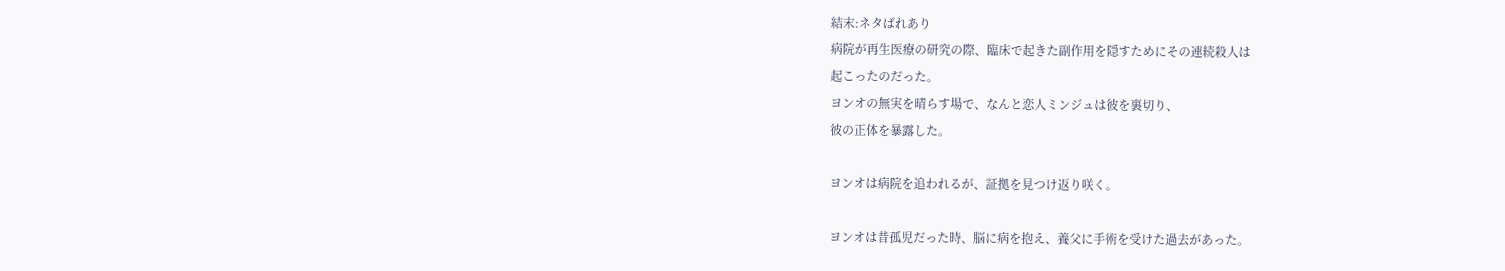結末:ネタばれあり
病院が再生医療の研究の際、臨床で起きた副作用を隠すためにその連続殺人は
起こったのだった。
ヨンオの無実を晴らす場で、なんと恋人ミンジュは彼を裏切り、
彼の正体を暴露した。

ヨンオは病院を追われるが、証拠を見つけ返り咲く。

ヨンオは昔孤児だった時、脳に病を抱え、養父に手術を受けた過去があった。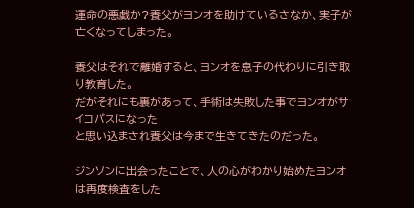運命の悪戯か?養父がヨンオを助けているさなか、実子が亡くなってしまった。

養父はそれで離婚すると、ヨンオを息子の代わりに引き取り教育した。
だがそれにも裏があって、手術は失敗した事でヨンオがサイコパスになった
と思い込まされ養父は今まで生きてきたのだった。

ジンソンに出会ったことで、人の心がわかり始めたヨンオは再度検査をした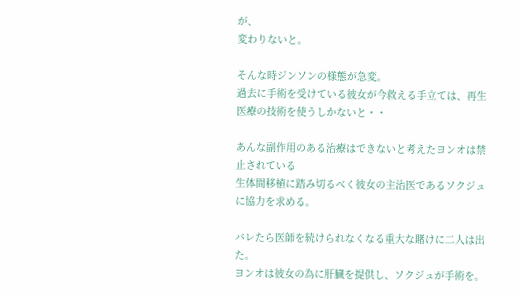が、
変わりないと。

そんな時ジンソンの様態が急変。
過去に手術を受けている彼女が今救える手立ては、再生医療の技術を使うしかないと・・

あんな副作用のある治療はできないと考えたヨンオは禁止されている
生体間移植に踏み切るべく彼女の主治医であるソクジュに協力を求める。

バレたら医師を続けられなくなる重大な賭けに二人は出た。
ヨンオは彼女の為に肝臓を提供し、ソクジュが手術を。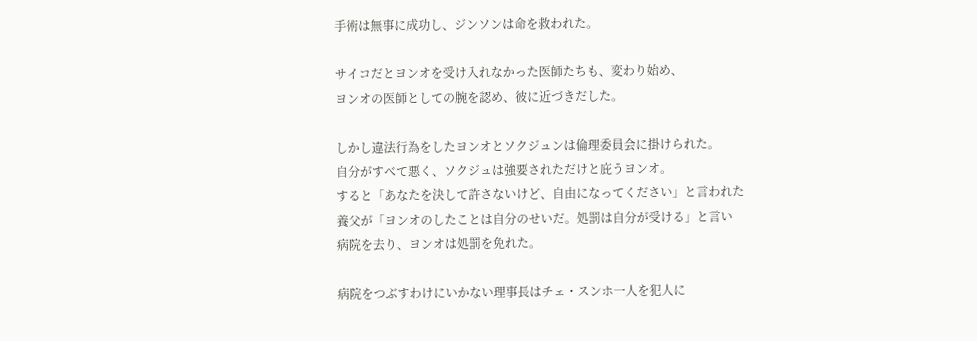手術は無事に成功し、ジンソンは命を救われた。

サイコだとヨンオを受け入れなかった医師たちも、変わり始め、
ヨンオの医師としての腕を認め、彼に近づきだした。

しかし違法行為をしたヨンオとソクジュンは倫理委員会に掛けられた。
自分がすべて悪く、ソクジュは強要されただけと庇うヨンオ。
すると「あなたを決して許さないけど、自由になってください」と言われた
養父が「ヨンオのしたことは自分のせいだ。処罰は自分が受ける」と言い
病院を去り、ヨンオは処罰を免れた。

病院をつぶすわけにいかない理事長はチェ・スンホ一人を犯人に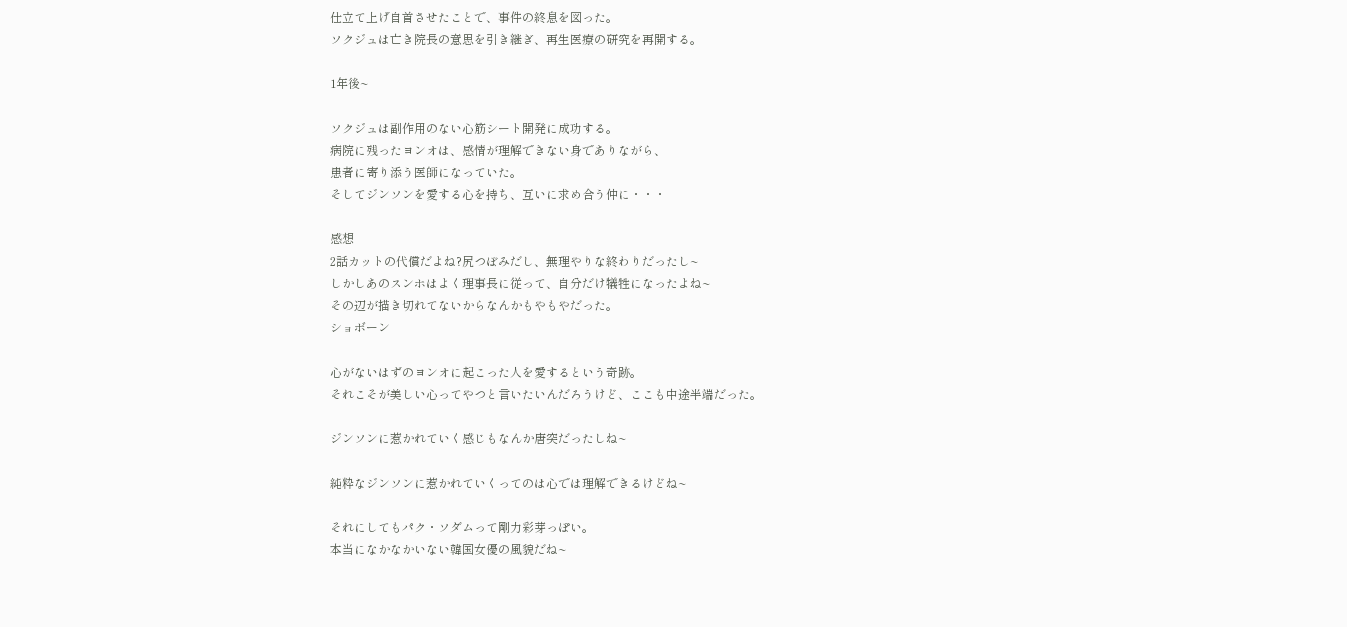仕立て上げ自首させたことで、事件の終息を図った。
ソクジュは亡き院長の意思を引き継ぎ、再生医療の研究を再開する。

1年後~

ソクジュは副作用のない心筋シート開発に成功する。
病院に残ったヨンオは、感情が理解できない身でありながら、
患者に寄り添う医師になっていた。
そしてジンソンを愛する心を持ち、互いに求め合う仲に・・・

感想
2話カットの代償だよね?尻つぼみだし、無理やりな終わりだったし~
しかしあのスンホはよく理事長に従って、自分だけ犠牲になったよね~
その辺が描き切れてないからなんかもやもやだった。
ショボーン

心がないはずのヨンオに起こった人を愛するという奇跡。
それこそが美しい心ってやつと言いたいんだろうけど、ここも中途半端だった。

ジンソンに惹かれていく感じもなんか唐突だったしね~

純粋なジンソンに惹かれていくってのは心では理解できるけどね~

それにしてもパク・ソダムって剛力彩芽っぽい。
本当になかなかいない韓国女優の風貌だね~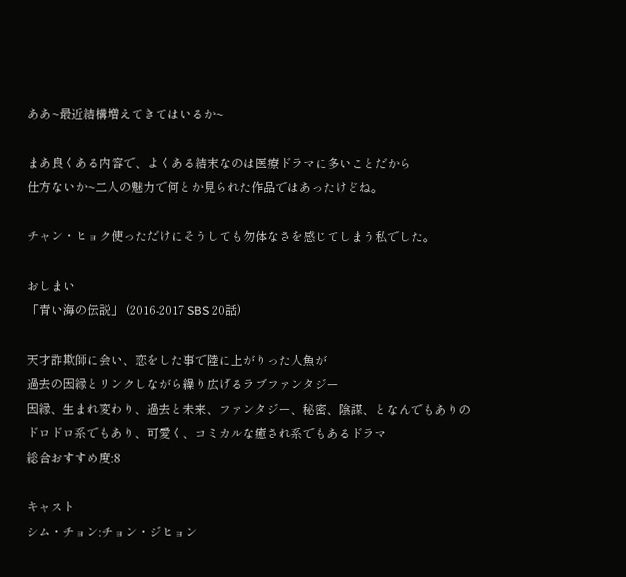ああ~最近結構増えてきてはいるか~

まあ良くある内容で、よくある結末なのは医療ドラマに多いことだから
仕方ないか~二人の魅力で何とか見られた作品ではあったけどね。

チャン・ヒョク使っただけにそうしても勿体なさを感じてしまう私でした。

おしまい
「青い海の伝説」 (2016-2017 SBS 20話)

天才詐欺師に会い、恋をした事で陸に上がりった人魚が
過去の因縁とリンクしながら繰り広げるラブファンタジー
因縁、生まれ変わり、過去と未来、ファンタジー、秘密、陰謀、となんでもありの
ドロドロ系でもあり、可愛く、コミカルな癒され系でもあるドラマ
総合おすすめ度:8

キャスト
シム・チョン:チョン・ジヒョン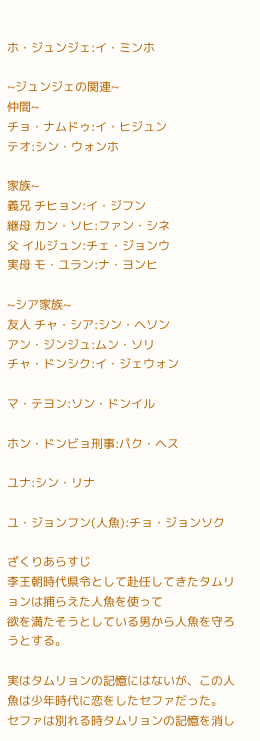ホ・ジュンジェ:イ・ミンホ

~ジュンジェの関連~
仲間~
チョ・ナムドゥ:イ・ヒジュン
テオ:シン・ウォンホ

家族~
義兄 チヒョン:イ・ジフン
継母 カン・ソヒ:ファン・シネ
父 イルジュン:チェ・ジョンウ
実母 モ・ユラン:ナ・ヨンヒ

~シア家族~
友人 チャ・シア:シン・ヘソン
アン・ジンジュ:ムン・ソリ
チャ・ドンシク:イ・ジェウォン

マ・テヨン:ソン・ドンイル

ホン・ドンビョ刑事:パク・ヘス

ユナ:シン・リナ

ユ・ジョンフン(人魚):チョ・ジョンソク

ざくりあらすじ
李王朝時代県令として赴任してきたタムリョンは捕らえた人魚を使って
欲を満たそうとしている男から人魚を守ろうとする。

実はタムリョンの記憶にはないが、この人魚は少年時代に恋をしたセファだった。
セファは別れる時タムリョンの記憶を消し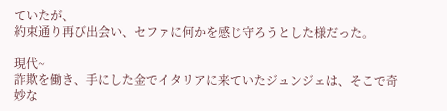ていたが、
約束通り再び出会い、セファに何かを感じ守ろうとした様だった。

現代~
詐欺を働き、手にした金でイタリアに来ていたジュンジェは、そこで奇妙な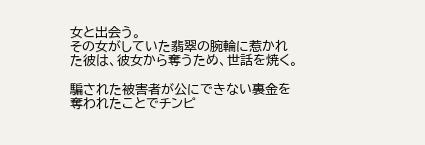女と出会う。
その女がしていた翡翠の腕輪に惹かれた彼は、彼女から奪うため、世話を焼く。

騙された被害者が公にできない裏金を奪われたことでチンピ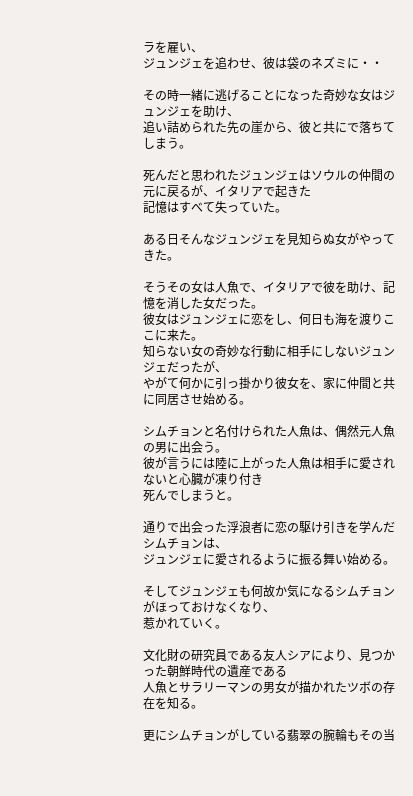ラを雇い、
ジュンジェを追わせ、彼は袋のネズミに・・

その時一緒に逃げることになった奇妙な女はジュンジェを助け、
追い詰められた先の崖から、彼と共にで落ちてしまう。

死んだと思われたジュンジェはソウルの仲間の元に戻るが、イタリアで起きた
記憶はすべて失っていた。

ある日そんなジュンジェを見知らぬ女がやってきた。

そうその女は人魚で、イタリアで彼を助け、記憶を消した女だった。
彼女はジュンジェに恋をし、何日も海を渡りここに来た。
知らない女の奇妙な行動に相手にしないジュンジェだったが、
やがて何かに引っ掛かり彼女を、家に仲間と共に同居させ始める。

シムチョンと名付けられた人魚は、偶然元人魚の男に出会う。
彼が言うには陸に上がった人魚は相手に愛されないと心臓が凍り付き
死んでしまうと。

通りで出会った浮浪者に恋の駆け引きを学んだシムチョンは、
ジュンジェに愛されるように振る舞い始める。

そしてジュンジェも何故か気になるシムチョンがほっておけなくなり、
惹かれていく。

文化財の研究員である友人シアにより、見つかった朝鮮時代の遺産である
人魚とサラリーマンの男女が描かれたツボの存在を知る。

更にシムチョンがしている翡翠の腕輪もその当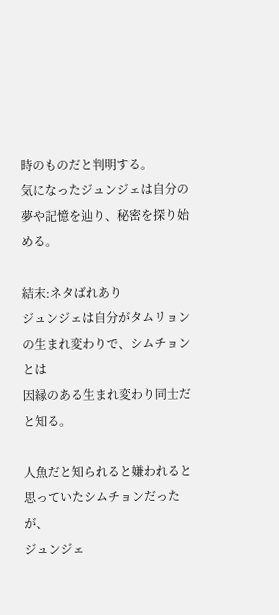時のものだと判明する。
気になったジュンジェは自分の夢や記憶を辿り、秘密を探り始める。

結末:ネタばれあり
ジュンジェは自分がタムリョンの生まれ変わりで、シムチョンとは
因縁のある生まれ変わり同士だと知る。

人魚だと知られると嫌われると思っていたシムチョンだったが、
ジュンジェ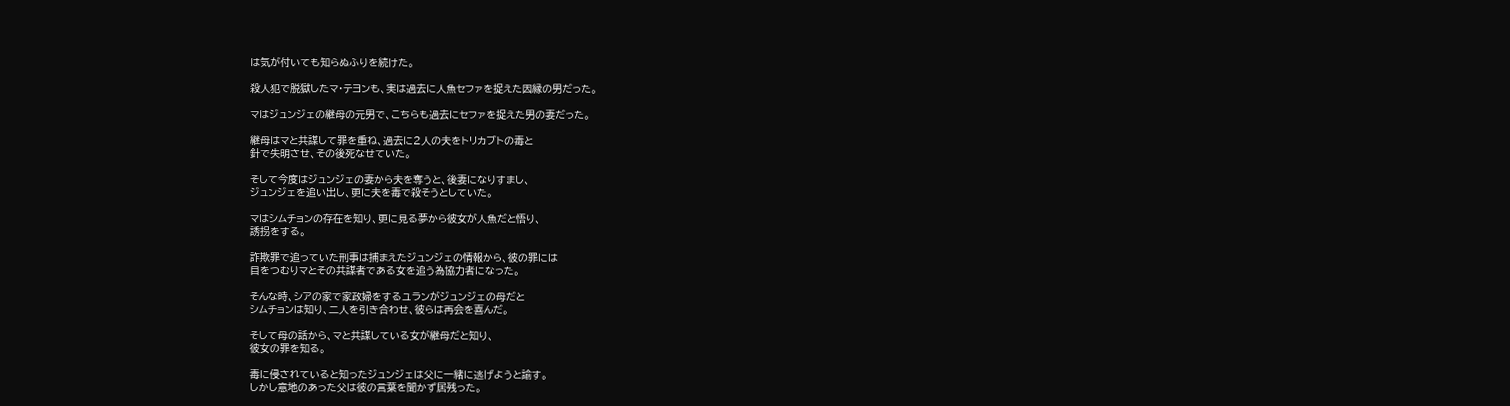は気が付いても知らぬふりを続けた。

殺人犯で脱獄したマ・テヨンも、実は過去に人魚セファを捉えた因縁の男だった。

マはジュンジェの継母の元男で、こちらも過去にセファを捉えた男の妻だった。

継母はマと共謀して罪を重ね、過去に2人の夫をトリカブトの毒と
針で失明させ、その後死なせていた。

そして今度はジュンジェの妻から夫を奪うと、後妻になりすまし、
ジュンジェを追い出し、更に夫を毒で殺そうとしていた。

マはシムチョンの存在を知り、更に見る夢から彼女が人魚だと悟り、
誘拐をする。

詐欺罪で追っていた刑事は捕まえたジュンジェの情報から、彼の罪には
目をつむりマとその共謀者である女を追う為協力者になった。

そんな時、シアの家で家政婦をするユランがジュンジェの母だと
シムチョンは知り、二人を引き合わせ、彼らは再会を喜んだ。

そして母の話から、マと共謀している女が継母だと知り、
彼女の罪を知る。

毒に侵されていると知ったジュンジェは父に一緒に逃げようと諭す。
しかし意地のあった父は彼の言葉を聞かず居残った。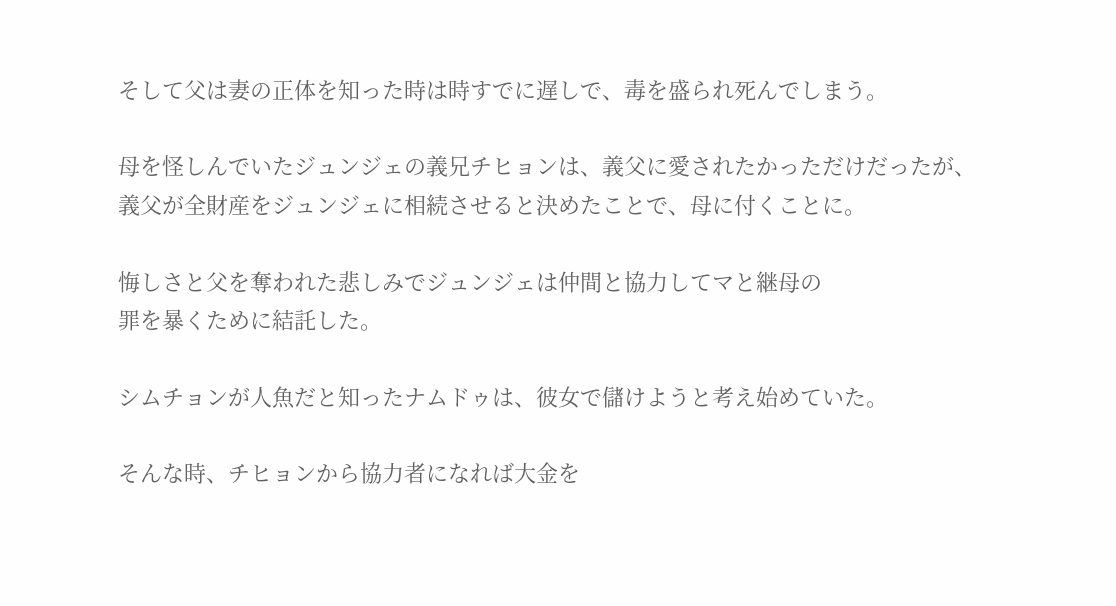そして父は妻の正体を知った時は時すでに遅しで、毒を盛られ死んでしまう。

母を怪しんでいたジュンジェの義兄チヒョンは、義父に愛されたかっただけだったが、
義父が全財産をジュンジェに相続させると決めたことで、母に付くことに。

悔しさと父を奪われた悲しみでジュンジェは仲間と協力してマと継母の
罪を暴くために結託した。

シムチョンが人魚だと知ったナムドゥは、彼女で儲けようと考え始めていた。

そんな時、チヒョンから協力者になれば大金を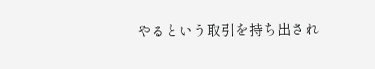やるという取引を持ち出され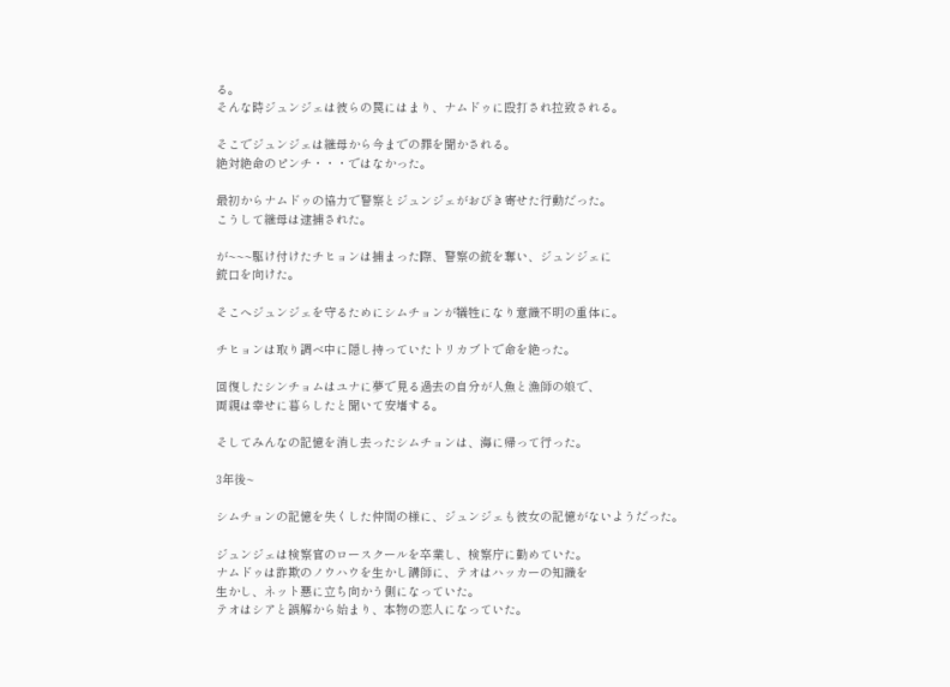る。
そんな時ジュンジェは彼らの罠にはまり、ナムドゥに殴打され拉致される。

そこでジュンジェは継母から今までの罪を聞かされる。
絶対絶命のピンチ・・・ではなかった。

最初からナムドゥの協力で警察とジュンジェがおびき寄せた行動だった。
こうして継母は逮捕された。

が~~~駆け付けたチヒョンは捕まった際、警察の銃を奪い、ジュンジェに
銃口を向けた。

そこへジュンジェを守るためにシムチョンが犠牲になり意識不明の重体に。

チヒョンは取り調べ中に隠し持っていたトリカブトで命を絶った。

回復したシンチョムはユナに夢で見る過去の自分が人魚と漁師の娘で、
両親は幸せに暮らしたと聞いて安堵する。

そしてみんなの記憶を消し去ったシムチョンは、海に帰って行った。

3年後~

シムチョンの記憶を失くした仲間の様に、ジュンジェも彼女の記憶がないようだった。

ジュンジェは検察官のロースクールを卒業し、検察庁に勤めていた。
ナムドゥは詐欺のノウハウを生かし講師に、テオはハッカーの知識を
生かし、ネット悪に立ち向かう側になっていた。
テオはシアと誤解から始まり、本物の恋人になっていた。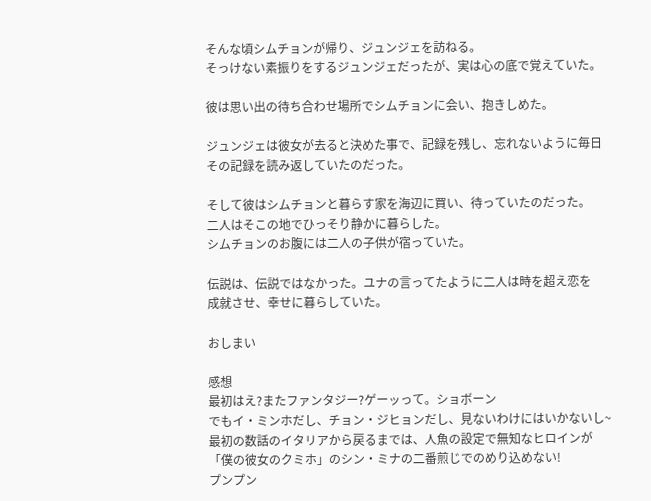そんな頃シムチョンが帰り、ジュンジェを訪ねる。
そっけない素振りをするジュンジェだったが、実は心の底で覚えていた。

彼は思い出の待ち合わせ場所でシムチョンに会い、抱きしめた。

ジュンジェは彼女が去ると決めた事で、記録を残し、忘れないように毎日
その記録を読み返していたのだった。

そして彼はシムチョンと暮らす家を海辺に買い、待っていたのだった。
二人はそこの地でひっそり静かに暮らした。
シムチョンのお腹には二人の子供が宿っていた。

伝説は、伝説ではなかった。ユナの言ってたように二人は時を超え恋を
成就させ、幸せに暮らしていた。

おしまい

感想
最初はえ?またファンタジー?ゲーッって。ショボーン
でもイ・ミンホだし、チョン・ジヒョンだし、見ないわけにはいかないし~
最初の数話のイタリアから戻るまでは、人魚の設定で無知なヒロインが
「僕の彼女のクミホ」のシン・ミナの二番煎じでのめり込めない!
プンプン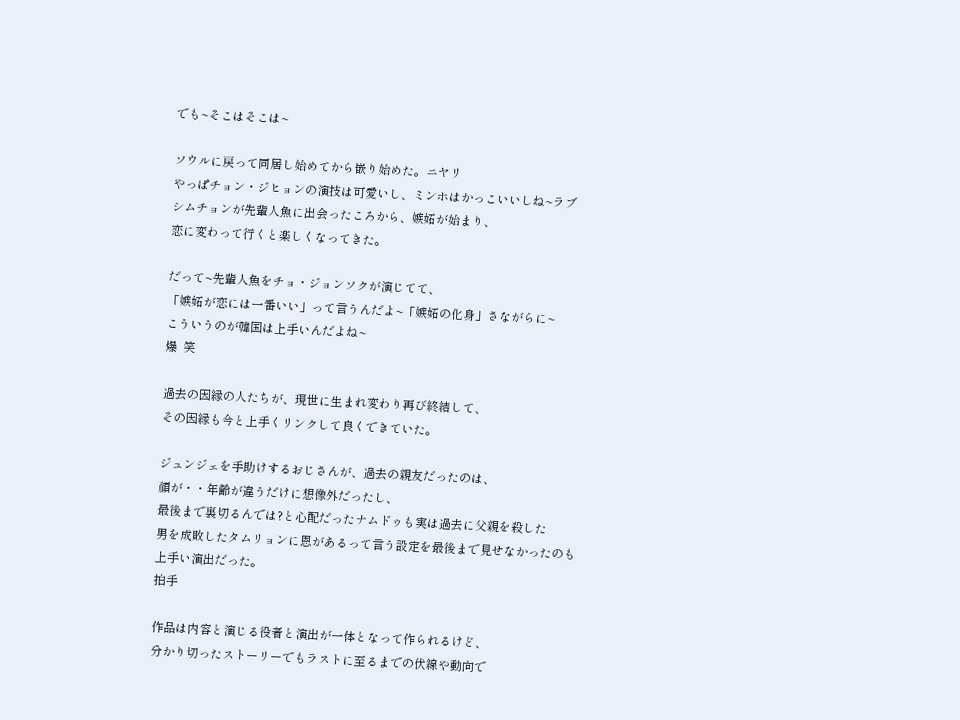でも~そこはそこは~

ソウルに戻って同居し始めてから嵌り始めた。ニヤリ
やっぱチョン・ジヒョンの演技は可愛いし、ミンホはかっこいいしね~ラブ
シムチョンが先輩人魚に出会ったころから、嫉妬が始まり、
恋に変わって行くと楽しくなってきた。

だって~先輩人魚をチョ・ジョンソクが演じてて、
「嫉妬が恋には一番いい」って言うんだよ~「嫉妬の化身」さながらに~
こういうのが韓国は上手いんだよね~
爆  笑

過去の因縁の人たちが、現世に生まれ変わり再び終結して、
その因縁も今と上手くリンクして良くできていた。

ジュンジェを手助けするおじさんが、過去の親友だったのは、
顔が・・年齢が違うだけに想像外だったし、
最後まで裏切るんでは?と心配だったナムドゥも実は過去に父親を殺した
男を成敗したタムリョンに恩があるって言う設定を最後まで見せなかったのも
上手い演出だった。
拍手

作品は内容と演じる役者と演出が一体となって作られるけど、
分かり切ったストーリーでもラストに至るまでの伏線や動向で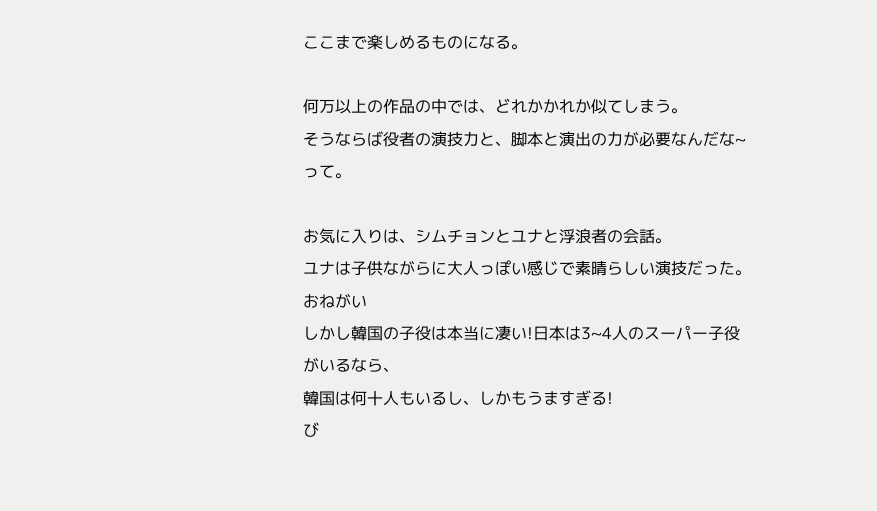ここまで楽しめるものになる。

何万以上の作品の中では、どれかかれか似てしまう。
そうならば役者の演技力と、脚本と演出の力が必要なんだな~って。

お気に入りは、シムチョンとユナと浮浪者の会話。
ユナは子供ながらに大人っぽい感じで素晴らしい演技だった。
おねがい
しかし韓国の子役は本当に凄い!日本は3~4人のスーパー子役がいるなら、
韓国は何十人もいるし、しかもうますぎる!
び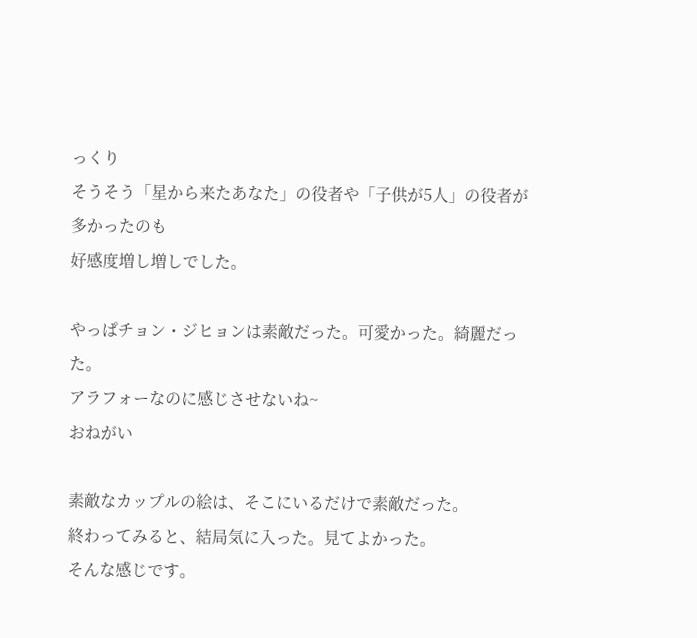っくり
そうそう「星から来たあなた」の役者や「子供が5人」の役者が多かったのも
好感度増し増しでした。

やっぱチョン・ジヒョンは素敵だった。可愛かった。綺麗だった。
アラフォーなのに感じさせないね~
おねがい

素敵なカップルの絵は、そこにいるだけで素敵だった。
終わってみると、結局気に入った。見てよかった。
そんな感じです。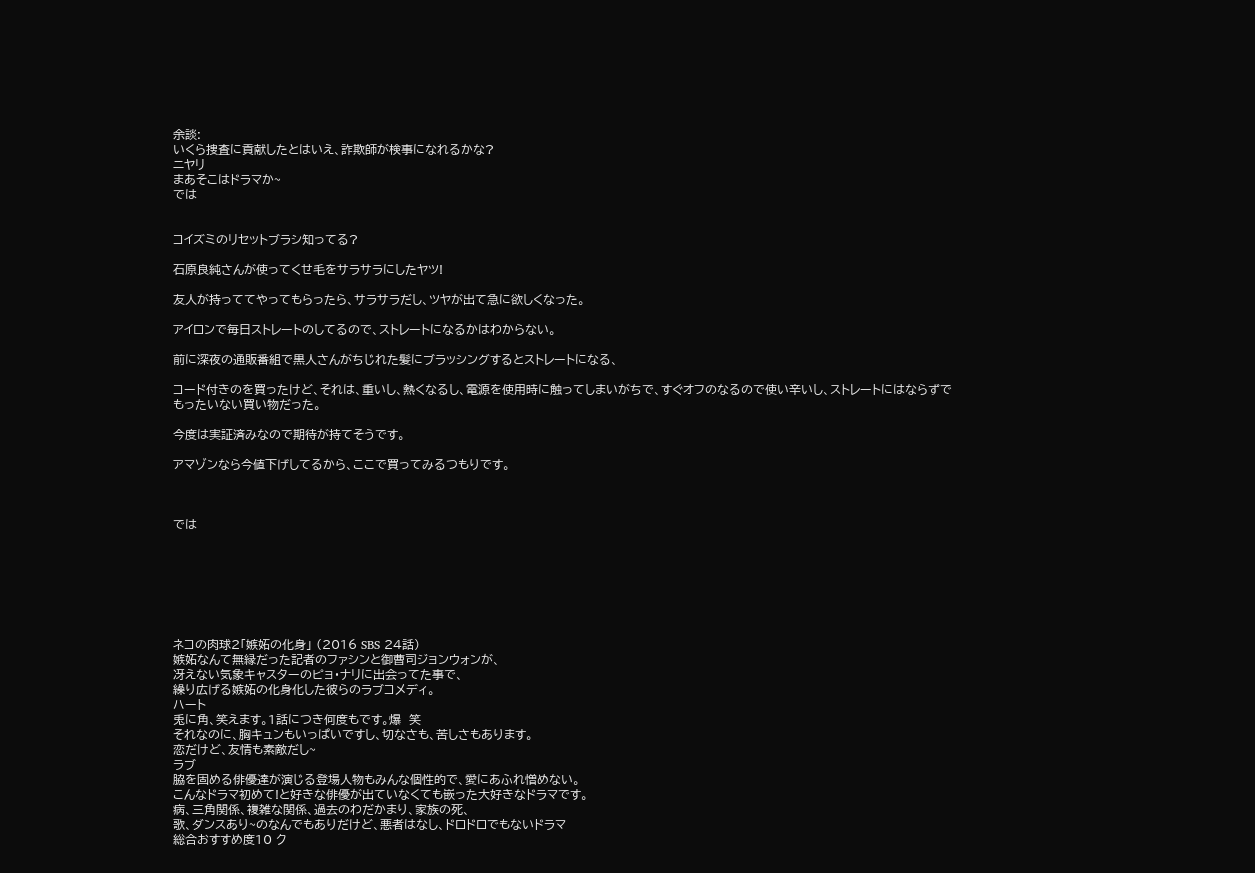余談:
いくら捜査に貢献したとはいえ、詐欺師が検事になれるかな?
ニヤリ
まあそこはドラマか~
では


コイズミのリセットブラシ知ってる?

石原良純さんが使ってくせ毛をサラサラにしたヤツ!

友人が持っててやってもらったら、サラサラだし、ツヤが出て急に欲しくなった。

アイロンで毎日ストレートのしてるので、ストレートになるかはわからない。

前に深夜の通販番組で黒人さんがちじれた髪にブラッシングするとストレートになる、

コード付きのを買ったけど、それは、重いし、熱くなるし、電源を使用時に触ってしまいがちで、すぐオフのなるので使い辛いし、ストレートにはならずでもったいない買い物だった。

今度は実証済みなので期待が持てそうです。

アマゾンなら今値下げしてるから、ここで買ってみるつもりです。



では







ネコの肉球2「嫉妬の化身」 (2016 SBS 24話)
嫉妬なんて無縁だった記者のファシンと御曹司ジョンウォンが、
冴えない気象キャスターのピョ・ナリに出会ってた事で、
繰り広げる嫉妬の化身化した彼らのラブコメディ。
ハート
兎に角、笑えます。1話につき何度もです。爆  笑
それなのに、胸キュンもいっぱいですし、切なさも、苦しさもあります。
恋だけど、友情も素敵だし~
ラブ
脇を固める俳優達が演じる登場人物もみんな個性的で、愛にあふれ憎めない。
こんなドラマ初めて!と好きな俳優が出ていなくても嵌った大好きなドラマです。
病、三角関係、複雑な関係、過去のわだかまり、家族の死、
歌、ダンスあり~のなんでもありだけど、悪者はなし、ドロドロでもないドラマ
総合おすすめ度10 ク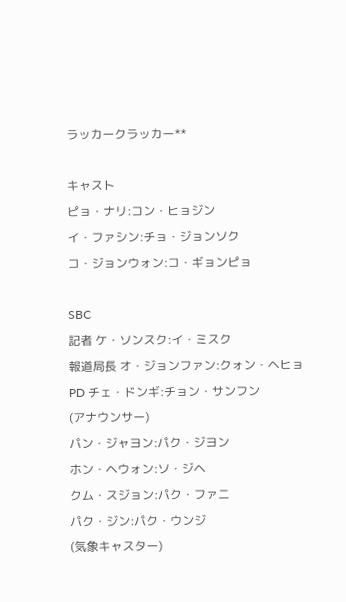ラッカークラッカー**

キャスト
ピョ・ナリ:コン・ヒョジン
イ・ファシン:チョ・ジョンソク
コ・ジョンウォン:コ・ギョンピョ

SBC
記者 ケ・ソンスク:イ・ミスク
報道局長 オ・ジョンファン:クォン・ヘヒョ
PD チェ・ドンギ:チョン・サンフン
(アナウンサー)
パン・ジャヨン:パク・ジヨン
ホン・ヘウォン:ソ・ジヘ
クム・スジョン:パク・ファニ
パク・ジン:パク・ウンジ
(気象キャスター)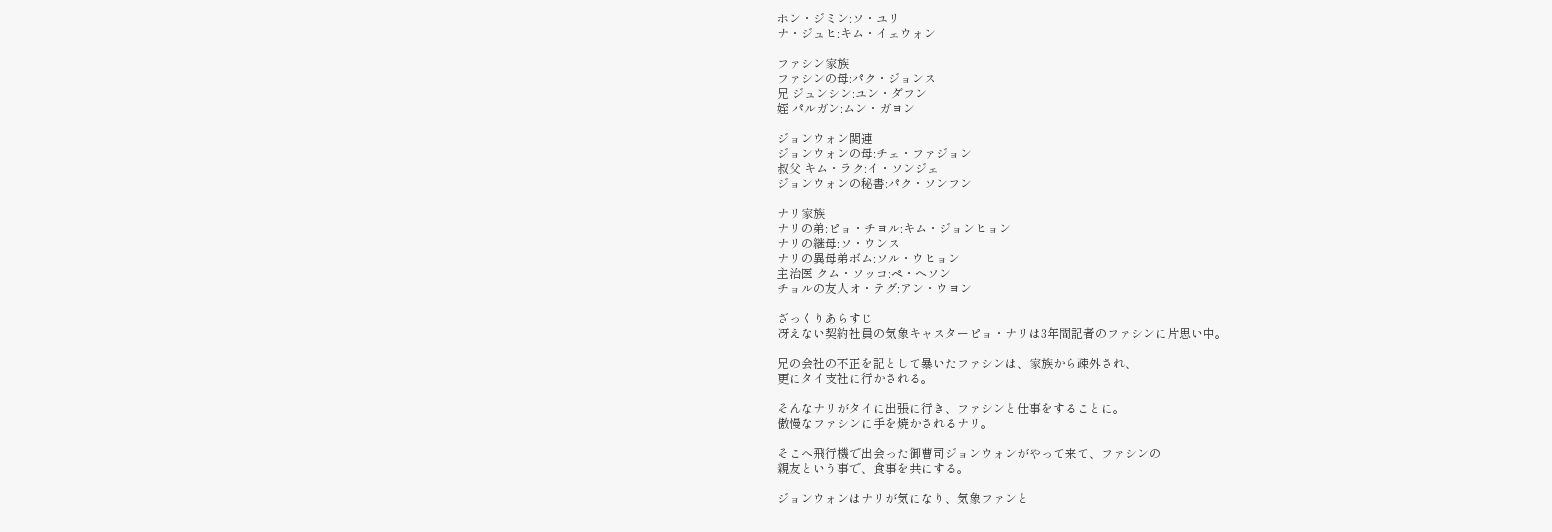ホン・ジミン:ソ・ユリ
ナ・ジュヒ:キム・イェウォン

ファシン家族
ファシンの母:パク・ジョンス
兄 ジュンシン:ユン・ダフン
姪 パルガン:ムン・ガヨン

ジョンウォン関連
ジョンウォンの母:チェ・ファジョン
叔父 キム・ラク:イ・ソンジェ
ジョンウォンの秘書:パク・ソンフン

ナリ家族
ナリの弟:ピョ・チヨル:キム・ジョンヒョン
ナリの継母:ソ・ウンス
ナリの異母弟ボム:ソル・ウヒョン
主治医 クム・ソッコ:ペ・ヘソン
チョルの友人オ・テグ:アン・ウヨン

ざっくりあらすじ
冴えない契約社員の気象キャスターピョ・ナリは3年間記者のファシンに片思い中。

兄の会社の不正を記として暴いたファシンは、家族から疎外され、
更にタイ支社に行かされる。

そんなナリがタイに出張に行き、ファシンと仕事をすることに。
傲慢なファシンに手を焼かされるナリ。

そこへ飛行機で出会った御曹司ジョンウォンがやって来て、ファシンの
親友という事で、食事を共にする。

ジョンウォンはナリが気になり、気象ファンと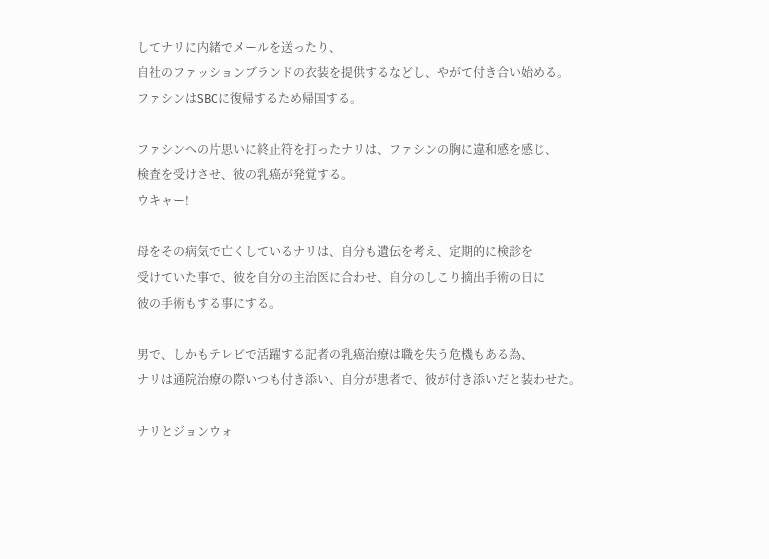してナリに内緒でメールを送ったり、
自社のファッションブランドの衣装を提供するなどし、やがて付き合い始める。
ファシンはSBCに復帰するため帰国する。

ファシンへの片思いに終止符を打ったナリは、ファシンの胸に違和感を感じ、
検査を受けさせ、彼の乳癌が発覚する。
ウキャー!

母をその病気で亡くしているナリは、自分も遺伝を考え、定期的に検診を
受けていた事で、彼を自分の主治医に合わせ、自分のしこり摘出手術の日に
彼の手術もする事にする。

男で、しかもテレビで活躍する記者の乳癌治療は職を失う危機もある為、
ナリは通院治療の際いつも付き添い、自分が患者で、彼が付き添いだと装わせた。

ナリとジョンウォ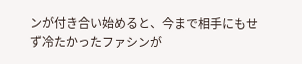ンが付き合い始めると、今まで相手にもせず冷たかったファシンが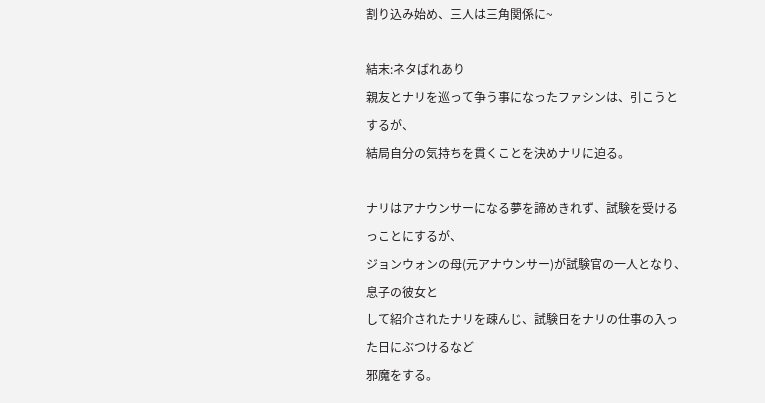割り込み始め、三人は三角関係に~

結末:ネタばれあり
親友とナリを巡って争う事になったファシンは、引こうとするが、
結局自分の気持ちを貫くことを決めナリに迫る。

ナリはアナウンサーになる夢を諦めきれず、試験を受けるっことにするが、
ジョンウォンの母(元アナウンサー)が試験官の一人となり、息子の彼女と
して紹介されたナリを疎んじ、試験日をナリの仕事の入った日にぶつけるなど
邪魔をする。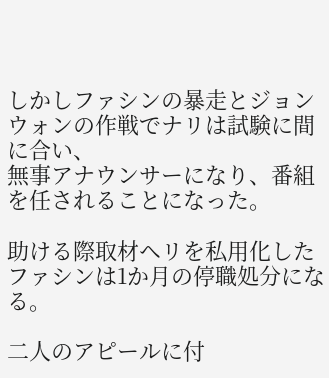しかしファシンの暴走とジョンウォンの作戦でナリは試験に間に合い、
無事アナウンサーになり、番組を任されることになった。

助ける際取材ヘリを私用化したファシンは1か月の停職処分になる。

二人のアピールに付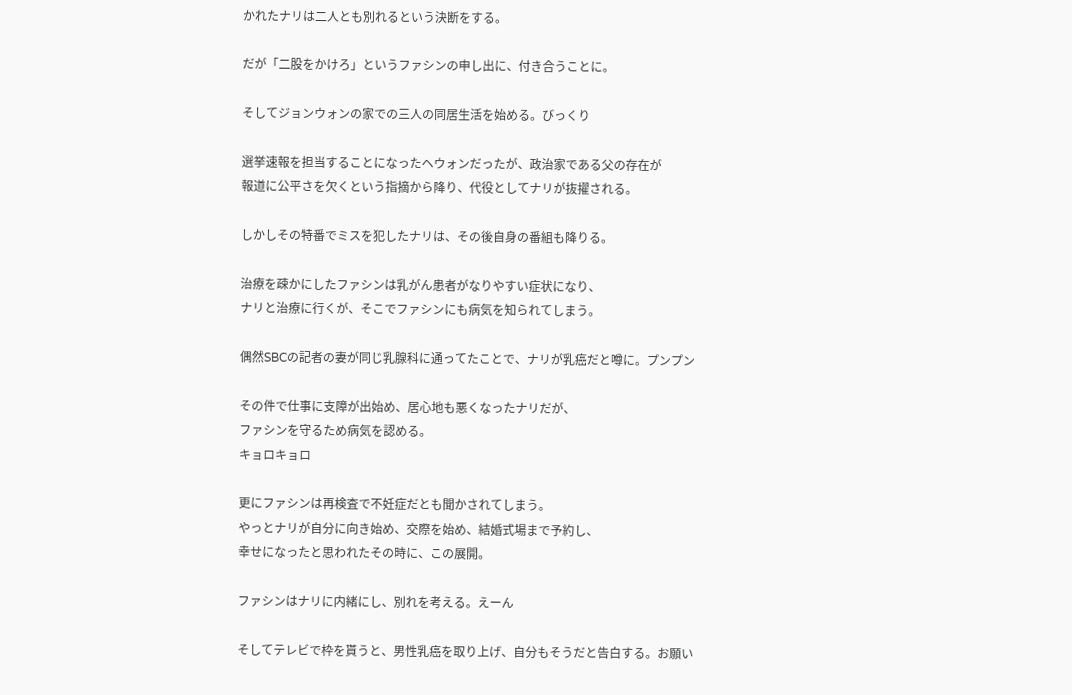かれたナリは二人とも別れるという決断をする。

だが「二股をかけろ」というファシンの申し出に、付き合うことに。

そしてジョンウォンの家での三人の同居生活を始める。びっくり

選挙速報を担当することになったヘウォンだったが、政治家である父の存在が
報道に公平さを欠くという指摘から降り、代役としてナリが抜擢される。

しかしその特番でミスを犯したナリは、その後自身の番組も降りる。

治療を疎かにしたファシンは乳がん患者がなりやすい症状になり、
ナリと治療に行くが、そこでファシンにも病気を知られてしまう。

偶然SBCの記者の妻が同じ乳腺科に通ってたことで、ナリが乳癌だと噂に。プンプン

その件で仕事に支障が出始め、居心地も悪くなったナリだが、
ファシンを守るため病気を認める。
キョロキョロ

更にファシンは再検査で不妊症だとも聞かされてしまう。
やっとナリが自分に向き始め、交際を始め、結婚式場まで予約し、
幸せになったと思われたその時に、この展開。

ファシンはナリに内緒にし、別れを考える。えーん

そしてテレビで枠を貰うと、男性乳癌を取り上げ、自分もそうだと告白する。お願い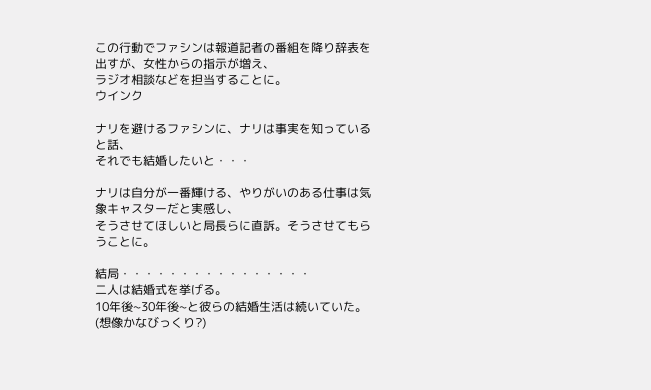この行動でファシンは報道記者の番組を降り辞表を出すが、女性からの指示が増え、
ラジオ相談などを担当することに。
ウインク

ナリを避けるファシンに、ナリは事実を知っていると話、
それでも結婚したいと・・・

ナリは自分が一番輝ける、やりがいのある仕事は気象キャスターだと実感し、
そうさせてほしいと局長らに直訴。そうさせてもらうことに。

結局・・・・・・・・・・・・・・・・
二人は結婚式を挙げる。
10年後~30年後~と彼らの結婚生活は続いていた。
(想像かなびっくり?)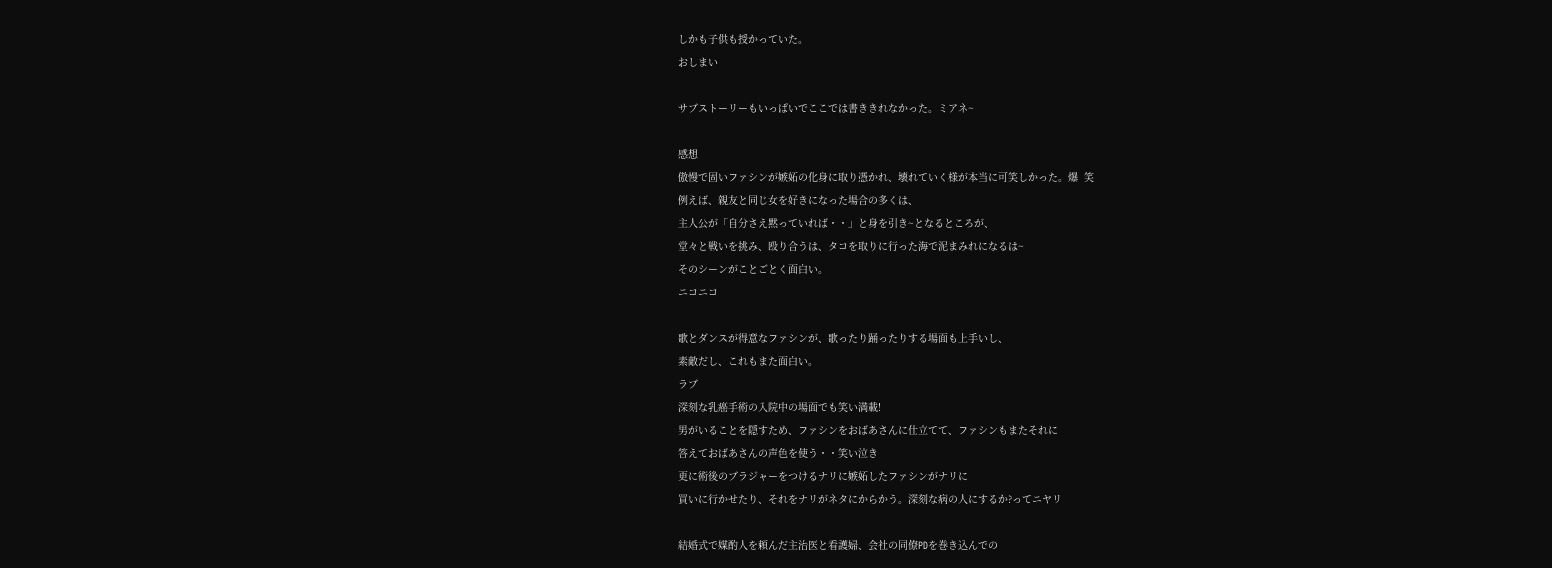しかも子供も授かっていた。
おしまい

サブストーリーもいっぱいでここでは書ききれなかった。ミアネ~

感想
傲慢で固いファシンが嫉妬の化身に取り憑かれ、壊れていく様が本当に可笑しかった。爆  笑
例えば、親友と同じ女を好きになった場合の多くは、
主人公が「自分さえ黙っていれば・・」と身を引き~となるところが、
堂々と戦いを挑み、殴り合うは、タコを取りに行った海で泥まみれになるは~
そのシーンがことごとく面白い。
ニコニコ

歌とダンスが得意なファシンが、歌ったり踊ったりする場面も上手いし、
素敵だし、これもまた面白い。
ラブ
深刻な乳癌手術の入院中の場面でも笑い満載!
男がいることを隠すため、ファシンをおばあさんに仕立てて、ファシンもまたそれに
答えておばあさんの声色を使う・・笑い泣き
更に術後のブラジャーをつけるナリに嫉妬したファシンがナリに
買いに行かせたり、それをナリがネタにからかう。深刻な病の人にするか?ってニヤリ

結婚式で媒酌人を頼んだ主治医と看護婦、会社の同僚PDを巻き込んでの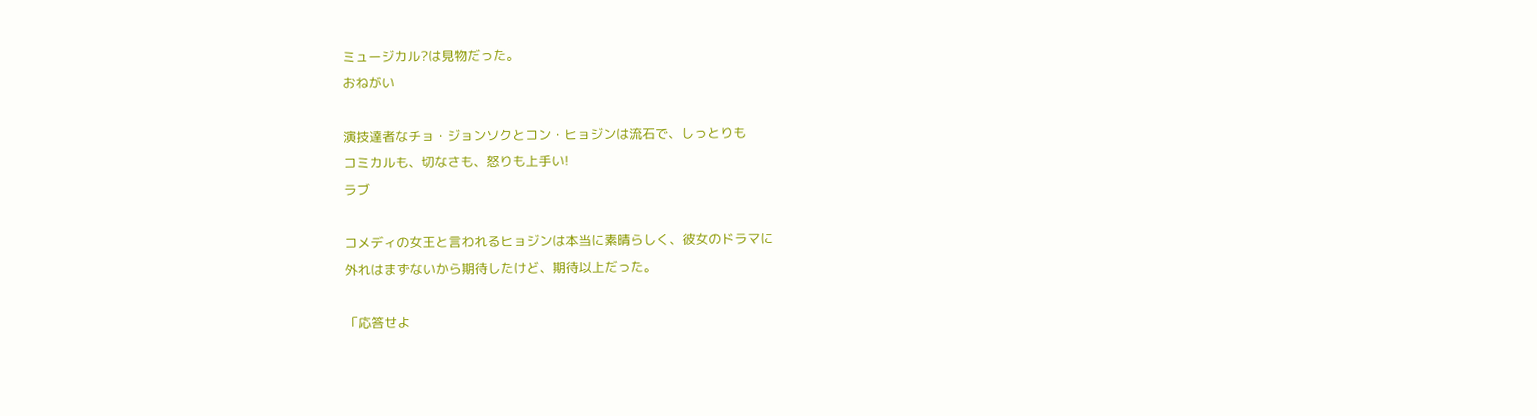ミュージカル?は見物だった。
おねがい

演技達者なチョ・ジョンソクとコン・ヒョジンは流石で、しっとりも
コミカルも、切なさも、怒りも上手い!
ラブ

コメディの女王と言われるヒョジンは本当に素晴らしく、彼女のドラマに
外れはまずないから期待したけど、期待以上だった。

「応答せよ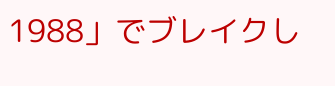1988」でブレイクし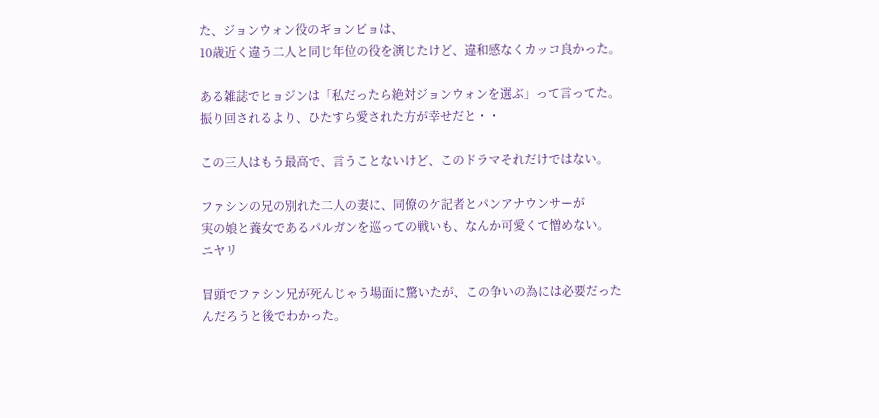た、ジョンウォン役のギョンピョは、
10歳近く違う二人と同じ年位の役を演じたけど、違和感なくカッコ良かった。

ある雑誌でヒョジンは「私だったら絶対ジョンウォンを選ぶ」って言ってた。
振り回されるより、ひたすら愛された方が幸せだと・・

この三人はもう最高で、言うことないけど、このドラマそれだけではない。

ファシンの兄の別れた二人の妻に、同僚のケ記者とパンアナウンサーが
実の娘と養女であるパルガンを巡っての戦いも、なんか可愛くて憎めない。
ニヤリ

冒頭でファシン兄が死んじゃう場面に驚いたが、この争いの為には必要だった
んだろうと後でわかった。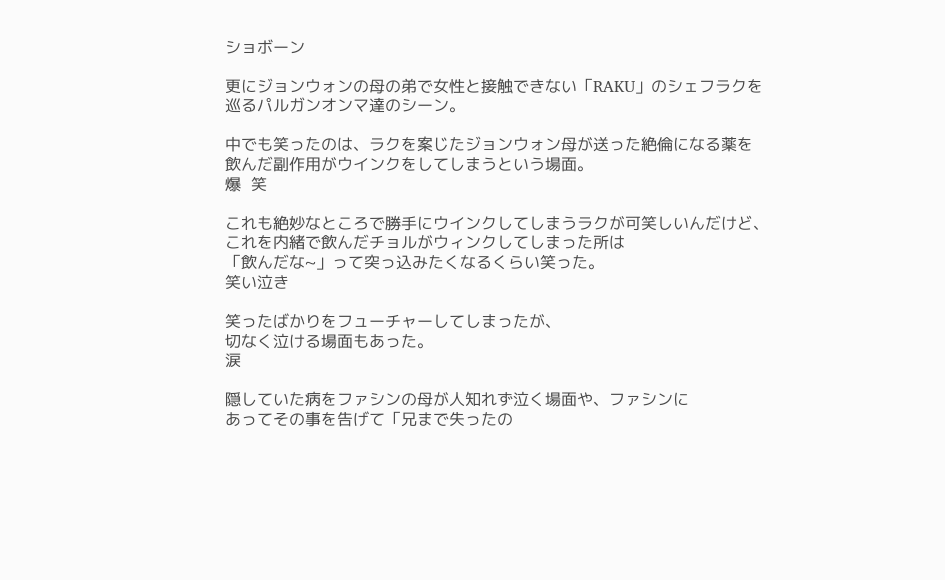ショボーン

更にジョンウォンの母の弟で女性と接触できない「RAKU」のシェフラクを
巡るパルガンオンマ達のシーン。

中でも笑ったのは、ラクを案じたジョンウォン母が送った絶倫になる薬を
飲んだ副作用がウインクをしてしまうという場面。
爆  笑

これも絶妙なところで勝手にウインクしてしまうラクが可笑しいんだけど、
これを内緒で飲んだチョルがウィンクしてしまった所は
「飲んだな~」って突っ込みたくなるくらい笑った。
笑い泣き

笑ったばかりをフューチャーしてしまったが、
切なく泣ける場面もあった。
涙

隠していた病をファシンの母が人知れず泣く場面や、ファシンに
あってその事を告げて「兄まで失ったの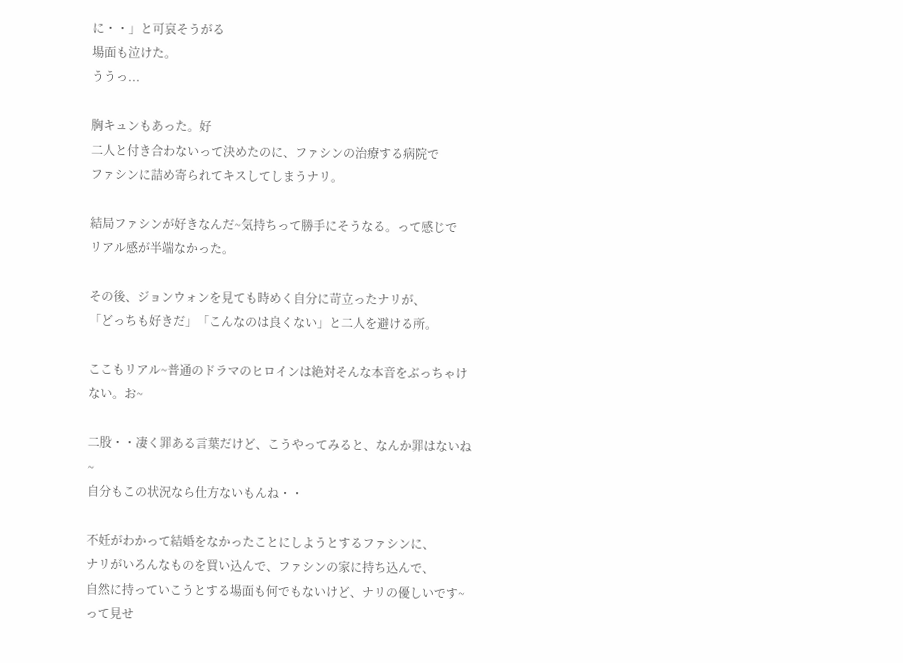に・・」と可哀そうがる
場面も泣けた。
ううっ...

胸キュンもあった。好
二人と付き合わないって決めたのに、ファシンの治療する病院で
ファシンに詰め寄られてキスしてしまうナリ。

結局ファシンが好きなんだ~気持ちって勝手にそうなる。って感じで
リアル感が半端なかった。

その後、ジョンウォンを見ても時めく自分に苛立ったナリが、
「どっちも好きだ」「こんなのは良くない」と二人を避ける所。

ここもリアル~普通のドラマのヒロインは絶対そんな本音をぶっちゃけない。お~

二股・・凄く罪ある言葉だけど、こうやってみると、なんか罪はないね~
自分もこの状況なら仕方ないもんね・・

不妊がわかって結婚をなかったことにしようとするファシンに、
ナリがいろんなものを買い込んで、ファシンの家に持ち込んで、
自然に持っていこうとする場面も何でもないけど、ナリの優しいです~
って見せ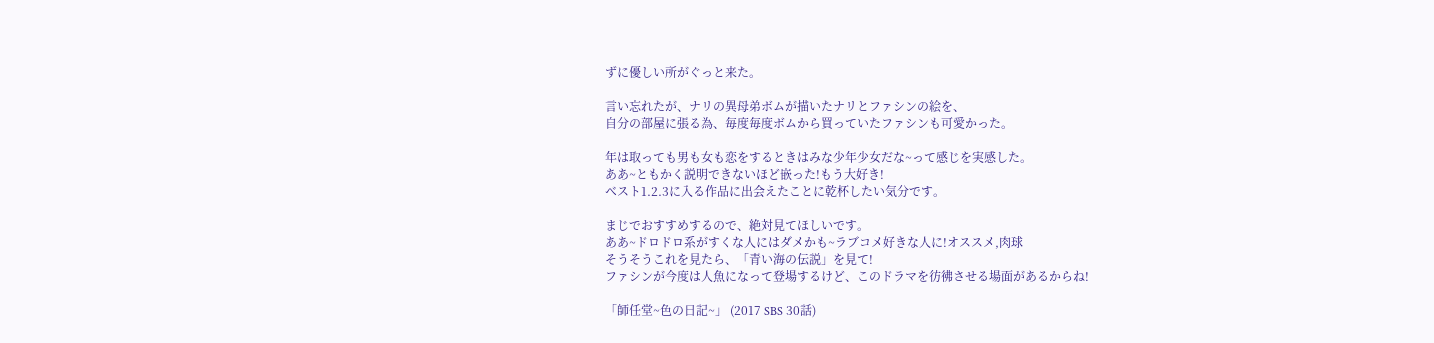ずに優しい所がぐっと来た。

言い忘れたが、ナリの異母弟ボムが描いたナリとファシンの絵を、
自分の部屋に張る為、毎度毎度ボムから買っていたファシンも可愛かった。

年は取っても男も女も恋をするときはみな少年少女だな~って感じを実感した。
ああ~ともかく説明できないほど嵌った!もう大好き!
ベスト1.2.3に入る作品に出会えたことに乾杯したい気分です。

まじでおすすめするので、絶対見てほしいです。
ああ~ドロドロ系がすくな人にはダメかも~ラブコメ好きな人に!オススメ,肉球
そうそうこれを見たら、「青い海の伝説」を見て!
ファシンが今度は人魚になって登場するけど、このドラマを彷彿させる場面があるからね!

「師任堂~色の日記~」 (2017 SBS 30話)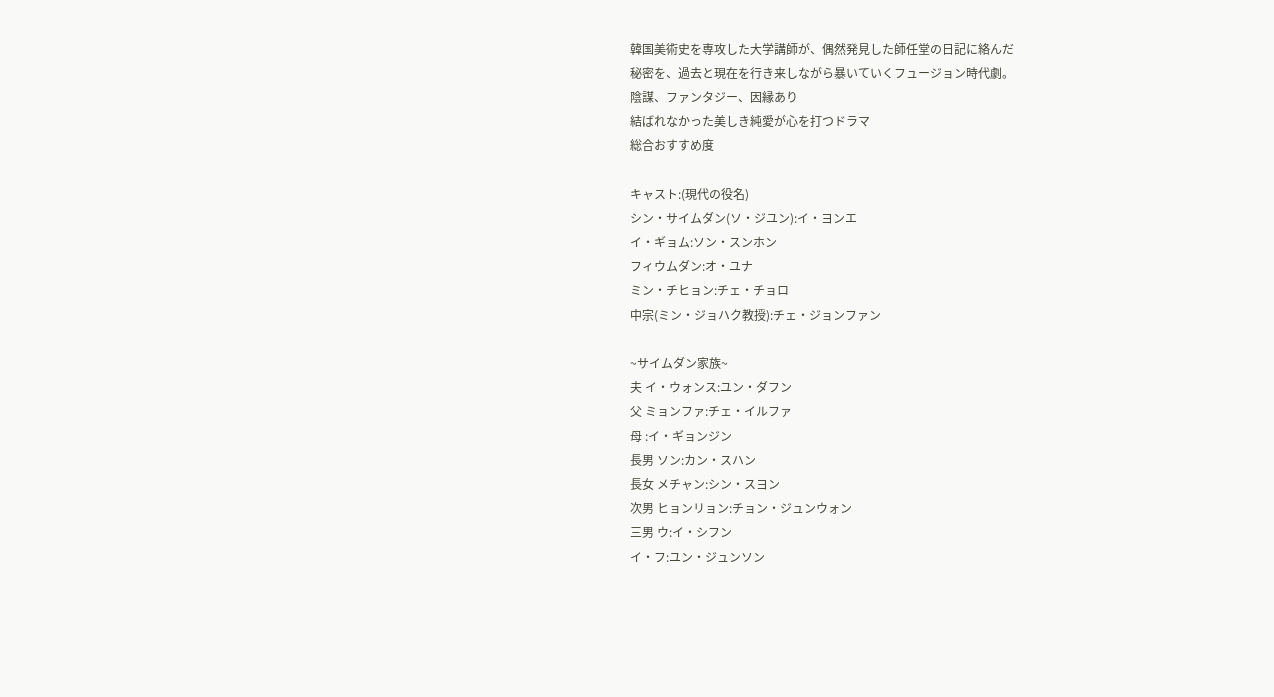韓国美術史を専攻した大学講師が、偶然発見した師任堂の日記に絡んだ
秘密を、過去と現在を行き来しながら暴いていくフュージョン時代劇。
陰謀、ファンタジー、因縁あり
結ばれなかった美しき純愛が心を打つドラマ
総合おすすめ度

キャスト:(現代の役名)
シン・サイムダン(ソ・ジユン):イ・ヨンエ
イ・ギョム:ソン・スンホン
フィウムダン:オ・ユナ
ミン・チヒョン:チェ・チョロ
中宗(ミン・ジョハク教授):チェ・ジョンファン

~サイムダン家族~
夫 イ・ウォンス:ユン・ダフン
父 ミョンファ:チェ・イルファ
母 :イ・ギョンジン
長男 ソン:カン・スハン
長女 メチャン:シン・スヨン
次男 ヒョンリョン:チョン・ジュンウォン
三男 ウ:イ・シフン
イ・フ:ユン・ジュンソン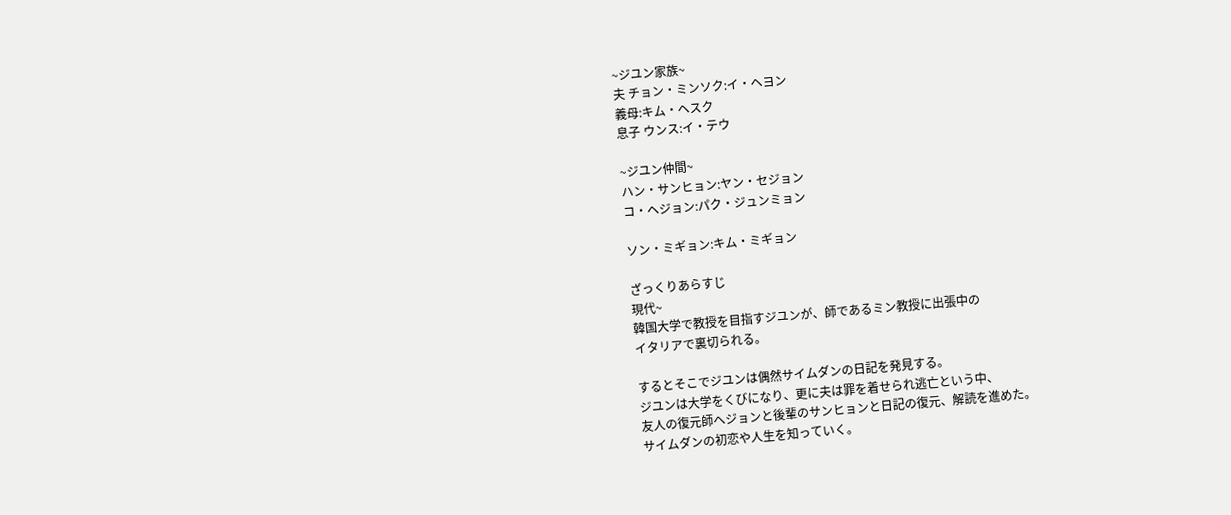~ジユン家族~
夫 チョン・ミンソク:イ・ヘヨン
義母:キム・ヘスク
息子 ウンス:イ・テウ

~ジユン仲間~
ハン・サンヒョン:ヤン・セジョン
コ・ヘジョン:パク・ジュンミョン

ソン・ミギョン:キム・ミギョン

ざっくりあらすじ
現代~
韓国大学で教授を目指すジユンが、師であるミン教授に出張中の
イタリアで裏切られる。

するとそこでジユンは偶然サイムダンの日記を発見する。
ジユンは大学をくびになり、更に夫は罪を着せられ逃亡という中、
友人の復元師へジョンと後輩のサンヒョンと日記の復元、解読を進めた。
サイムダンの初恋や人生を知っていく。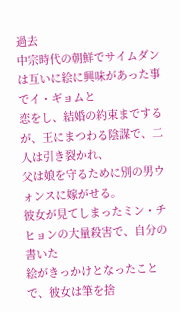過去
中宗時代の朝鮮でサイムダンは互いに絵に興味があった事でイ・ギョムと
恋をし、結婚の約束までするが、王にまつわる陰謀で、二人は引き裂かれ、
父は娘を守るために別の男ウォンスに嫁がせる。
彼女が見てしまったミン・チヒョンの大量殺害で、自分の書いた
絵がきっかけとなったことで、彼女は筆を捨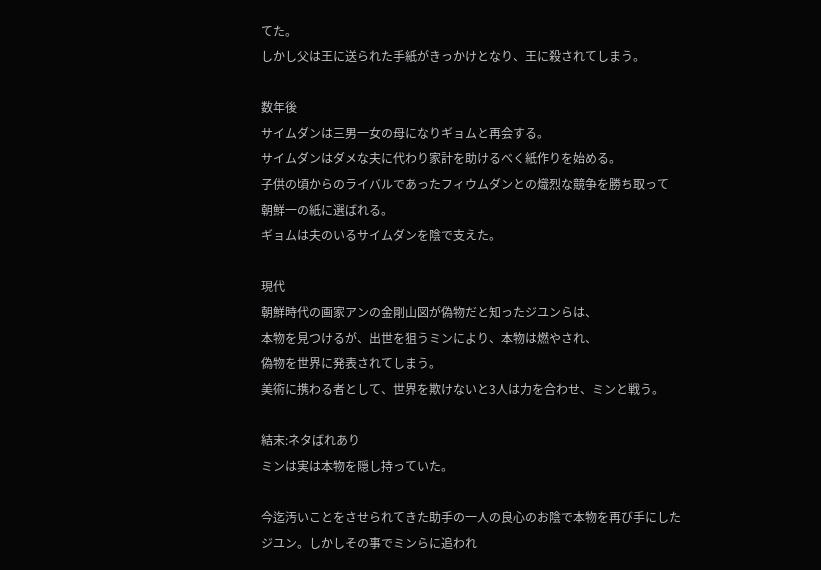てた。
しかし父は王に送られた手紙がきっかけとなり、王に殺されてしまう。

数年後
サイムダンは三男一女の母になりギョムと再会する。
サイムダンはダメな夫に代わり家計を助けるべく紙作りを始める。
子供の頃からのライバルであったフィウムダンとの熾烈な競争を勝ち取って
朝鮮一の紙に選ばれる。
ギョムは夫のいるサイムダンを陰で支えた。

現代
朝鮮時代の画家アンの金剛山図が偽物だと知ったジユンらは、
本物を見つけるが、出世を狙うミンにより、本物は燃やされ、
偽物を世界に発表されてしまう。
美術に携わる者として、世界を欺けないと3人は力を合わせ、ミンと戦う。

結末:ネタばれあり
ミンは実は本物を隠し持っていた。

今迄汚いことをさせられてきた助手の一人の良心のお陰で本物を再び手にした
ジユン。しかしその事でミンらに追われ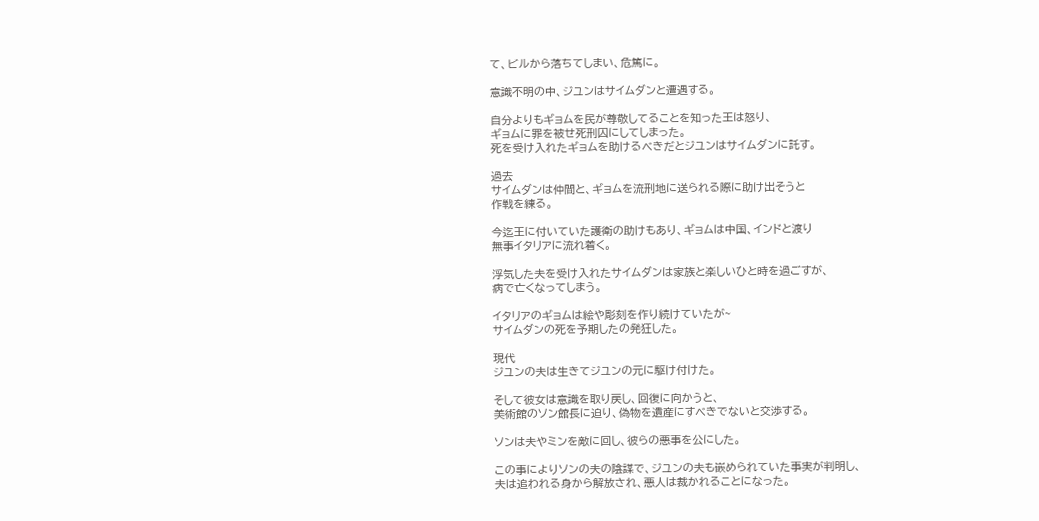て、ビルから落ちてしまい、危篤に。

意識不明の中、ジユンはサイムダンと遭遇する。

自分よりもギョムを民が尊敬してることを知った王は怒り、
ギョムに罪を被せ死刑囚にしてしまった。
死を受け入れたギョムを助けるべきだとジユンはサイムダンに託す。

過去
サイムダンは仲間と、ギョムを流刑地に送られる際に助け出そうと
作戦を練る。

今迄王に付いていた護衛の助けもあり、ギョムは中国、インドと渡り
無事イタリアに流れ着く。

浮気した夫を受け入れたサイムダンは家族と楽しいひと時を過ごすが、
病で亡くなってしまう。

イタリアのギョムは絵や彫刻を作り続けていたが~
サイムダンの死を予期したの発狂した。

現代
ジユンの夫は生きてジユンの元に駆け付けた。

そして彼女は意識を取り戻し、回復に向かうと、
美術館のソン館長に迫り、偽物を遺産にすべきでないと交渉する。

ソンは夫やミンを敵に回し、彼らの悪事を公にした。

この事によりソンの夫の陰謀で、ジユンの夫も嵌められていた事実が判明し、
夫は追われる身から解放され、悪人は裁かれることになった。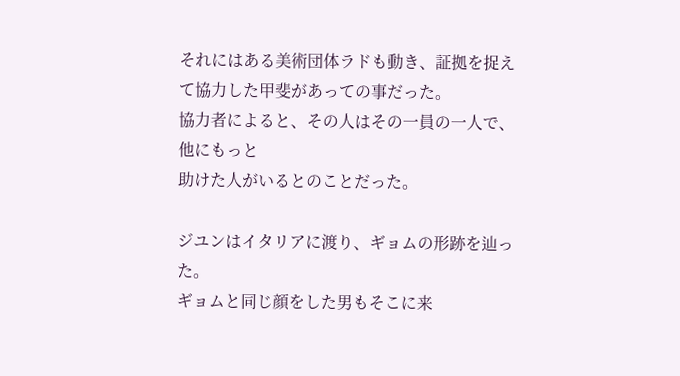それにはある美術団体ラドも動き、証拠を捉えて協力した甲斐があっての事だった。
協力者によると、その人はその一員の一人で、他にもっと
助けた人がいるとのことだった。

ジユンはイタリアに渡り、ギョムの形跡を辿った。
ギョムと同じ顔をした男もそこに来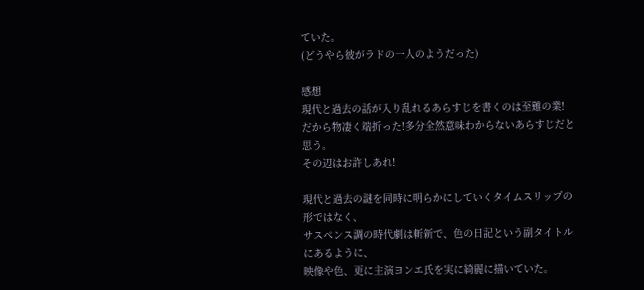ていた。
(どうやら彼がラドの一人のようだった)

感想
現代と過去の話が入り乱れるあらすじを書くのは至難の業!
だから物凄く端折った!多分全然意味わからないあらすじだと思う。
その辺はお許しあれ!

現代と過去の謎を同時に明らかにしていくタイムスリップの形ではなく、
サスペンス調の時代劇は斬新で、色の日記という副タイトルにあるように、
映像や色、更に主演ヨンエ氏を実に綺麗に描いていた。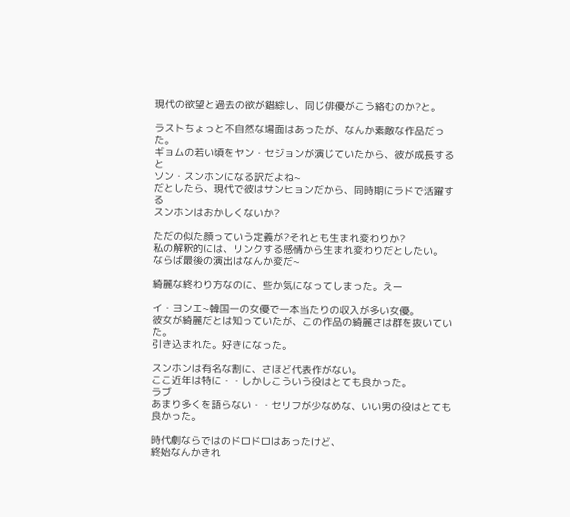現代の欲望と過去の欲が錯綜し、同じ俳優がこう絡むのか?と。

ラストちょっと不自然な場面はあったが、なんか素敵な作品だった。
ギョムの若い頃をヤン・セジョンが演じていたから、彼が成長すると
ソン・スンホンになる訳だよね~
だとしたら、現代で彼はサンヒョンだから、同時期にラドで活躍する
スンホンはおかしくないか?

ただの似た顔っていう定義が?それとも生まれ変わりか?
私の解釈的には、リンクする感情から生まれ変わりだとしたい。
ならば最後の演出はなんか変だ~

綺麗な終わり方なのに、些か気になってしまった。えー

イ・ヨンエ~韓国一の女優で一本当たりの収入が多い女優。
彼女が綺麗だとは知っていたが、この作品の綺麗さは群を抜いていた。
引き込まれた。好きになった。

スンホンは有名な割に、さほど代表作がない。
ここ近年は特に・・しかしこういう役はとても良かった。
ラブ
あまり多くを語らない・・セリフが少なめな、いい男の役はとても良かった。

時代劇ならではのドロドロはあったけど、
終始なんかきれ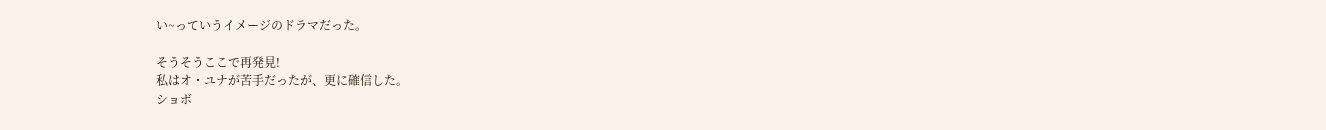い~っていうイメージのドラマだった。

そうそうここで再発見!
私はオ・ユナが苦手だったが、更に確信した。
ショボ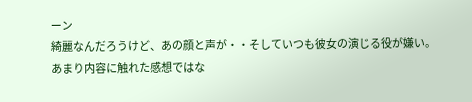ーン
綺麗なんだろうけど、あの顔と声が・・そしていつも彼女の演じる役が嫌い。
あまり内容に触れた感想ではな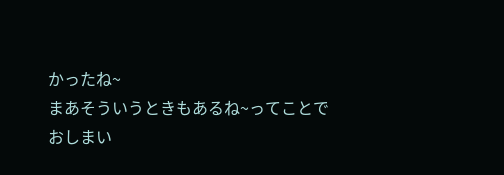かったね~
まあそういうときもあるね~ってことで
おしまい